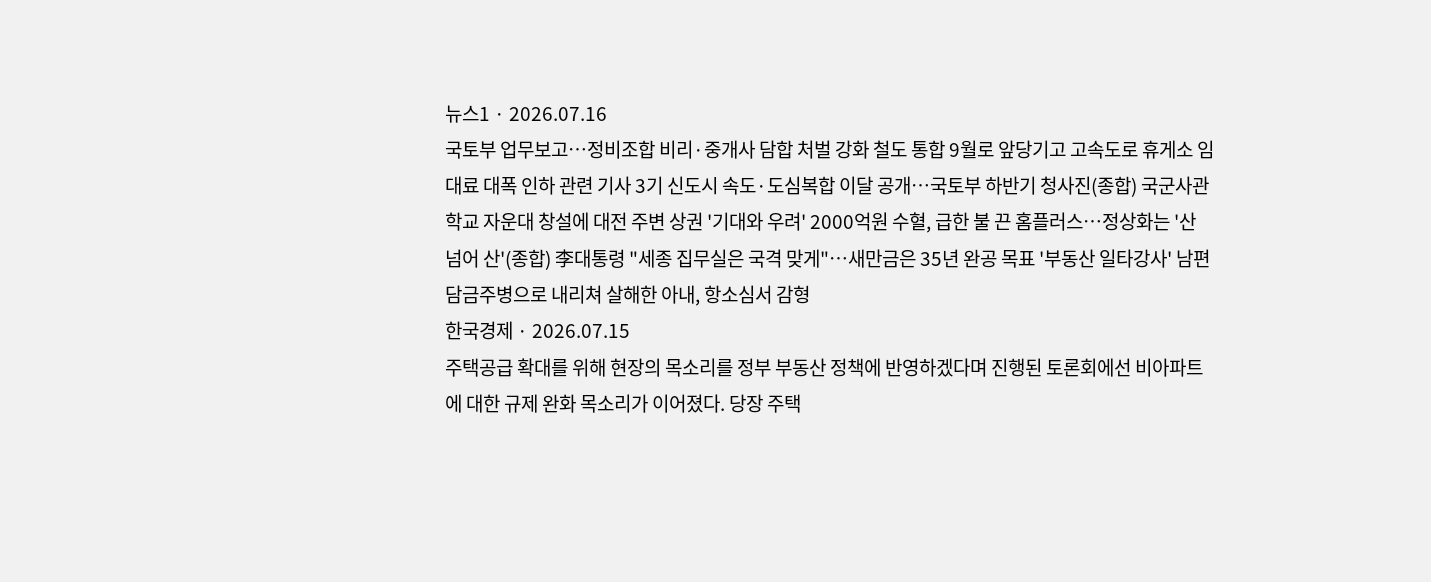뉴스1 · 2026.07.16
국토부 업무보고…정비조합 비리·중개사 담합 처벌 강화 철도 통합 9월로 앞당기고 고속도로 휴게소 임대료 대폭 인하 관련 기사 3기 신도시 속도·도심복합 이달 공개…국토부 하반기 청사진(종합) 국군사관학교 자운대 창설에 대전 주변 상권 '기대와 우려' 2000억원 수혈, 급한 불 끈 홈플러스…정상화는 '산 넘어 산'(종합) 李대통령 "세종 집무실은 국격 맞게"…새만금은 35년 완공 목표 '부동산 일타강사' 남편 담금주병으로 내리쳐 살해한 아내, 항소심서 감형
한국경제 · 2026.07.15
주택공급 확대를 위해 현장의 목소리를 정부 부동산 정책에 반영하겠다며 진행된 토론회에선 비아파트에 대한 규제 완화 목소리가 이어졌다. 당장 주택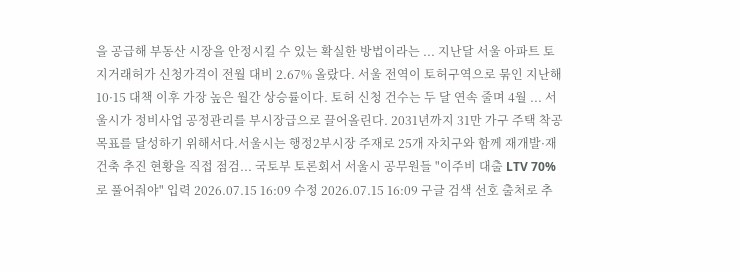을 공급해 부동산 시장을 안정시킬 수 있는 확실한 방법이라는 ... 지난달 서울 아파트 토지거래허가 신청가격이 전월 대비 2.67% 올랐다. 서울 전역이 토허구역으로 묶인 지난해 10·15 대책 이후 가장 높은 월간 상승률이다. 토허 신청 건수는 두 달 연속 줄며 4월 ... 서울시가 정비사업 공정관리를 부시장급으로 끌어올린다. 2031년까지 31만 가구 주택 착공 목표를 달성하기 위해서다.서울시는 행정2부시장 주재로 25개 자치구와 함께 재개발·재건축 추진 현황을 직접 점검... 국토부 토론회서 서울시 공무원들 "이주비 대출 LTV 70%로 풀어줘야" 입력 2026.07.15 16:09 수정 2026.07.15 16:09 구글 검색 선호 출처로 추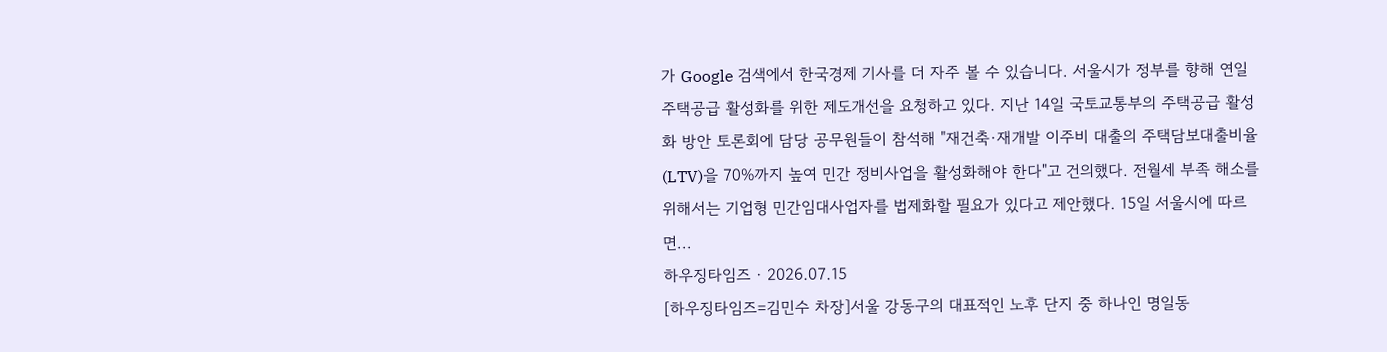가 Google 검색에서 한국경제 기사를 더 자주 볼 수 있습니다. 서울시가 정부를 향해 연일 주택공급 활성화를 위한 제도개선을 요청하고 있다. 지난 14일 국토교통부의 주택공급 활성화 방안 토론회에 담당 공무원들이 참석해 "재건축·재개발 이주비 대출의 주택담보대출비율(LTV)을 70%까지 높여 민간 정비사업을 활성화해야 한다"고 건의했다. 전월세 부족 해소를 위해서는 기업형 민간임대사업자를 법제화할 필요가 있다고 제안했다. 15일 서울시에 따르면...
하우징타임즈 · 2026.07.15
[하우징타임즈=김민수 차장]서울 강동구의 대표적인 노후 단지 중 하나인 명일동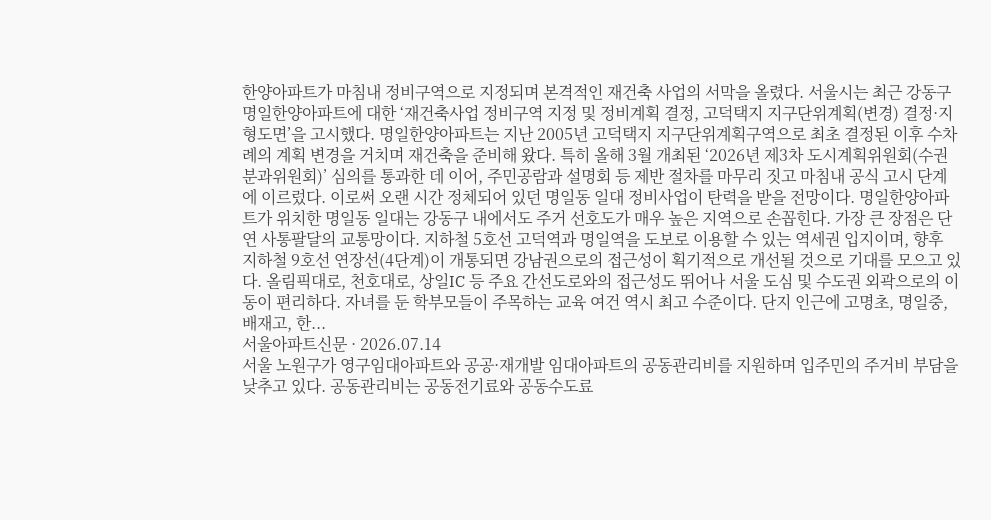한양아파트가 마침내 정비구역으로 지정되며 본격적인 재건축 사업의 서막을 올렸다. 서울시는 최근 강동구 명일한양아파트에 대한 ‘재건축사업 정비구역 지정 및 정비계획 결정, 고덕택지 지구단위계획(변경) 결정·지형도면’을 고시했다. 명일한양아파트는 지난 2005년 고덕택지 지구단위계획구역으로 최초 결정된 이후 수차례의 계획 변경을 거치며 재건축을 준비해 왔다. 특히 올해 3월 개최된 ‘2026년 제3차 도시계획위원회(수권분과위원회)’ 심의를 통과한 데 이어, 주민공람과 설명회 등 제반 절차를 마무리 짓고 마침내 공식 고시 단계에 이르렀다. 이로써 오랜 시간 정체되어 있던 명일동 일대 정비사업이 탄력을 받을 전망이다. 명일한양아파트가 위치한 명일동 일대는 강동구 내에서도 주거 선호도가 매우 높은 지역으로 손꼽힌다. 가장 큰 장점은 단연 사통팔달의 교통망이다. 지하철 5호선 고덕역과 명일역을 도보로 이용할 수 있는 역세권 입지이며, 향후 지하철 9호선 연장선(4단계)이 개통되면 강남권으로의 접근성이 획기적으로 개선될 것으로 기대를 모으고 있다. 올림픽대로, 천호대로, 상일IC 등 주요 간선도로와의 접근성도 뛰어나 서울 도심 및 수도권 외곽으로의 이동이 편리하다. 자녀를 둔 학부모들이 주목하는 교육 여건 역시 최고 수준이다. 단지 인근에 고명초, 명일중, 배재고, 한...
서울아파트신문 · 2026.07.14
서울 노원구가 영구임대아파트와 공공·재개발 임대아파트의 공동관리비를 지원하며 입주민의 주거비 부담을 낮추고 있다. 공동관리비는 공동전기료와 공동수도료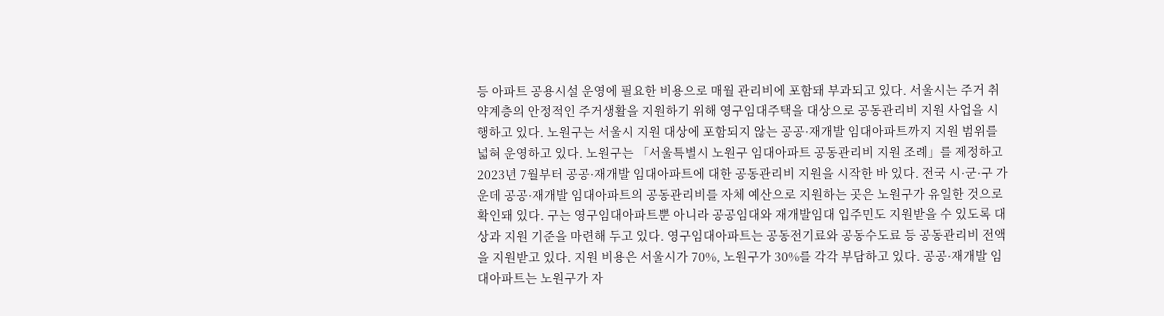등 아파트 공용시설 운영에 필요한 비용으로 매월 관리비에 포함돼 부과되고 있다. 서울시는 주거 취약계층의 안정적인 주거생활을 지원하기 위해 영구임대주택을 대상으로 공동관리비 지원 사업을 시행하고 있다. 노원구는 서울시 지원 대상에 포함되지 않는 공공·재개발 임대아파트까지 지원 범위를 넓혀 운영하고 있다. 노원구는 「서울특별시 노원구 임대아파트 공동관리비 지원 조례」를 제정하고 2023년 7월부터 공공·재개발 임대아파트에 대한 공동관리비 지원을 시작한 바 있다. 전국 시·군·구 가운데 공공·재개발 임대아파트의 공동관리비를 자체 예산으로 지원하는 곳은 노원구가 유일한 것으로 확인돼 있다. 구는 영구임대아파트뿐 아니라 공공임대와 재개발임대 입주민도 지원받을 수 있도록 대상과 지원 기준을 마련해 두고 있다. 영구임대아파트는 공동전기료와 공동수도료 등 공동관리비 전액을 지원받고 있다. 지원 비용은 서울시가 70%, 노원구가 30%를 각각 부담하고 있다. 공공·재개발 임대아파트는 노원구가 자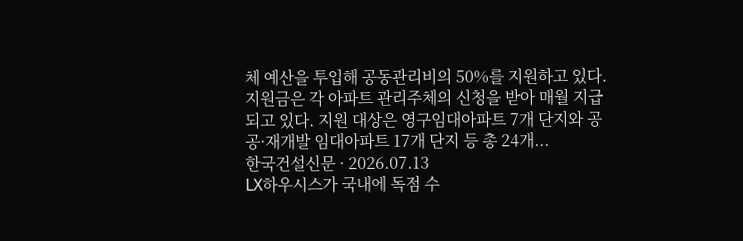체 예산을 투입해 공동관리비의 50%를 지원하고 있다. 지원금은 각 아파트 관리주체의 신청을 받아 매월 지급되고 있다. 지원 대상은 영구임대아파트 7개 단지와 공공·재개발 임대아파트 17개 단지 등 총 24개...
한국건설신문 · 2026.07.13
LX하우시스가 국내에 독점 수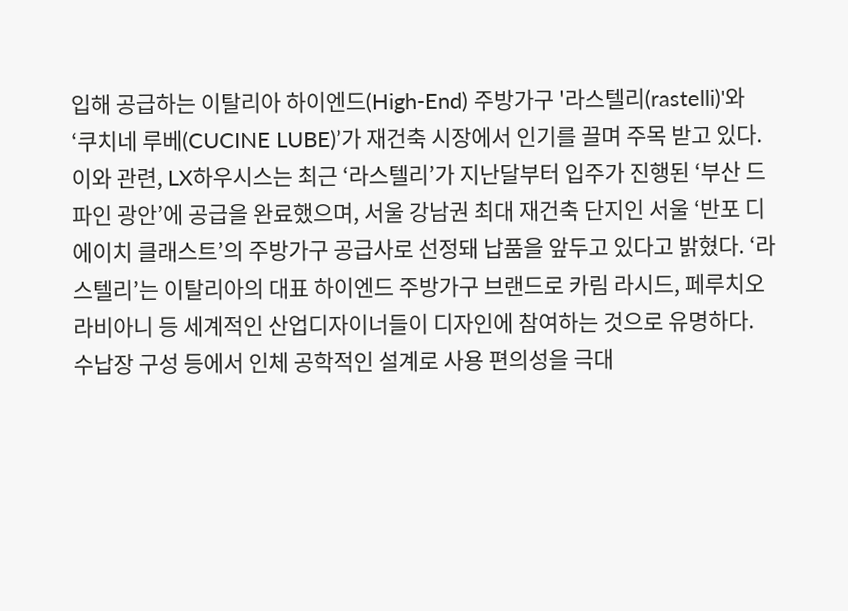입해 공급하는 이탈리아 하이엔드(High-End) 주방가구 '라스텔리(rastelli)'와 ‘쿠치네 루베(CUCINE LUBE)’가 재건축 시장에서 인기를 끌며 주목 받고 있다. 이와 관련, LX하우시스는 최근 ‘라스텔리’가 지난달부터 입주가 진행된 ‘부산 드파인 광안’에 공급을 완료했으며, 서울 강남권 최대 재건축 단지인 서울 ‘반포 디에이치 클래스트’의 주방가구 공급사로 선정돼 납품을 앞두고 있다고 밝혔다. ‘라스텔리’는 이탈리아의 대표 하이엔드 주방가구 브랜드로 카림 라시드, 페루치오 라비아니 등 세계적인 산업디자이너들이 디자인에 참여하는 것으로 유명하다. 수납장 구성 등에서 인체 공학적인 설계로 사용 편의성을 극대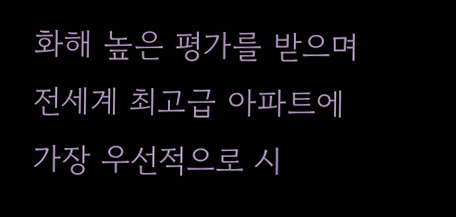화해 높은 평가를 받으며 전세계 최고급 아파트에 가장 우선적으로 시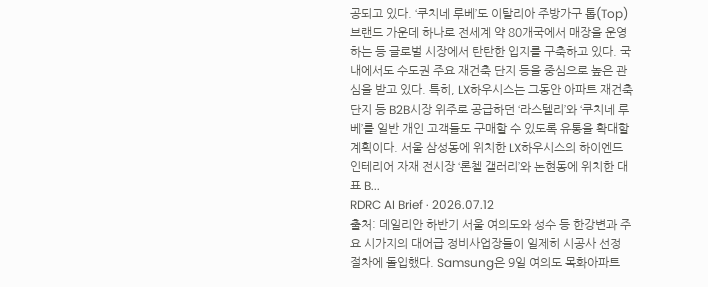공되고 있다. ‘쿠치네 루베’도 이탈리아 주방가구 톱(Top) 브랜드 가운데 하나로 전세계 약 80개국에서 매장을 운영하는 등 글로벌 시장에서 탄탄한 입지를 구축하고 있다. 국내에서도 수도권 주요 재건축 단지 등을 중심으로 높은 관심을 받고 있다. 특히, LX하우시스는 그동안 아파트 재건축 단지 등 B2B시장 위주로 공급하던 ‘라스텔리’와 ‘쿠치네 루베’를 일반 개인 고객들도 구매할 수 있도록 유통을 확대할 계획이다. 서울 삼성동에 위치한 LX하우시스의 하이엔드 인테리어 자재 전시장 ‘론첼 갤러리’와 논현동에 위치한 대표 B...
RDRC AI Brief · 2026.07.12
출처: 데일리안 하반기 서울 여의도와 성수 등 한강변과 주요 시가지의 대어급 정비사업장들이 일제히 시공사 선정 절차에 돌입했다. Samsung은 9일 여의도 목화아파트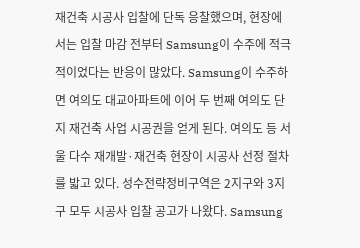재건축 시공사 입찰에 단독 응찰했으며, 현장에서는 입찰 마감 전부터 Samsung이 수주에 적극적이었다는 반응이 많았다. Samsung이 수주하면 여의도 대교아파트에 이어 두 번째 여의도 단지 재건축 사업 시공권을 얻게 된다. 여의도 등 서울 다수 재개발·재건축 현장이 시공사 선정 절차를 밟고 있다. 성수전략정비구역은 2지구와 3지구 모두 시공사 입찰 공고가 나왔다. Samsung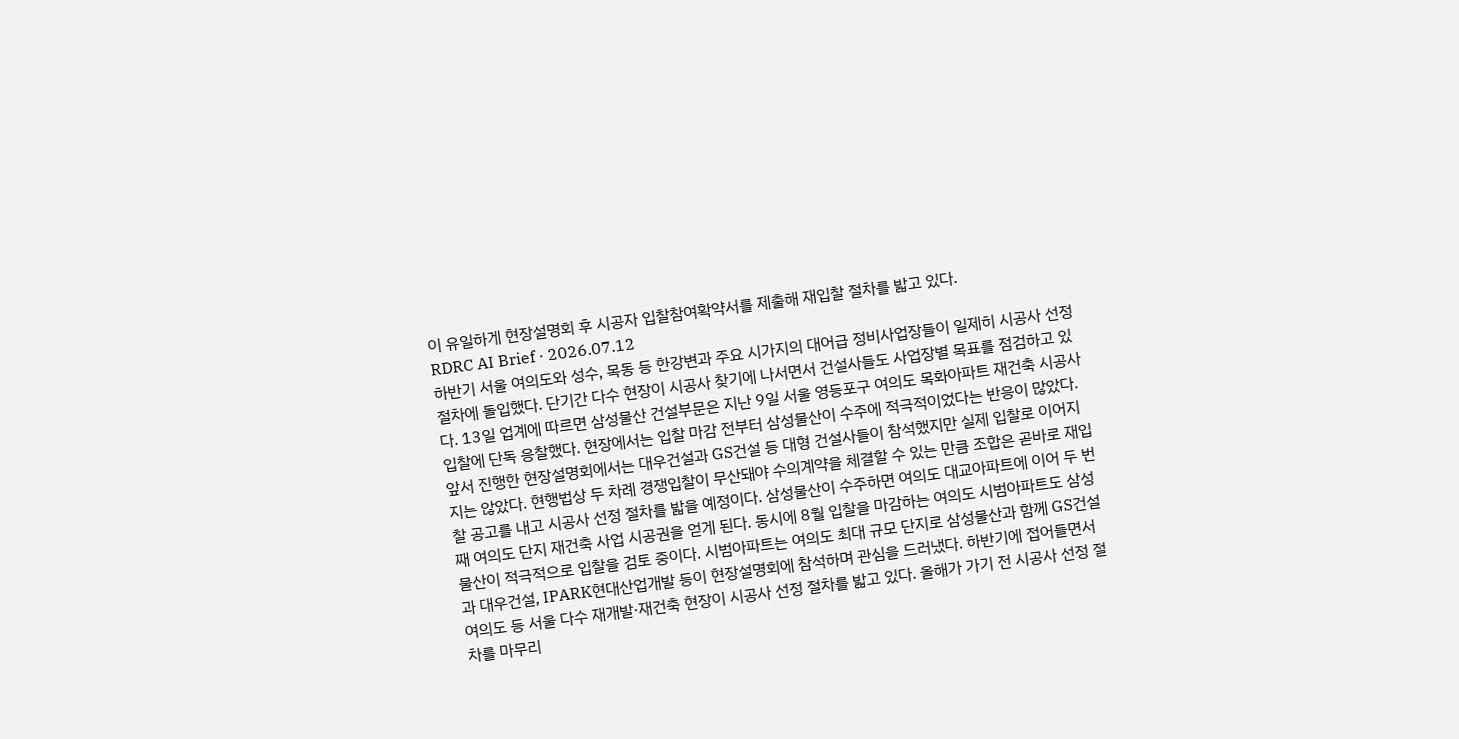이 유일하게 현장설명회 후 시공자 입찰참여확약서를 제출해 재입찰 절차를 밟고 있다.
RDRC AI Brief · 2026.07.12
하반기 서울 여의도와 성수, 목동 등 한강변과 주요 시가지의 대어급 정비사업장들이 일제히 시공사 선정 절차에 돌입했다. 단기간 다수 현장이 시공사 찾기에 나서면서 건설사들도 사업장별 목표를 점검하고 있다. 13일 업계에 따르면 삼성물산 건설부문은 지난 9일 서울 영등포구 여의도 목화아파트 재건축 시공사 입찰에 단독 응찰했다. 현장에서는 입찰 마감 전부터 삼성물산이 수주에 적극적이었다는 반응이 많았다. 앞서 진행한 현장설명회에서는 대우건설과 GS건설 등 대형 건설사들이 참석했지만 실제 입찰로 이어지지는 않았다. 현행법상 두 차례 경쟁입찰이 무산돼야 수의계약을 체결할 수 있는 만큼 조합은 곧바로 재입찰 공고를 내고 시공사 선정 절차를 밟을 예정이다. 삼성물산이 수주하면 여의도 대교아파트에 이어 두 번째 여의도 단지 재건축 사업 시공권을 얻게 된다. 동시에 8월 입찰을 마감하는 여의도 시범아파트도 삼성물산이 적극적으로 입찰을 검토 중이다. 시범아파트는 여의도 최대 규모 단지로 삼성물산과 함께 GS건설과 대우건설, IPARK현대산업개발 등이 현장설명회에 참석하며 관심을 드러냈다. 하반기에 접어들면서 여의도 등 서울 다수 재개발·재건축 현장이 시공사 선정 절차를 밟고 있다. 올해가 가기 전 시공사 선정 절차를 마무리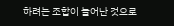하려는 조합이 늘어난 것으로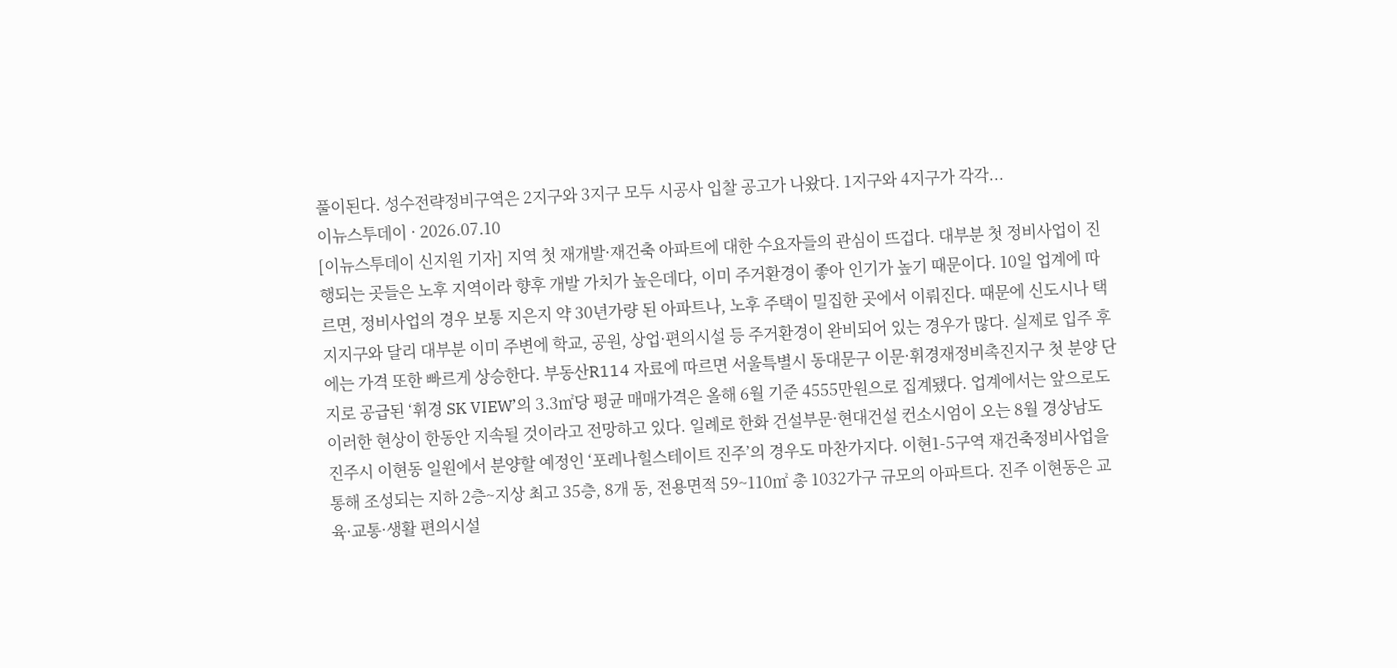풀이된다. 성수전략정비구역은 2지구와 3지구 모두 시공사 입찰 공고가 나왔다. 1지구와 4지구가 각각...
이뉴스투데이 · 2026.07.10
[이뉴스투데이 신지원 기자] 지역 첫 재개발·재건축 아파트에 대한 수요자들의 관심이 뜨겁다. 대부분 첫 정비사업이 진행되는 곳들은 노후 지역이라 향후 개발 가치가 높은데다, 이미 주거환경이 좋아 인기가 높기 때문이다. 10일 업계에 따르면, 정비사업의 경우 보통 지은지 약 30년가량 된 아파트나, 노후 주택이 밀집한 곳에서 이뤄진다. 때문에 신도시나 택지지구와 달리 대부분 이미 주변에 학교, 공원, 상업·편의시설 등 주거환경이 완비되어 있는 경우가 많다. 실제로 입주 후에는 가격 또한 빠르게 상승한다. 부동산R114 자료에 따르면 서울특별시 동대문구 이문·휘경재정비촉진지구 첫 분양 단지로 공급된 ‘휘경 SK VIEW’의 3.3㎡당 평균 매매가격은 올해 6월 기준 4555만원으로 집계됐다. 업계에서는 앞으로도 이러한 현상이 한동안 지속될 것이라고 전망하고 있다. 일례로 한화 건설부문·현대건설 컨소시엄이 오는 8월 경상남도 진주시 이현동 일원에서 분양할 예정인 ‘포레나힐스테이트 진주’의 경우도 마찬가지다. 이현1-5구역 재건축정비사업을 통해 조성되는 지하 2층~지상 최고 35층, 8개 동, 전용면적 59~110㎡ 총 1032가구 규모의 아파트다. 진주 이현동은 교육·교통·생활 편의시설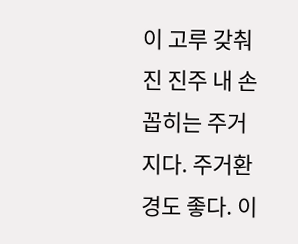이 고루 갖춰진 진주 내 손꼽히는 주거지다. 주거환경도 좋다. 이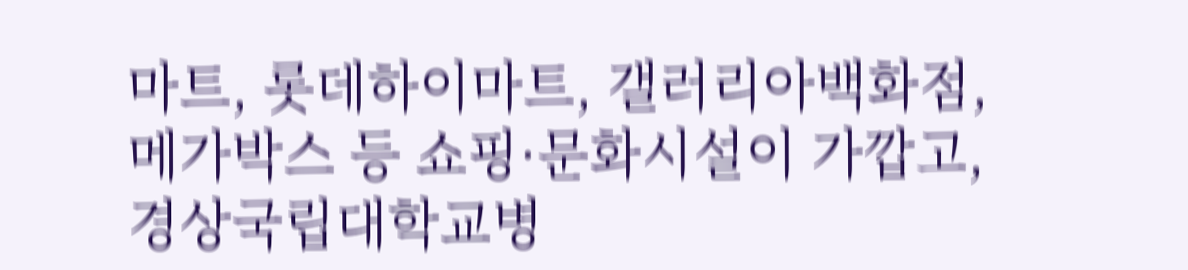마트, 롯데하이마트, 갤러리아백화점, 메가박스 등 쇼핑·문화시설이 가깝고, 경상국립대학교병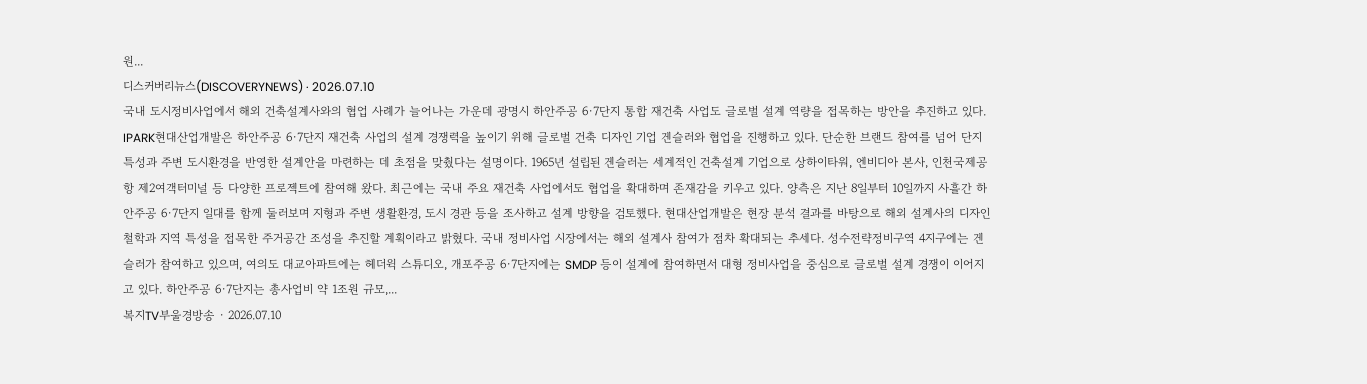원...
디스커버리뉴스(DISCOVERYNEWS) · 2026.07.10
국내 도시정비사업에서 해외 건축설계사와의 협업 사례가 늘어나는 가운데 광명시 하안주공 6·7단지 통합 재건축 사업도 글로벌 설계 역량을 접목하는 방안을 추진하고 있다. IPARK현대산업개발은 하안주공 6·7단지 재건축 사업의 설계 경쟁력을 높이기 위해 글로벌 건축 디자인 기업 겐슬러와 협업을 진행하고 있다. 단순한 브랜드 참여를 넘어 단지 특성과 주변 도시환경을 반영한 설계안을 마련하는 데 초점을 맞췄다는 설명이다. 1965년 설립된 겐슬러는 세계적인 건축설계 기업으로 상하이타워, 엔비디아 본사, 인천국제공항 제2여객터미널 등 다양한 프로젝트에 참여해 왔다. 최근에는 국내 주요 재건축 사업에서도 협업을 확대하며 존재감을 키우고 있다. 양측은 지난 8일부터 10일까지 사흘간 하안주공 6·7단지 일대를 함께 둘러보며 지형과 주변 생활환경, 도시 경관 등을 조사하고 설계 방향을 검토했다. 현대산업개발은 현장 분석 결과를 바탕으로 해외 설계사의 디자인 철학과 지역 특성을 접목한 주거공간 조성을 추진할 계획이라고 밝혔다. 국내 정비사업 시장에서는 해외 설계사 참여가 점차 확대되는 추세다. 성수전략정비구역 4지구에는 겐슬러가 참여하고 있으며, 여의도 대교아파트에는 헤더윅 스튜디오, 개포주공 6·7단지에는 SMDP 등이 설계에 참여하면서 대형 정비사업을 중심으로 글로벌 설계 경쟁이 이어지고 있다. 하안주공 6·7단지는 총사업비 약 1조원 규모,...
복지TV부울경방송 · 2026.07.10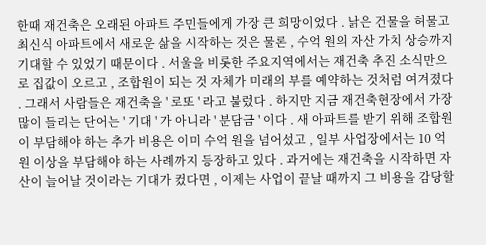한때 재건축은 오래된 아파트 주민들에게 가장 큰 희망이었다 . 낡은 건물을 허물고 최신식 아파트에서 새로운 삶을 시작하는 것은 물론 , 수억 원의 자산 가치 상승까지 기대할 수 있었기 때문이다 . 서울을 비롯한 주요지역에서는 재건축 추진 소식만으로 집값이 오르고 , 조합원이 되는 것 자체가 미래의 부를 예약하는 것처럼 여겨졌다 . 그래서 사람들은 재건축을 ' 로또 ' 라고 불렀다 . 하지만 지금 재건축현장에서 가장 많이 들리는 단어는 ' 기대 ' 가 아니라 ' 분담금 ' 이다 . 새 아파트를 받기 위해 조합원이 부담해야 하는 추가 비용은 이미 수억 원을 넘어섰고 , 일부 사업장에서는 10 억 원 이상을 부담해야 하는 사례까지 등장하고 있다 . 과거에는 재건축을 시작하면 자산이 늘어날 것이라는 기대가 컸다면 , 이제는 사업이 끝날 때까지 그 비용을 감당할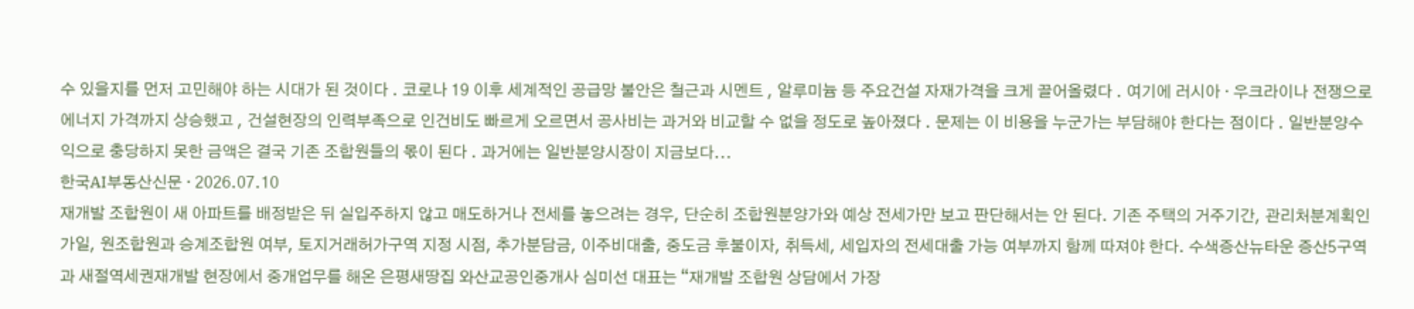수 있을지를 먼저 고민해야 하는 시대가 된 것이다 . 코로나 19 이후 세계적인 공급망 불안은 철근과 시멘트 , 알루미늄 등 주요건설 자재가격을 크게 끌어올렸다 . 여기에 러시아 · 우크라이나 전쟁으로 에너지 가격까지 상승했고 , 건설현장의 인력부족으로 인건비도 빠르게 오르면서 공사비는 과거와 비교할 수 없을 정도로 높아졌다 . 문제는 이 비용을 누군가는 부담해야 한다는 점이다 . 일반분양수익으로 충당하지 못한 금액은 결국 기존 조합원들의 몫이 된다 . 과거에는 일반분양시장이 지금보다...
한국AI부동산신문 · 2026.07.10
재개발 조합원이 새 아파트를 배정받은 뒤 실입주하지 않고 매도하거나 전세를 놓으려는 경우, 단순히 조합원분양가와 예상 전세가만 보고 판단해서는 안 된다. 기존 주택의 거주기간, 관리처분계획인가일, 원조합원과 승계조합원 여부, 토지거래허가구역 지정 시점, 추가분담금, 이주비대출, 중도금 후불이자, 취득세, 세입자의 전세대출 가능 여부까지 함께 따져야 한다. 수색증산뉴타운 증산5구역과 새절역세권재개발 현장에서 중개업무를 해온 은평새땅집 와산교공인중개사 심미선 대표는 “재개발 조합원 상담에서 가장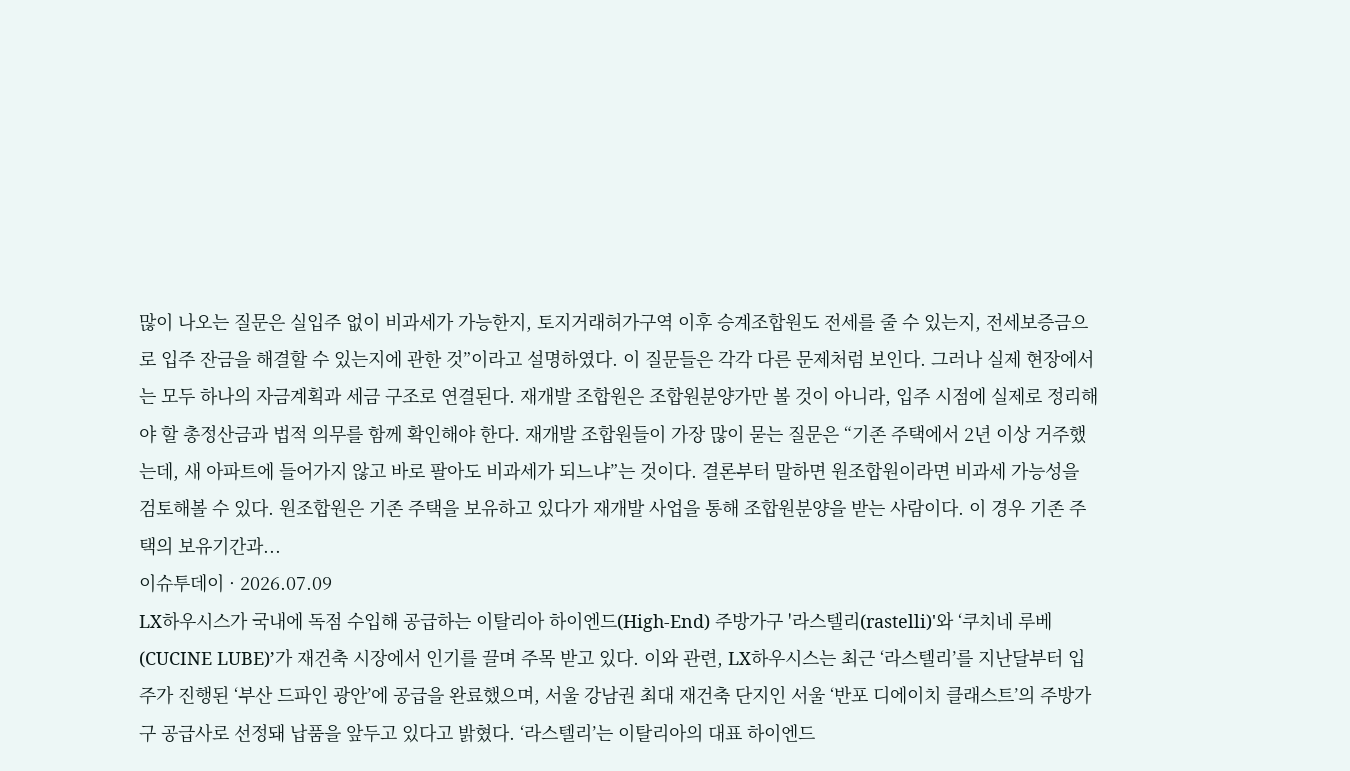많이 나오는 질문은 실입주 없이 비과세가 가능한지, 토지거래허가구역 이후 승계조합원도 전세를 줄 수 있는지, 전세보증금으로 입주 잔금을 해결할 수 있는지에 관한 것”이라고 설명하였다. 이 질문들은 각각 다른 문제처럼 보인다. 그러나 실제 현장에서는 모두 하나의 자금계획과 세금 구조로 연결된다. 재개발 조합원은 조합원분양가만 볼 것이 아니라, 입주 시점에 실제로 정리해야 할 총정산금과 법적 의무를 함께 확인해야 한다. 재개발 조합원들이 가장 많이 묻는 질문은 “기존 주택에서 2년 이상 거주했는데, 새 아파트에 들어가지 않고 바로 팔아도 비과세가 되느냐”는 것이다. 결론부터 말하면 원조합원이라면 비과세 가능성을 검토해볼 수 있다. 원조합원은 기존 주택을 보유하고 있다가 재개발 사업을 통해 조합원분양을 받는 사람이다. 이 경우 기존 주택의 보유기간과...
이슈투데이 · 2026.07.09
LX하우시스가 국내에 독점 수입해 공급하는 이탈리아 하이엔드(High-End) 주방가구 '라스텔리(rastelli)'와 ‘쿠치네 루베(CUCINE LUBE)’가 재건축 시장에서 인기를 끌며 주목 받고 있다. 이와 관련, LX하우시스는 최근 ‘라스텔리’를 지난달부터 입주가 진행된 ‘부산 드파인 광안’에 공급을 완료했으며, 서울 강남권 최대 재건축 단지인 서울 ‘반포 디에이치 클래스트’의 주방가구 공급사로 선정돼 납품을 앞두고 있다고 밝혔다. ‘라스텔리’는 이탈리아의 대표 하이엔드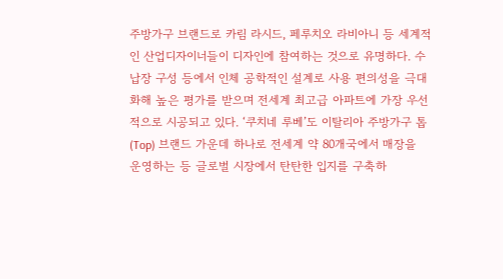주방가구 브랜드로 카림 라시드, 페루치오 라비아니 등 세계적인 산업디자이너들이 디자인에 참여하는 것으로 유명하다. 수납장 구성 등에서 인체 공학적인 설계로 사용 편의성을 극대화해 높은 평가를 받으며 전세계 최고급 아파트에 가장 우선적으로 시공되고 있다. ‘쿠치네 루베’도 이탈리아 주방가구 톱(Top) 브랜드 가운데 하나로 전세계 약 80개국에서 매장을 운영하는 등 글로벌 시장에서 탄탄한 입지를 구축하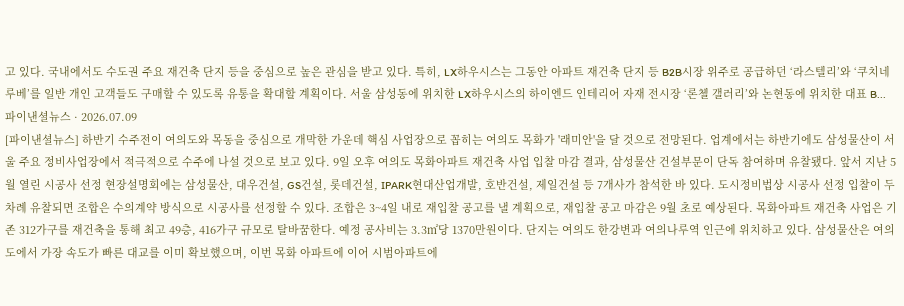고 있다. 국내에서도 수도권 주요 재건축 단지 등을 중심으로 높은 관심을 받고 있다. 특히, LX하우시스는 그동안 아파트 재건축 단지 등 B2B시장 위주로 공급하던 ‘라스텔리’와 ‘쿠치네 루베’를 일반 개인 고객들도 구매할 수 있도록 유통을 확대할 계획이다. 서울 삼성동에 위치한 LX하우시스의 하이엔드 인테리어 자재 전시장 ‘론첼 갤러리’와 논현동에 위치한 대표 B...
파이낸셜뉴스 · 2026.07.09
[파이낸셜뉴스] 하반기 수주전이 여의도와 목동을 중심으로 개막한 가운데 핵심 사업장으로 꼽히는 여의도 목화가 '래미안'을 달 것으로 전망된다. 업계에서는 하반기에도 삼성물산이 서울 주요 정비사업장에서 적극적으로 수주에 나설 것으로 보고 있다. 9일 오후 여의도 목화아파트 재건축 사업 입찰 마감 결과, 삼성물산 건설부문이 단독 참여하며 유찰됐다. 앞서 지난 5월 열린 시공사 선정 현장설명회에는 삼성물산, 대우건설, GS건설, 롯데건설, IPARK현대산업개발, 호반건설, 제일건설 등 7개사가 참석한 바 있다. 도시정비법상 시공사 선정 입찰이 두 차례 유찰되면 조합은 수의계약 방식으로 시공사를 선정할 수 있다. 조합은 3~4일 내로 재입찰 공고를 낼 계획으로, 재입찰 공고 마감은 9월 초로 예상된다. 목화아파트 재건축 사업은 기존 312가구를 재건축을 통해 최고 49층, 416가구 규모로 탈바꿈한다. 예정 공사비는 3.3㎡당 1370만원이다. 단지는 여의도 한강변과 여의나루역 인근에 위치하고 있다. 삼성물산은 여의도에서 가장 속도가 빠른 대교를 이미 확보했으며, 이번 목화 아파트에 이어 시범아파트에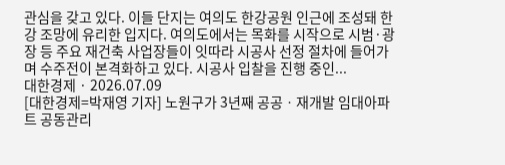관심을 갖고 있다. 이들 단지는 여의도 한강공원 인근에 조성돼 한강 조망에 유리한 입지다. 여의도에서는 목화를 시작으로 시범·광장 등 주요 재건축 사업장들이 잇따라 시공사 선정 절차에 들어가며 수주전이 본격화하고 있다. 시공사 입찰을 진행 중인...
대한경제 · 2026.07.09
[대한경제=박재영 기자] 노원구가 3년째 공공ㆍ재개발 임대아파트 공동관리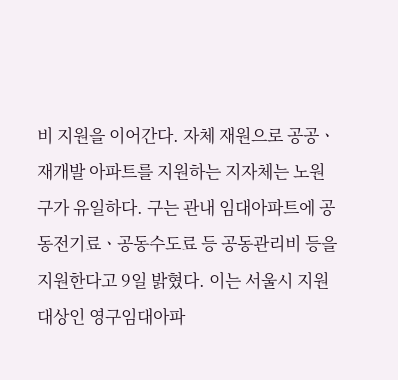비 지원을 이어간다. 자체 재원으로 공공ㆍ재개발 아파트를 지원하는 지자체는 노원구가 유일하다. 구는 관내 임대아파트에 공동전기료ㆍ공동수도료 등 공동관리비 등을 지원한다고 9일 밝혔다. 이는 서울시 지원 대상인 영구임대아파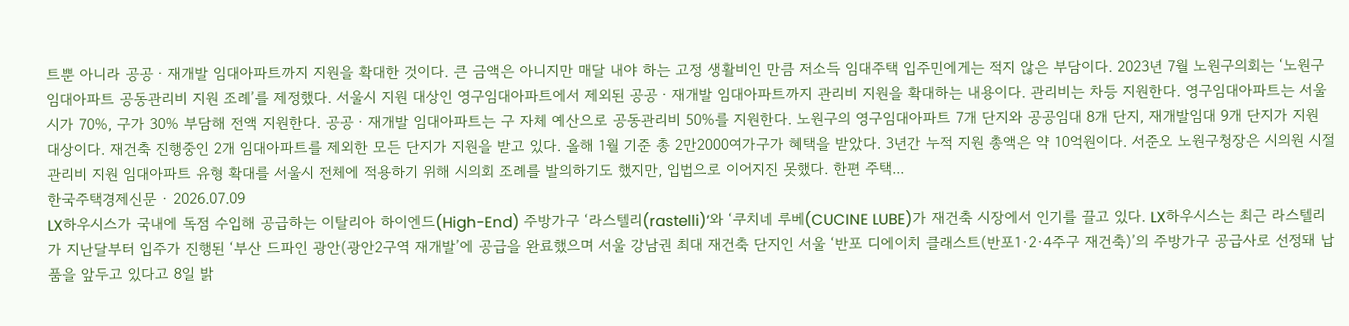트뿐 아니라 공공ㆍ재개발 임대아파트까지 지원을 확대한 것이다. 큰 금액은 아니지만 매달 내야 하는 고정 생활비인 만큼 저소득 임대주택 입주민에게는 적지 않은 부담이다. 2023년 7월 노원구의회는 ‘노원구 임대아파트 공동관리비 지원 조례’를 제정했다. 서울시 지원 대상인 영구임대아파트에서 제외된 공공ㆍ재개발 임대아파트까지 관리비 지원을 확대하는 내용이다. 관리비는 차등 지원한다. 영구임대아파트는 서울시가 70%, 구가 30% 부담해 전액 지원한다. 공공ㆍ재개발 임대아파트는 구 자체 예산으로 공동관리비 50%를 지원한다. 노원구의 영구임대아파트 7개 단지와 공공임대 8개 단지, 재개발임대 9개 단지가 지원 대상이다. 재건축 진행중인 2개 임대아파트를 제외한 모든 단지가 지원을 받고 있다. 올해 1월 기준 총 2만2000여가구가 혜택을 받았다. 3년간 누적 지원 총액은 약 10억원이다. 서준오 노원구청장은 시의원 시절 관리비 지원 임대아파트 유형 확대를 서울시 전체에 적용하기 위해 시의회 조례를 발의하기도 했지만, 입법으로 이어지진 못했다. 한편 주택...
한국주택경제신문 · 2026.07.09
LX하우시스가 국내에 독점 수입해 공급하는 이탈리아 하이엔드(High-End) 주방가구 ‘라스텔리(rastelli)’와 ‘쿠치네 루베(CUCINE LUBE)가 재건축 시장에서 인기를 끌고 있다. LX하우시스는 최근 라스텔리가 지난달부터 입주가 진행된 ‘부산 드파인 광안(광안2구역 재개발’에 공급을 완료했으며 서울 강남권 최대 재건축 단지인 서울 ‘반포 디에이치 클래스트(반포1·2·4주구 재건축)’의 주방가구 공급사로 선정돼 납품을 앞두고 있다고 8일 밝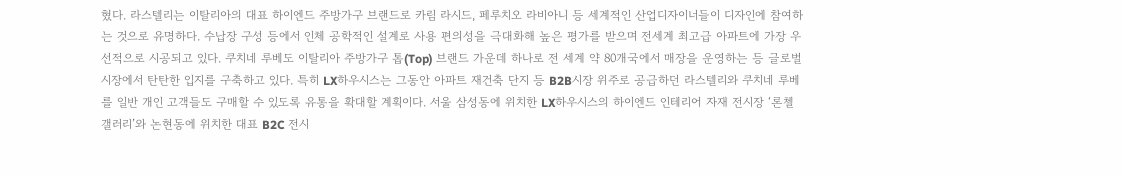혔다. 라스텔리는 이탈리아의 대표 하이엔드 주방가구 브랜드로 카림 라시드, 페루치오 라비아니 등 세계적인 산업디자이너들이 디자인에 참여하는 것으로 유명하다. 수납장 구성 등에서 인체 공학적인 설계로 사용 편의성을 극대화해 높은 평가를 받으며 전세계 최고급 아파트에 가장 우선적으로 시공되고 있다. 쿠치네 루베도 이탈리아 주방가구 톱(Top) 브랜드 가운데 하나로 전 세계 약 80개국에서 매장을 운영하는 등 글로벌 시장에서 탄탄한 입지를 구축하고 있다. 특히 LX하우시스는 그동안 아파트 재건축 단지 등 B2B시장 위주로 공급하던 라스텔리와 쿠치네 루베를 일반 개인 고객들도 구매할 수 있도록 유통을 확대할 계획이다. 서울 삼성동에 위치한 LX하우시스의 하이엔드 인테리어 자재 전시장 ‘론첼 갤러리’와 논현동에 위치한 대표 B2C 전시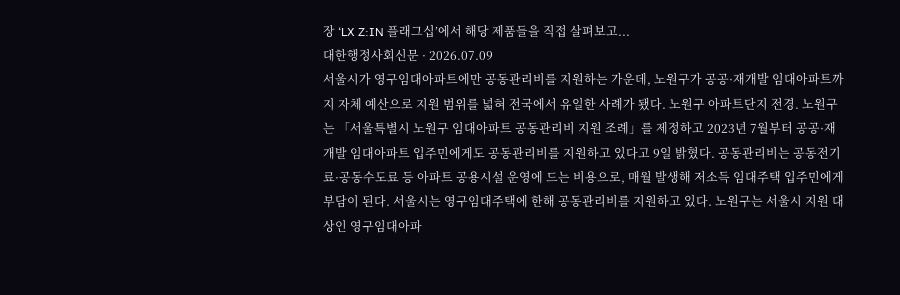장 ‘LX Z:IN 플래그십’에서 해당 제품들을 직접 살펴보고...
대한행정사회신문 · 2026.07.09
서울시가 영구임대아파트에만 공동관리비를 지원하는 가운데, 노원구가 공공·재개발 임대아파트까지 자체 예산으로 지원 범위를 넓혀 전국에서 유일한 사례가 됐다. 노원구 아파트단지 전경. 노원구는 「서울특별시 노원구 임대아파트 공동관리비 지원 조례」를 제정하고 2023년 7월부터 공공·재개발 임대아파트 입주민에게도 공동관리비를 지원하고 있다고 9일 밝혔다. 공동관리비는 공동전기료·공동수도료 등 아파트 공용시설 운영에 드는 비용으로, 매월 발생해 저소득 임대주택 입주민에게 부담이 된다. 서울시는 영구임대주택에 한해 공동관리비를 지원하고 있다. 노원구는 서울시 지원 대상인 영구임대아파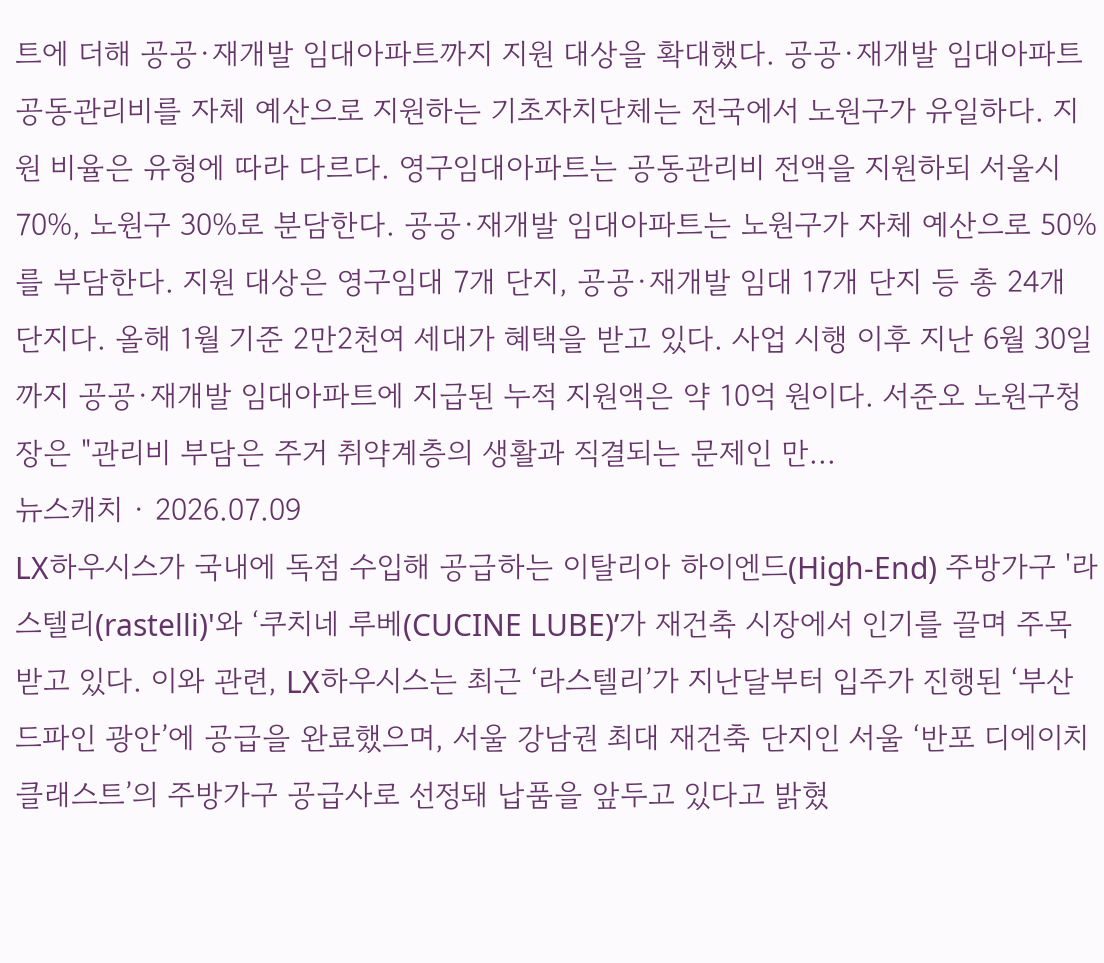트에 더해 공공·재개발 임대아파트까지 지원 대상을 확대했다. 공공·재개발 임대아파트 공동관리비를 자체 예산으로 지원하는 기초자치단체는 전국에서 노원구가 유일하다. 지원 비율은 유형에 따라 다르다. 영구임대아파트는 공동관리비 전액을 지원하되 서울시 70%, 노원구 30%로 분담한다. 공공·재개발 임대아파트는 노원구가 자체 예산으로 50%를 부담한다. 지원 대상은 영구임대 7개 단지, 공공·재개발 임대 17개 단지 등 총 24개 단지다. 올해 1월 기준 2만2천여 세대가 혜택을 받고 있다. 사업 시행 이후 지난 6월 30일까지 공공·재개발 임대아파트에 지급된 누적 지원액은 약 10억 원이다. 서준오 노원구청장은 "관리비 부담은 주거 취약계층의 생활과 직결되는 문제인 만...
뉴스캐치 · 2026.07.09
LX하우시스가 국내에 독점 수입해 공급하는 이탈리아 하이엔드(High-End) 주방가구 '라스텔리(rastelli)'와 ‘쿠치네 루베(CUCINE LUBE)’가 재건축 시장에서 인기를 끌며 주목 받고 있다. 이와 관련, LX하우시스는 최근 ‘라스텔리’가 지난달부터 입주가 진행된 ‘부산 드파인 광안’에 공급을 완료했으며, 서울 강남권 최대 재건축 단지인 서울 ‘반포 디에이치 클래스트’의 주방가구 공급사로 선정돼 납품을 앞두고 있다고 밝혔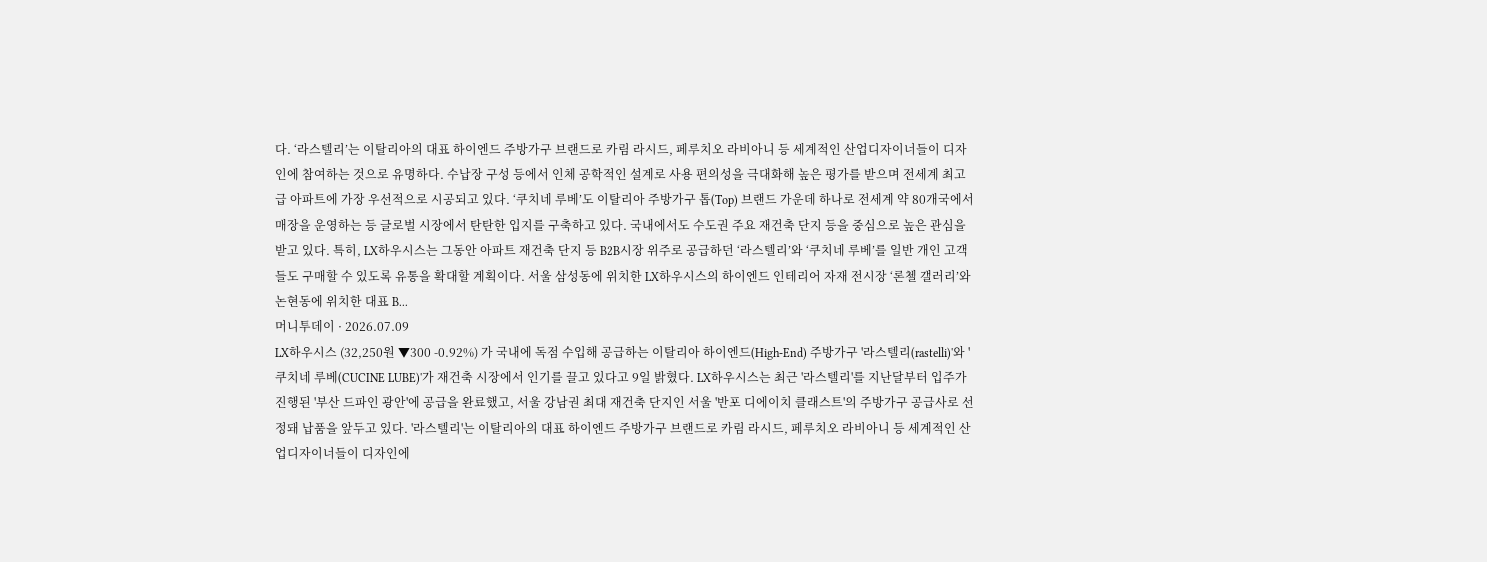다. ‘라스텔리’는 이탈리아의 대표 하이엔드 주방가구 브랜드로 카림 라시드, 페루치오 라비아니 등 세계적인 산업디자이너들이 디자인에 참여하는 것으로 유명하다. 수납장 구성 등에서 인체 공학적인 설계로 사용 편의성을 극대화해 높은 평가를 받으며 전세계 최고급 아파트에 가장 우선적으로 시공되고 있다. ‘쿠치네 루베’도 이탈리아 주방가구 톱(Top) 브랜드 가운데 하나로 전세계 약 80개국에서 매장을 운영하는 등 글로벌 시장에서 탄탄한 입지를 구축하고 있다. 국내에서도 수도권 주요 재건축 단지 등을 중심으로 높은 관심을 받고 있다. 특히, LX하우시스는 그동안 아파트 재건축 단지 등 B2B시장 위주로 공급하던 ‘라스텔리’와 ‘쿠치네 루베’를 일반 개인 고객들도 구매할 수 있도록 유통을 확대할 계획이다. 서울 삼성동에 위치한 LX하우시스의 하이엔드 인테리어 자재 전시장 ‘론첼 갤러리’와 논현동에 위치한 대표 B...
머니투데이 · 2026.07.09
LX하우시스 (32,250원 ▼300 -0.92%) 가 국내에 독점 수입해 공급하는 이탈리아 하이엔드(High-End) 주방가구 '라스텔리(rastelli)'와 '쿠치네 루베(CUCINE LUBE)'가 재건축 시장에서 인기를 끌고 있다고 9일 밝혔다. LX하우시스는 최근 '라스텔리'를 지난달부터 입주가 진행된 '부산 드파인 광안'에 공급을 완료했고, 서울 강남권 최대 재건축 단지인 서울 '반포 디에이치 클래스트'의 주방가구 공급사로 선정돼 납품을 앞두고 있다. '라스텔리'는 이탈리아의 대표 하이엔드 주방가구 브랜드로 카림 라시드, 페루치오 라비아니 등 세계적인 산업디자이너들이 디자인에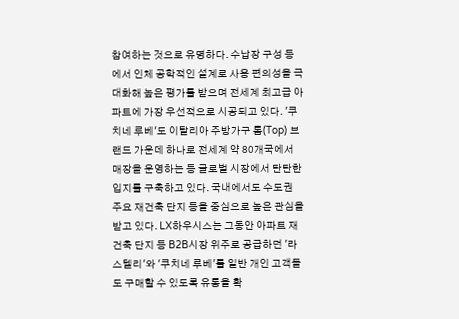참여하는 것으로 유명하다. 수납장 구성 등에서 인체 공학적인 설계로 사용 편의성을 극대화해 높은 평가를 받으며 전세계 최고급 아파트에 가장 우선적으로 시공되고 있다. '쿠치네 루베'도 이탈리아 주방가구 톱(Top) 브랜드 가운데 하나로 전세계 약 80개국에서 매장을 운영하는 등 글로벌 시장에서 탄탄한 입지를 구축하고 있다. 국내에서도 수도권 주요 재건축 단지 등을 중심으로 높은 관심을 받고 있다. LX하우시스는 그동안 아파트 재건축 단지 등 B2B시장 위주로 공급하던 '라스텔리'와 '쿠치네 루베'를 일반 개인 고객들도 구매할 수 있도록 유통을 확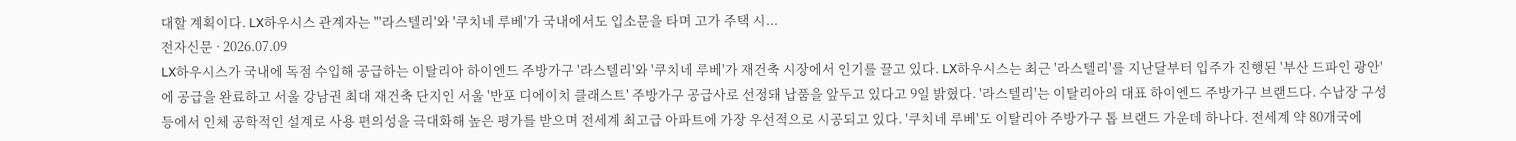대할 계획이다. LX하우시스 관계자는 "'라스텔리'와 '쿠치네 루베'가 국내에서도 입소문을 타며 고가 주택 시...
전자신문 · 2026.07.09
LX하우시스가 국내에 독점 수입해 공급하는 이탈리아 하이엔드 주방가구 '라스텔리'와 '쿠치네 루베'가 재건축 시장에서 인기를 끌고 있다. LX하우시스는 최근 '라스텔리'를 지난달부터 입주가 진행된 '부산 드파인 광안'에 공급을 완료하고 서울 강남권 최대 재건축 단지인 서울 '반포 디에이치 클래스트' 주방가구 공급사로 선정돼 납품을 앞두고 있다고 9일 밝혔다. '라스텔리'는 이탈리아의 대표 하이엔드 주방가구 브랜드다. 수납장 구성 등에서 인체 공학적인 설계로 사용 편의성을 극대화해 높은 평가를 받으며 전세계 최고급 아파트에 가장 우선적으로 시공되고 있다. '쿠치네 루베'도 이탈리아 주방가구 톱 브랜드 가운데 하나다. 전세계 약 80개국에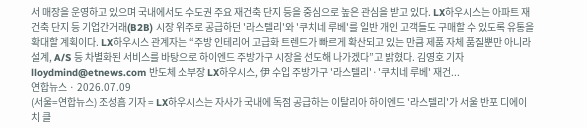서 매장을 운영하고 있으며 국내에서도 수도권 주요 재건축 단지 등을 중심으로 높은 관심을 받고 있다. LX하우시스는 아파트 재건축 단지 등 기업간거래(B2B) 시장 위주로 공급하던 '라스텔리'와 '쿠치네 루베'를 일반 개인 고객들도 구매할 수 있도록 유통을 확대할 계획이다. LX하우시스 관계자는 “주방 인테리어 고급화 트렌드가 빠르게 확산되고 있는 만큼 제품 자체 품질뿐만 아니라 설계, A/S 등 차별화된 서비스를 바탕으로 하이엔드 주방가구 시장을 선도해 나가겠다”고 밝혔다. 김영호 기자 lloydmind@etnews.com 반도체 소부장 LX하우시스, 伊 수입 주방가구 '라스텔리'·'쿠치네 루베' 재건...
연합뉴스 · 2026.07.09
(서울=연합뉴스) 조성흠 기자 = LX하우시스는 자사가 국내에 독점 공급하는 이탈리아 하이엔드 '라스텔리'가 서울 반포 디에이치 클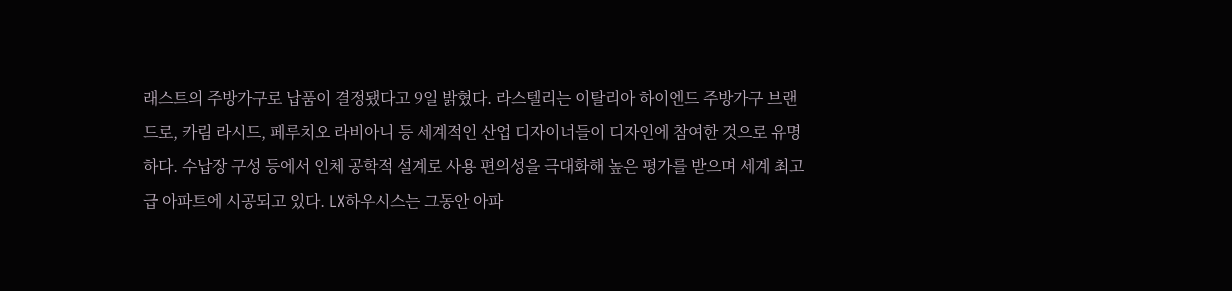래스트의 주방가구로 납품이 결정됐다고 9일 밝혔다. 라스텔리는 이탈리아 하이엔드 주방가구 브랜드로, 카림 라시드, 페루치오 라비아니 등 세계적인 산업 디자이너들이 디자인에 참여한 것으로 유명하다. 수납장 구성 등에서 인체 공학적 설계로 사용 편의성을 극대화해 높은 평가를 받으며 세계 최고급 아파트에 시공되고 있다. LX하우시스는 그동안 아파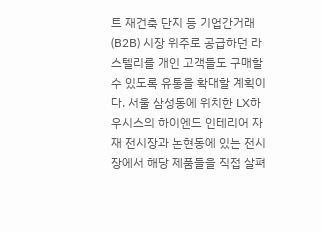트 재건축 단지 등 기업간거래(B2B) 시장 위주로 공급하던 라스텔리를 개인 고객들도 구매할 수 있도록 유통을 확대할 계획이다. 서울 삼성동에 위치한 LX하우시스의 하이엔드 인테리어 자재 전시장과 논현동에 있는 전시장에서 해당 제품들을 직접 살펴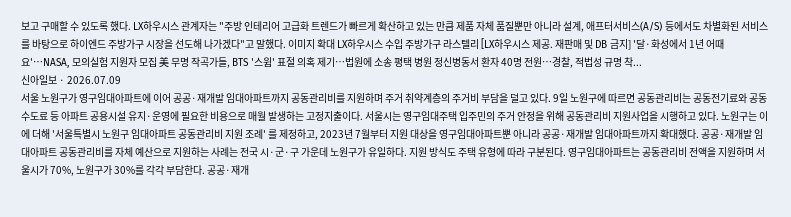보고 구매할 수 있도록 했다. LX하우시스 관계자는 "주방 인테리어 고급화 트렌드가 빠르게 확산하고 있는 만큼 제품 자체 품질뿐만 아니라 설계, 애프터서비스(A/S) 등에서도 차별화된 서비스를 바탕으로 하이엔드 주방가구 시장을 선도해 나가겠다"고 말했다. 이미지 확대 LX하우시스 수입 주방가구 라스텔리 [LX하우시스 제공. 재판매 및 DB 금지] '달·화성에서 1년 어때요'…NASA, 모의실험 지원자 모집 美 무명 작곡가들, BTS '스윔' 표절 의혹 제기…법원에 소송 평택 병원 정신병동서 환자 40명 전원…경찰, 적법성 규명 착...
신아일보 · 2026.07.09
서울 노원구가 영구임대아파트에 이어 공공·재개발 임대아파트까지 공동관리비를 지원하며 주거 취약계층의 주거비 부담을 덜고 있다. 9일 노원구에 따르면 공동관리비는 공동전기료와 공동수도료 등 아파트 공용시설 유지·운영에 필요한 비용으로 매월 발생하는 고정지출이다. 서울시는 영구임대주택 입주민의 주거 안정을 위해 공동관리비 지원사업을 시행하고 있다. 노원구는 이에 더해 '서울특별시 노원구 임대아파트 공동관리비 지원 조례' 를 제정하고, 2023년 7월부터 지원 대상을 영구임대아파트뿐 아니라 공공·재개발 임대아파트까지 확대했다. 공공·재개발 임대아파트 공동관리비를 자체 예산으로 지원하는 사례는 전국 시·군·구 가운데 노원구가 유일하다. 지원 방식도 주택 유형에 따라 구분된다. 영구임대아파트는 공동관리비 전액을 지원하며 서울시가 70%, 노원구가 30%를 각각 부담한다. 공공·재개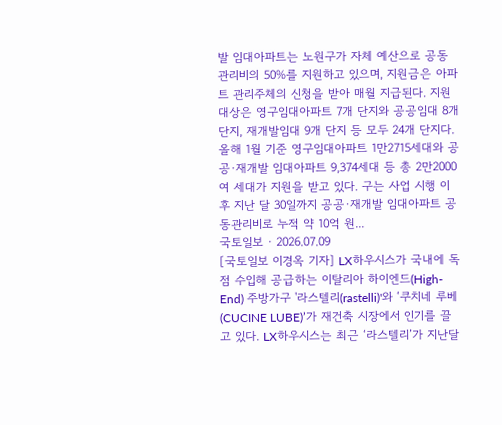발 임대아파트는 노원구가 자체 예산으로 공동관리비의 50%를 지원하고 있으며, 지원금은 아파트 관리주체의 신청을 받아 매월 지급된다. 지원 대상은 영구임대아파트 7개 단지와 공공임대 8개 단지, 재개발임대 9개 단지 등 모두 24개 단지다. 올해 1월 기준 영구임대아파트 1만2715세대와 공공·재개발 임대아파트 9,374세대 등 총 2만2000여 세대가 지원을 받고 있다. 구는 사업 시행 이후 지난 달 30일까지 공공·재개발 임대아파트 공동관리비로 누적 약 10억 원...
국토일보 · 2026.07.09
[국토일보 이경옥 기자] LX하우시스가 국내에 독점 수입해 공급하는 이탈리아 하이엔드(High-End) 주방가구 '라스텔리(rastelli)'와 ‘쿠치네 루베(CUCINE LUBE)’가 재건축 시장에서 인기를 끌고 있다. LX하우시스는 최근 ‘라스텔리’가 지난달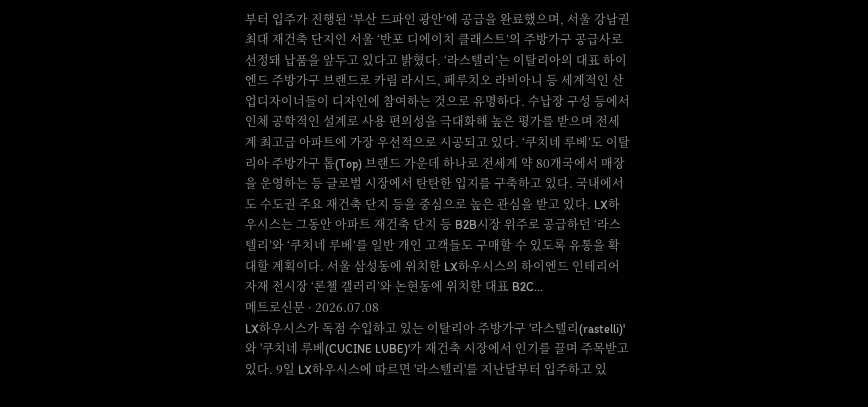부터 입주가 진행된 ‘부산 드파인 광안’에 공급을 완료했으며, 서울 강남권 최대 재건축 단지인 서울 ‘반포 디에이치 클래스트’의 주방가구 공급사로 선정돼 납품을 앞두고 있다고 밝혔다. ‘라스텔리’는 이탈리아의 대표 하이엔드 주방가구 브랜드로 카림 라시드, 페루치오 라비아니 등 세계적인 산업디자이너들이 디자인에 참여하는 것으로 유명하다. 수납장 구성 등에서 인체 공학적인 설계로 사용 편의성을 극대화해 높은 평가를 받으며 전세계 최고급 아파트에 가장 우선적으로 시공되고 있다. ‘쿠치네 루베’도 이탈리아 주방가구 톱(Top) 브랜드 가운데 하나로 전세계 약 80개국에서 매장을 운영하는 등 글로벌 시장에서 탄탄한 입지를 구축하고 있다. 국내에서도 수도권 주요 재건축 단지 등을 중심으로 높은 관심을 받고 있다. LX하우시스는 그동안 아파트 재건축 단지 등 B2B시장 위주로 공급하던 ‘라스텔리’와 ‘쿠치네 루베’를 일반 개인 고객들도 구매할 수 있도록 유통을 확대할 계획이다. 서울 삼성동에 위치한 LX하우시스의 하이엔드 인테리어 자재 전시장 ‘론첼 갤러리’와 논현동에 위치한 대표 B2C...
메트로신문 · 2026.07.08
LX하우시스가 독점 수입하고 있는 이탈리아 주방가구 '라스텔리(rastelli)'와 '쿠치네 루베(CUCINE LUBE)'가 재건축 시장에서 인기를 끌며 주목받고 있다. 9일 LX하우시스에 따르면 '라스텔리'를 지난달부터 입주하고 있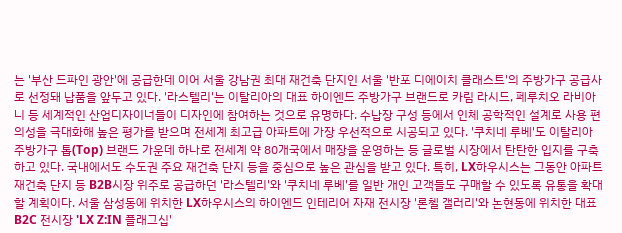는 '부산 드파인 광안'에 공급한데 이어 서울 강남권 최대 재건축 단지인 서울 '반포 디에이치 클래스트'의 주방가구 공급사로 선정돼 납품을 앞두고 있다. '라스텔리'는 이탈리아의 대표 하이엔드 주방가구 브랜드로 카림 라시드, 페루치오 라비아니 등 세계적인 산업디자이너들이 디자인에 참여하는 것으로 유명하다. 수납장 구성 등에서 인체 공학적인 설계로 사용 편의성을 극대화해 높은 평가를 받으며 전세계 최고급 아파트에 가장 우선적으로 시공되고 있다. '쿠치네 루베'도 이탈리아 주방가구 톱(Top) 브랜드 가운데 하나로 전세계 약 80개국에서 매장을 운영하는 등 글로벌 시장에서 탄탄한 입지를 구축하고 있다. 국내에서도 수도권 주요 재건축 단지 등을 중심으로 높은 관심을 받고 있다. 특히, LX하우시스는 그동안 아파트 재건축 단지 등 B2B시장 위주로 공급하던 '라스텔리'와 '쿠치네 루베'를 일반 개인 고객들도 구매할 수 있도록 유통을 확대할 계획이다. 서울 삼성동에 위치한 LX하우시스의 하이엔드 인테리어 자재 전시장 '론첼 갤러리'와 논현동에 위치한 대표 B2C 전시장 'LX Z:IN 플래그십'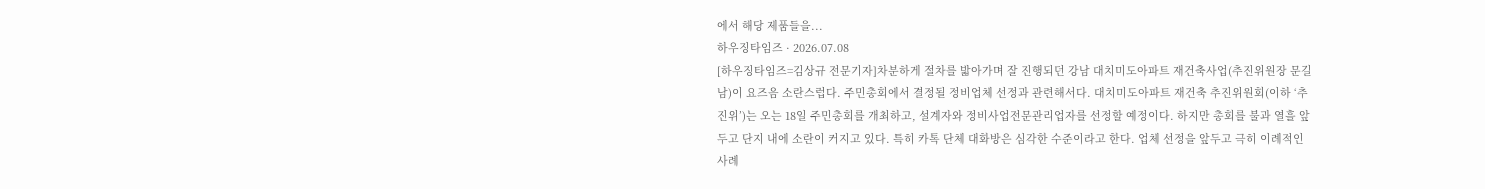에서 해당 제품들을...
하우징타임즈 · 2026.07.08
[하우징타임즈=김상규 전문기자]차분하게 절차를 밟아가며 잘 진행되던 강남 대치미도아파트 재건축사업(추진위원장 문길남)이 요즈음 소란스럽다. 주민총회에서 결정될 정비업체 선정과 관련해서다. 대치미도아파트 재건축 추진위원회(이하 ‘추진위’)는 오는 18일 주민총회를 개최하고, 설계자와 정비사업전문관리업자를 선정할 예정이다. 하지만 총회를 불과 열흘 앞두고 단지 내에 소란이 커지고 있다. 특히 카톡 단체 대화방은 심각한 수준이라고 한다. 업체 선정을 앞두고 극히 이례적인 사례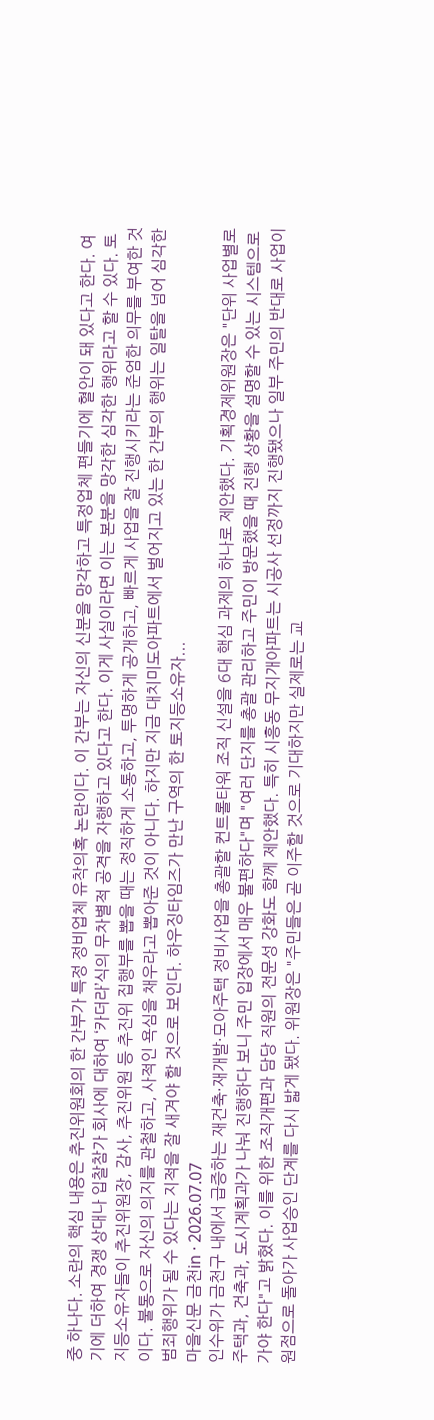중 하나다. 소란의 핵심 내용은 추진위원회의 한 간부가 특정 정비업체 유착의혹 논란이다. 이 간부는 자신의 신분을 망각하고 특정업체 편들기에 혈안이 돼 있다고 한다. 여기에 더하여 경쟁 상대나 입찰참가 회사에 대하여 ‘카더라’식의 무차별적 공격을 자행하고 있다고 한다. 이게 사실이라면 이는 본분을 망각한 심각한 행위라고 할 수 있다. 토지등소유자들이 추진위원장, 감사, 추진위원 등 추진위 집행부를 뽑을 때는 정직하게 소통하고, 투명하게 공개하고, 빠르게 사업을 잘 진행시키라는 준엄한 의무를 부여한 것이다. 불통으로 자신의 의지를 관철하고, 사적인 욕심을 채우라고 뽑아준 것이 아니다. 하지만 지금 대치미도아파트에서 벌어지고 있는 한 간부의 행위는 일탈을 넘어 심각한 범죄행위가 될 수 있다는 지적을 잘 새겨야 할 것으로 보인다. 하우징타임즈가 만난 구역의 한 토지등소유자...
마을신문 금천in · 2026.07.07
인수위가 금천구 내에서 급증하는 재건축·재개발·모아주택 정비사업을 총괄할 컨트롤타워 조직 신설을 6대 핵심 과제의 하나로 제안했다. 기획경제위원장은 "단위 사업별로 주택과, 건축과, 도시계획과가 나눠 진행하다 보니 주민 입장에서 매우 불편하다"며 "여러 단지를 총괄 관리하고 주민이 방문했을 때 진행 상황을 설명할 수 있는 시스템으로 가야 한다"고 밝혔다. 이를 위한 조직개편과 담당 직원의 전문성 강화도 함께 제안했다. 특히 시흥동 무지개아파트는 시공사 선정까지 진행됐으나 일부 주민의 반대로 사업이 원점으로 돌아가 사업승인 단계를 다시 밟게 됐다. 위원장은 "주민들은 곧 이주할 것으로 기대하지만 실제로는 교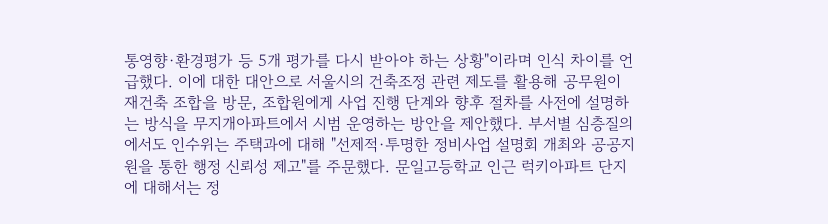통영향·환경평가 등 5개 평가를 다시 받아야 하는 상황"이라며 인식 차이를 언급했다. 이에 대한 대안으로 서울시의 건축조정 관련 제도를 활용해 공무원이 재건축 조합을 방문, 조합원에게 사업 진행 단계와 향후 절차를 사전에 설명하는 방식을 무지개아파트에서 시범 운영하는 방안을 제안했다. 부서별 심층질의에서도 인수위는 주택과에 대해 "선제적·투명한 정비사업 설명회 개최와 공공지원을 통한 행정 신뢰성 제고"를 주문했다. 문일고등학교 인근 럭키아파트 단지에 대해서는 정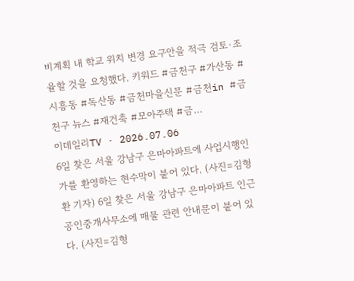비계획 내 학교 위치 변경 요구안을 적극 검토·조율할 것을 요청했다. 키워드 #금천구 #가산동 #시흥동 #독산동 #금천마을신문 #금천in #금천구 뉴스 #재건축 #모아주택 #금...
이데일리TV · 2026.07.06
6일 찾은 서울 강남구 은마아파트에 사업시행인가를 환영하는 현수막이 붙어 있다. (사진=김형환 기자) 6일 찾은 서울 강남구 은마아파트 인근 공인중개사무소에 매물 관련 안내문이 붙어 있다. (사진=김형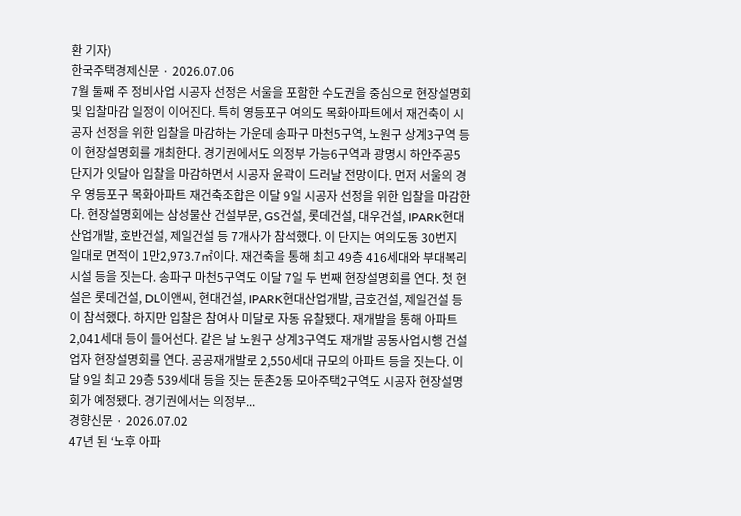환 기자)
한국주택경제신문 · 2026.07.06
7월 둘째 주 정비사업 시공자 선정은 서울을 포함한 수도권을 중심으로 현장설명회 및 입찰마감 일정이 이어진다. 특히 영등포구 여의도 목화아파트에서 재건축이 시공자 선정을 위한 입찰을 마감하는 가운데 송파구 마천5구역, 노원구 상계3구역 등이 현장설명회를 개최한다. 경기권에서도 의정부 가능6구역과 광명시 하안주공5단지가 잇달아 입찰을 마감하면서 시공자 윤곽이 드러날 전망이다. 먼저 서울의 경우 영등포구 목화아파트 재건축조합은 이달 9일 시공자 선정을 위한 입찰을 마감한다. 현장설명회에는 삼성물산 건설부문, GS건설, 롯데건설, 대우건설, IPARK현대산업개발, 호반건설, 제일건설 등 7개사가 참석했다. 이 단지는 여의도동 30번지 일대로 면적이 1만2,973.7㎡이다. 재건축을 통해 최고 49층 416세대와 부대복리시설 등을 짓는다. 송파구 마천5구역도 이달 7일 두 번째 현장설명회를 연다. 첫 현설은 롯데건설, DL이앤씨, 현대건설, IPARK현대산업개발, 금호건설, 제일건설 등이 참석했다. 하지만 입찰은 참여사 미달로 자동 유찰됐다. 재개발을 통해 아파트 2,041세대 등이 들어선다. 같은 날 노원구 상계3구역도 재개발 공동사업시행 건설업자 현장설명회를 연다. 공공재개발로 2,550세대 규모의 아파트 등을 짓는다. 이달 9일 최고 29층 539세대 등을 짓는 둔촌2동 모아주택2구역도 시공자 현장설명회가 예정됐다. 경기권에서는 의정부...
경향신문 · 2026.07.02
47년 된 ‘노후 아파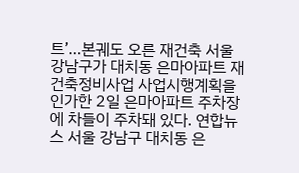트’…본궤도 오른 재건축 서울 강남구가 대치동 은마아파트 재건축정비사업 사업시행계획을 인가한 2일 은마아파트 주차장에 차들이 주차돼 있다. 연합뉴스 서울 강남구 대치동 은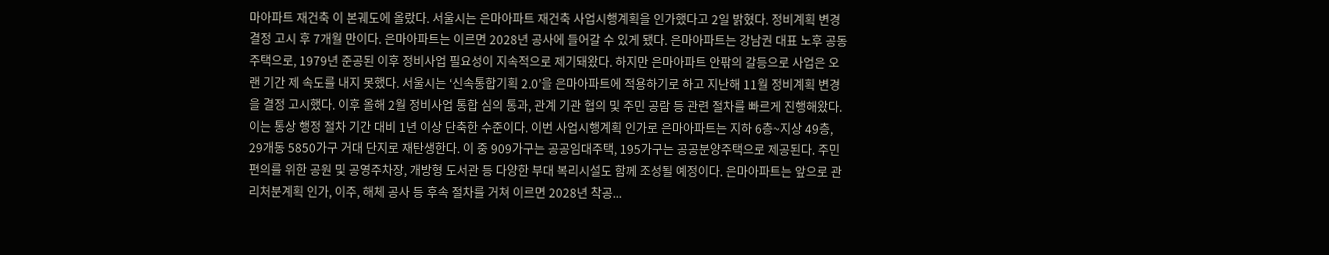마아파트 재건축 이 본궤도에 올랐다. 서울시는 은마아파트 재건축 사업시행계획을 인가했다고 2일 밝혔다. 정비계획 변경 결정 고시 후 7개월 만이다. 은마아파트는 이르면 2028년 공사에 들어갈 수 있게 됐다. 은마아파트는 강남권 대표 노후 공동주택으로, 1979년 준공된 이후 정비사업 필요성이 지속적으로 제기돼왔다. 하지만 은마아파트 안팎의 갈등으로 사업은 오랜 기간 제 속도를 내지 못했다. 서울시는 ‘신속통합기획 2.0’을 은마아파트에 적용하기로 하고 지난해 11월 정비계획 변경을 결정 고시했다. 이후 올해 2월 정비사업 통합 심의 통과, 관계 기관 협의 및 주민 공람 등 관련 절차를 빠르게 진행해왔다. 이는 통상 행정 절차 기간 대비 1년 이상 단축한 수준이다. 이번 사업시행계획 인가로 은마아파트는 지하 6층~지상 49층, 29개동 5850가구 거대 단지로 재탄생한다. 이 중 909가구는 공공임대주택, 195가구는 공공분양주택으로 제공된다. 주민 편의를 위한 공원 및 공영주차장, 개방형 도서관 등 다양한 부대 복리시설도 함께 조성될 예정이다. 은마아파트는 앞으로 관리처분계획 인가, 이주, 해체 공사 등 후속 절차를 거쳐 이르면 2028년 착공...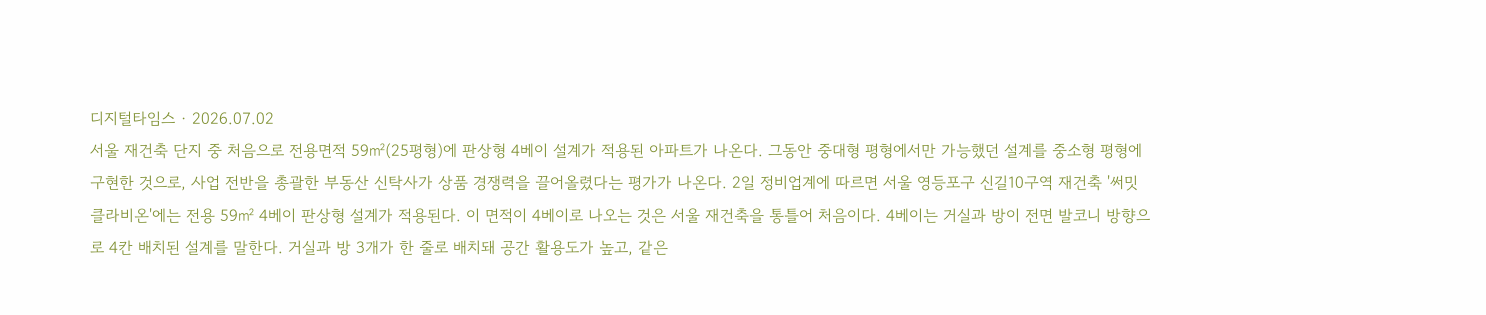디지털타임스 · 2026.07.02
서울 재건축 단지 중 처음으로 전용면적 59㎡(25평형)에 판상형 4베이 설계가 적용된 아파트가 나온다. 그동안 중대형 평형에서만 가능했던 설계를 중소형 평형에 구현한 것으로, 사업 전반을 총괄한 부동산 신탁사가 상품 경쟁력을 끌어올렸다는 평가가 나온다. 2일 정비업계에 따르면 서울 영등포구 신길10구역 재건축 '써밋 클라비온'에는 전용 59㎡ 4베이 판상형 설계가 적용된다. 이 면적이 4베이로 나오는 것은 서울 재건축을 통틀어 처음이다. 4베이는 거실과 방이 전면 발코니 방향으로 4칸 배치된 설계를 말한다. 거실과 방 3개가 한 줄로 배치돼 공간 활용도가 높고, 같은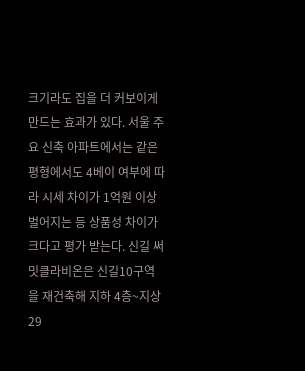크기라도 집을 더 커보이게 만드는 효과가 있다. 서울 주요 신축 아파트에서는 같은 평형에서도 4베이 여부에 따라 시세 차이가 1억원 이상 벌어지는 등 상품성 차이가 크다고 평가 받는다. 신길 써밋클라비온은 신길10구역을 재건축해 지하 4층~지상 29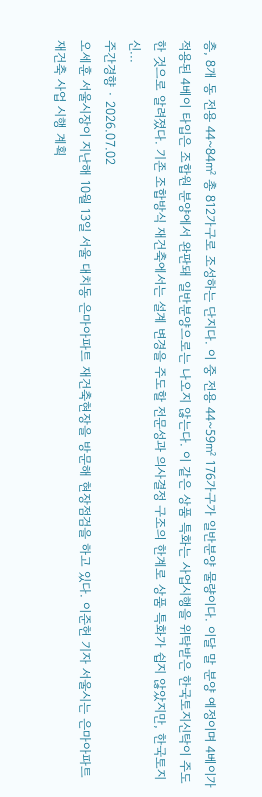층, 8개 동 전용 44~84㎡ 총 812가구로 조성하는 단지다. 이 중 전용 44~59㎡ 176가구가 일반분양 물량이다. 이달 말 분양 예정이며 4베이가 적용된 4베이 타입은 조합원 분양에서 완판돼 일반분양으로는 나오지 않는다. 이 같은 상품 특화는 사업시행을 위탁받은 한국토지신탁이 주도한 것으로 알려졌다. 기존 조합방식 재건축에서는 설계 변경을 주도할 전문성과 의사결정 구조의 한계로 상품 특화가 쉽지 않았지만, 한국토지신...
주간경향 · 2026.07.02
오세훈 서울시장이 지난해 10월 13일 서울 대치동 은마아파트 재건축현장을 방문해 현장점검을 하고 있다. 이준헌 기자 서울시는 은마아파트 재건축 사업 시행 계획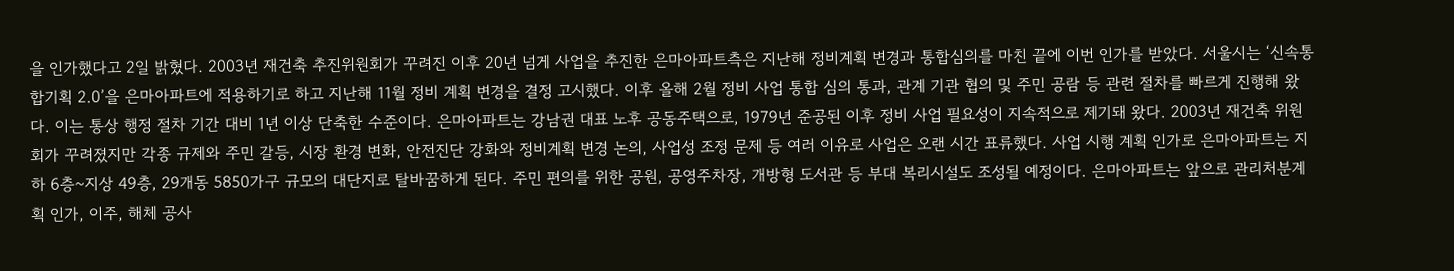을 인가했다고 2일 밝혔다. 2003년 재건축 추진위원회가 꾸려진 이후 20년 넘게 사업을 추진한 은마아파트측은 지난해 정비계획 변경과 통합심의를 마친 끝에 이번 인가를 받았다. 서울시는 ‘신속통합기획 2.0’을 은마아파트에 적용하기로 하고 지난해 11월 정비 계획 변경을 결정 고시했다. 이후 올해 2월 정비 사업 통합 심의 통과, 관계 기관 협의 및 주민 공람 등 관련 절차를 빠르게 진행해 왔다. 이는 통상 행정 절차 기간 대비 1년 이상 단축한 수준이다. 은마아파트는 강남권 대표 노후 공동주택으로, 1979년 준공된 이후 정비 사업 필요성이 지속적으로 제기돼 왔다. 2003년 재건축 위원회가 꾸려졌지만 각종 규제와 주민 갈등, 시장 환경 변화, 안전진단 강화와 정비계획 변경 논의, 사업성 조정 문제 등 여러 이유로 사업은 오랜 시간 표류했다. 사업 시행 계획 인가로 은마아파트는 지하 6층~지상 49층, 29개동 5850가구 규모의 대단지로 탈바꿈하게 된다. 주민 편의를 위한 공원, 공영주차장, 개방형 도서관 등 부대 복리시설도 조성될 예정이다. 은마아파트는 앞으로 관리처분계획 인가, 이주, 해체 공사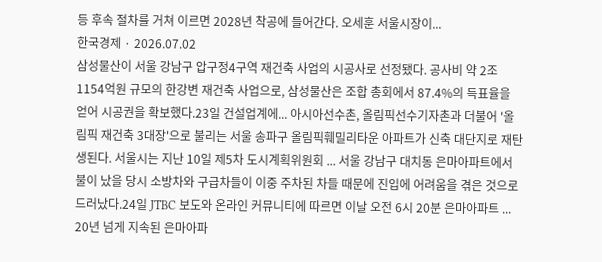등 후속 절차를 거쳐 이르면 2028년 착공에 들어간다. 오세훈 서울시장이...
한국경제 · 2026.07.02
삼성물산이 서울 강남구 압구정4구역 재건축 사업의 시공사로 선정됐다. 공사비 약 2조1154억원 규모의 한강변 재건축 사업으로, 삼성물산은 조합 총회에서 87.4%의 득표율을 얻어 시공권을 확보했다.23일 건설업계에... 아시아선수촌, 올림픽선수기자촌과 더불어 '올림픽 재건축 3대장'으로 불리는 서울 송파구 올림픽훼밀리타운 아파트가 신축 대단지로 재탄생된다. 서울시는 지난 10일 제5차 도시계획위원회 ... 서울 강남구 대치동 은마아파트에서 불이 났을 당시 소방차와 구급차들이 이중 주차된 차들 때문에 진입에 어려움을 겪은 것으로 드러났다.24일 JTBC 보도와 온라인 커뮤니티에 따르면 이날 오전 6시 20분 은마아파트 ... 20년 넘게 지속된 은마아파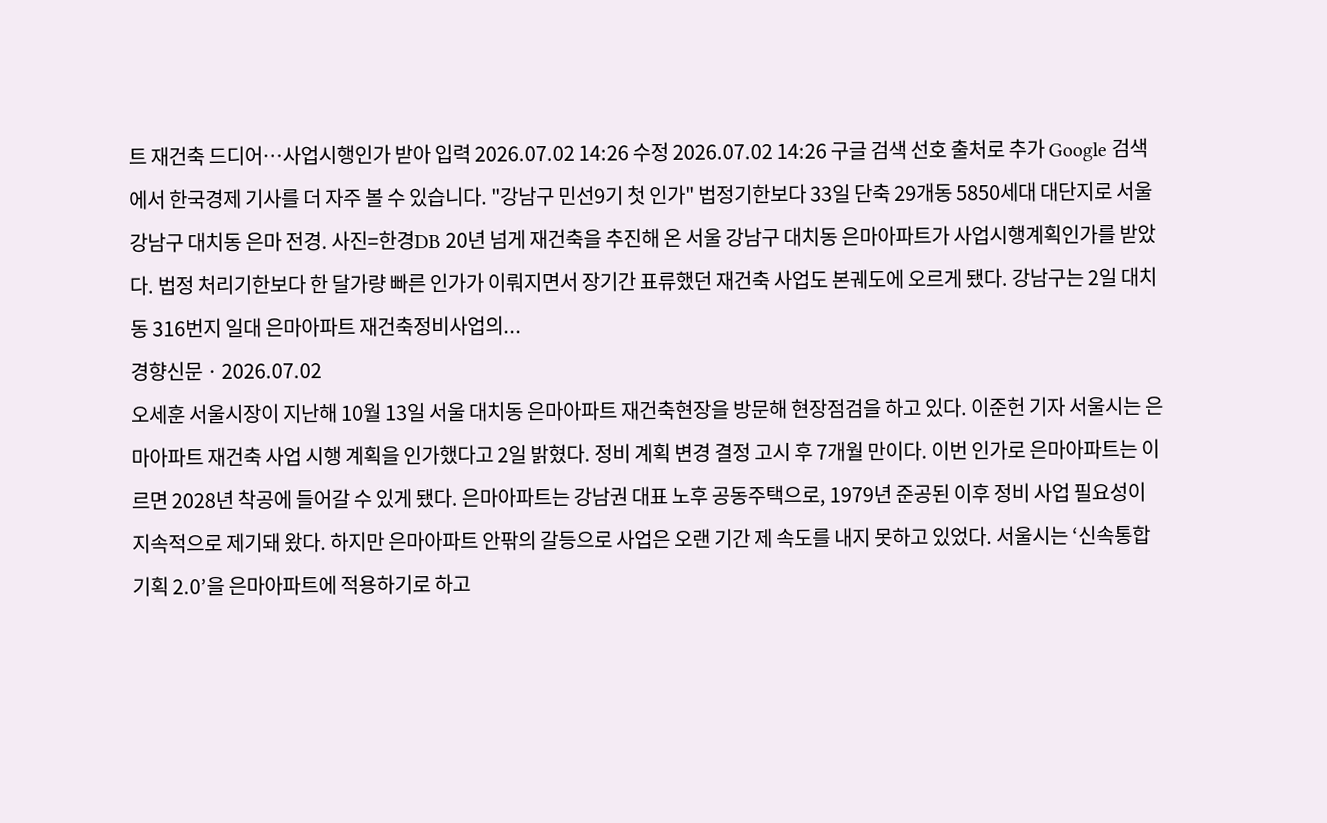트 재건축 드디어…사업시행인가 받아 입력 2026.07.02 14:26 수정 2026.07.02 14:26 구글 검색 선호 출처로 추가 Google 검색에서 한국경제 기사를 더 자주 볼 수 있습니다. "강남구 민선9기 첫 인가" 법정기한보다 33일 단축 29개동 5850세대 대단지로 서울 강남구 대치동 은마 전경. 사진=한경DB 20년 넘게 재건축을 추진해 온 서울 강남구 대치동 은마아파트가 사업시행계획인가를 받았다. 법정 처리기한보다 한 달가량 빠른 인가가 이뤄지면서 장기간 표류했던 재건축 사업도 본궤도에 오르게 됐다. 강남구는 2일 대치동 316번지 일대 은마아파트 재건축정비사업의...
경향신문 · 2026.07.02
오세훈 서울시장이 지난해 10월 13일 서울 대치동 은마아파트 재건축현장을 방문해 현장점검을 하고 있다. 이준헌 기자 서울시는 은마아파트 재건축 사업 시행 계획을 인가했다고 2일 밝혔다. 정비 계획 변경 결정 고시 후 7개월 만이다. 이번 인가로 은마아파트는 이르면 2028년 착공에 들어갈 수 있게 됐다. 은마아파트는 강남권 대표 노후 공동주택으로, 1979년 준공된 이후 정비 사업 필요성이 지속적으로 제기돼 왔다. 하지만 은마아파트 안팎의 갈등으로 사업은 오랜 기간 제 속도를 내지 못하고 있었다. 서울시는 ‘신속통합기획 2.0’을 은마아파트에 적용하기로 하고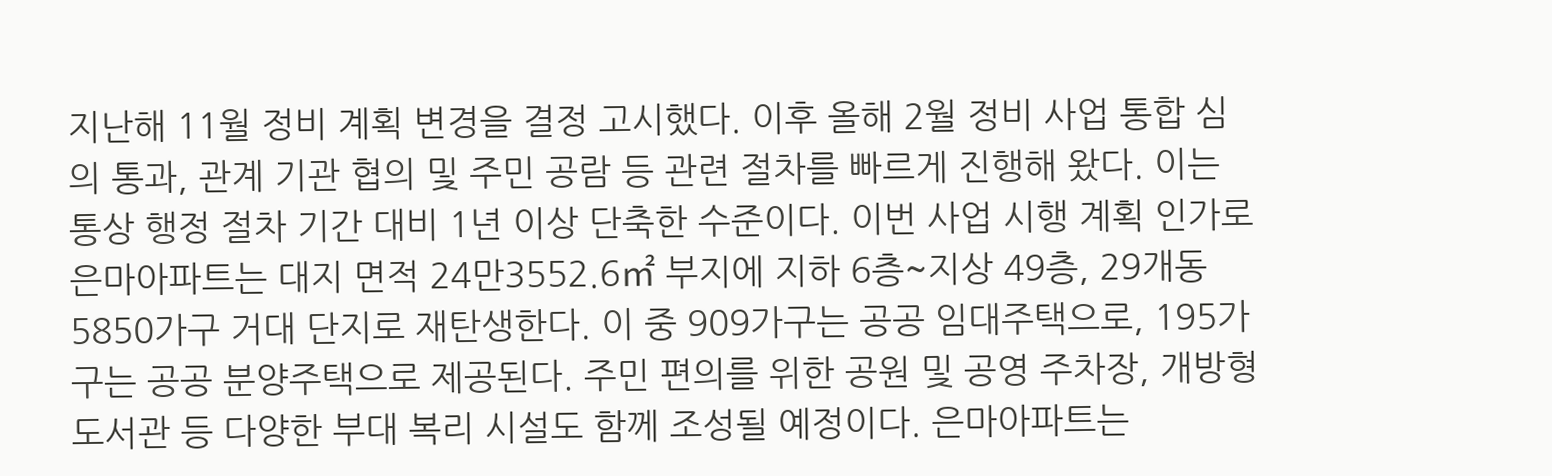지난해 11월 정비 계획 변경을 결정 고시했다. 이후 올해 2월 정비 사업 통합 심의 통과, 관계 기관 협의 및 주민 공람 등 관련 절차를 빠르게 진행해 왔다. 이는 통상 행정 절차 기간 대비 1년 이상 단축한 수준이다. 이번 사업 시행 계획 인가로 은마아파트는 대지 면적 24만3552.6㎡ 부지에 지하 6층~지상 49층, 29개동 5850가구 거대 단지로 재탄생한다. 이 중 909가구는 공공 임대주택으로, 195가구는 공공 분양주택으로 제공된다. 주민 편의를 위한 공원 및 공영 주차장, 개방형 도서관 등 다양한 부대 복리 시설도 함께 조성될 예정이다. 은마아파트는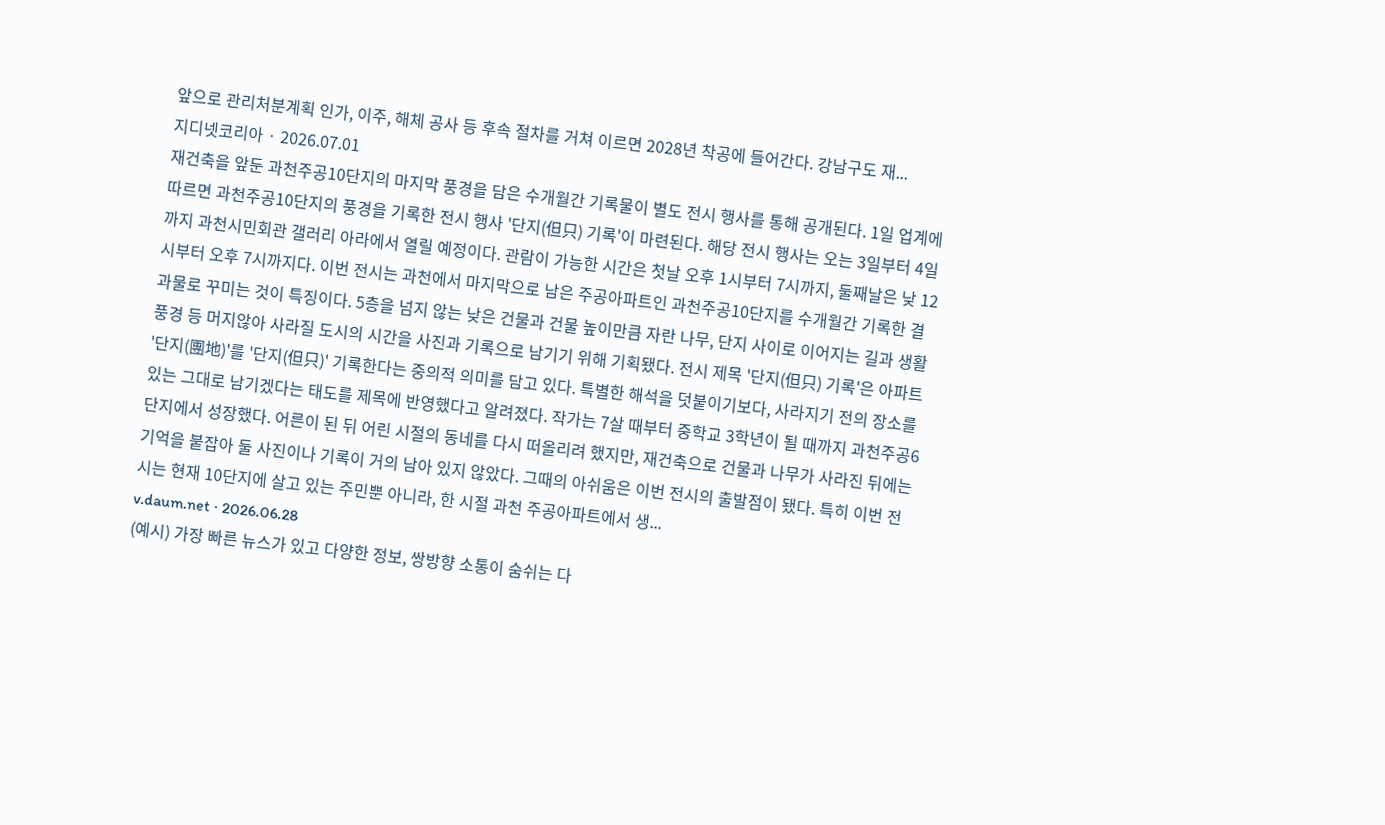앞으로 관리처분계획 인가, 이주, 해체 공사 등 후속 절차를 거쳐 이르면 2028년 착공에 들어간다. 강남구도 재...
지디넷코리아 · 2026.07.01
재건축을 앞둔 과천주공10단지의 마지막 풍경을 담은 수개월간 기록물이 별도 전시 행사를 통해 공개된다. 1일 업계에 따르면 과천주공10단지의 풍경을 기록한 전시 행사 '단지(但只) 기록'이 마련된다. 해당 전시 행사는 오는 3일부터 4일까지 과천시민회관 갤러리 아라에서 열릴 예정이다. 관람이 가능한 시간은 첫날 오후 1시부터 7시까지, 둘째날은 낮 12시부터 오후 7시까지다. 이번 전시는 과천에서 마지막으로 남은 주공아파트인 과천주공10단지를 수개월간 기록한 결과물로 꾸미는 것이 특징이다. 5층을 넘지 않는 낮은 건물과 건물 높이만큼 자란 나무, 단지 사이로 이어지는 길과 생활 풍경 등 머지않아 사라질 도시의 시간을 사진과 기록으로 남기기 위해 기획됐다. 전시 제목 '단지(但只) 기록'은 아파트 '단지(團地)'를 '단지(但只)' 기록한다는 중의적 의미를 담고 있다. 특별한 해석을 덧붙이기보다, 사라지기 전의 장소를 있는 그대로 남기겠다는 태도를 제목에 반영했다고 알려졌다. 작가는 7살 때부터 중학교 3학년이 될 때까지 과천주공6단지에서 성장했다. 어른이 된 뒤 어린 시절의 동네를 다시 떠올리려 했지만, 재건축으로 건물과 나무가 사라진 뒤에는 기억을 붙잡아 둘 사진이나 기록이 거의 남아 있지 않았다. 그때의 아쉬움은 이번 전시의 출발점이 됐다. 특히 이번 전시는 현재 10단지에 살고 있는 주민뿐 아니라, 한 시절 과천 주공아파트에서 생...
v.daum.net · 2026.06.28
(예시) 가장 빠른 뉴스가 있고 다양한 정보, 쌍방향 소통이 숨쉬는 다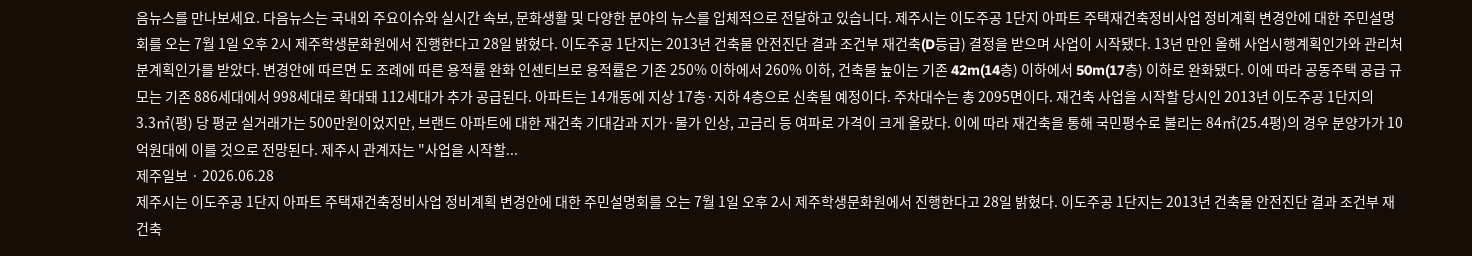음뉴스를 만나보세요. 다음뉴스는 국내외 주요이슈와 실시간 속보, 문화생활 및 다양한 분야의 뉴스를 입체적으로 전달하고 있습니다. 제주시는 이도주공 1단지 아파트 주택재건축정비사업 정비계획 변경안에 대한 주민설명회를 오는 7월 1일 오후 2시 제주학생문화원에서 진행한다고 28일 밝혔다. 이도주공 1단지는 2013년 건축물 안전진단 결과 조건부 재건축(D등급) 결정을 받으며 사업이 시작됐다. 13년 만인 올해 사업시행계획인가와 관리처분계획인가를 받았다. 변경안에 따르면 도 조례에 따른 용적률 완화 인센티브로 용적률은 기존 250% 이하에서 260% 이하, 건축물 높이는 기존 42m(14층) 이하에서 50m(17층) 이하로 완화됐다. 이에 따라 공동주택 공급 규모는 기존 886세대에서 998세대로 확대돼 112세대가 추가 공급된다. 아파트는 14개동에 지상 17층·지하 4층으로 신축될 예정이다. 주차대수는 총 2095면이다. 재건축 사업을 시작할 당시인 2013년 이도주공 1단지의 3.3㎡(평) 당 평균 실거래가는 500만원이었지만, 브랜드 아파트에 대한 재건축 기대감과 지가·물가 인상, 고금리 등 여파로 가격이 크게 올랐다. 이에 따라 재건축을 통해 국민평수로 불리는 84㎡(25.4평)의 경우 분양가가 10억원대에 이를 것으로 전망된다. 제주시 관계자는 "사업을 시작할...
제주일보 · 2026.06.28
제주시는 이도주공 1단지 아파트 주택재건축정비사업 정비계획 변경안에 대한 주민설명회를 오는 7월 1일 오후 2시 제주학생문화원에서 진행한다고 28일 밝혔다. 이도주공 1단지는 2013년 건축물 안전진단 결과 조건부 재건축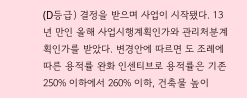(D등급) 결정을 받으며 사업이 시작됐다. 13년 만인 올해 사업시행계획인가와 관리처분계획인가를 받았다. 변경안에 따르면 도 조례에 따른 용적률 완화 인센티브로 용적률은 기존 250% 이하에서 260% 이하, 건축물 높이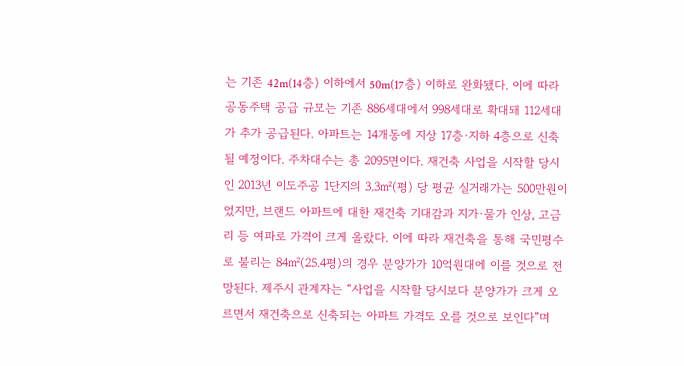는 기존 42m(14층) 이하에서 50m(17층) 이하로 완화됐다. 이에 따라 공동주택 공급 규모는 기존 886세대에서 998세대로 확대돼 112세대가 추가 공급된다. 아파트는 14개동에 지상 17층·지하 4층으로 신축될 예정이다. 주차대수는 총 2095면이다. 재건축 사업을 시작할 당시인 2013년 이도주공 1단지의 3.3㎡(평) 당 평균 실거래가는 500만원이었지만, 브랜드 아파트에 대한 재건축 기대감과 지가·물가 인상, 고금리 등 여파로 가격이 크게 올랐다. 이에 따라 재건축을 통해 국민평수로 불리는 84㎡(25.4평)의 경우 분양가가 10억원대에 이를 것으로 전망된다. 제주시 관계자는 “사업을 시작할 당시보다 분양가가 크게 오르면서 재건축으로 신축되는 아파트 가격도 오를 것으로 보인다”며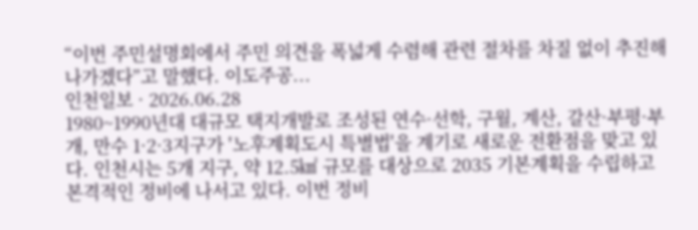“이번 주민설명회에서 주민 의견을 폭넓게 수렴해 관련 절차를 차질 없이 추진해 나가겠다”고 말했다. 이도주공...
인천일보 · 2026.06.28
1980~1990년대 대규모 택지개발로 조성된 연수·선학, 구월, 계산, 갈산·부평·부개, 만수 1·2·3지구가 '노후계획도시 특별법'을 계기로 새로운 전환점을 맞고 있다. 인천시는 5개 지구, 약 12.5㎢ 규모를 대상으로 2035 기본계획을 수립하고 본격적인 정비에 나서고 있다. 이번 정비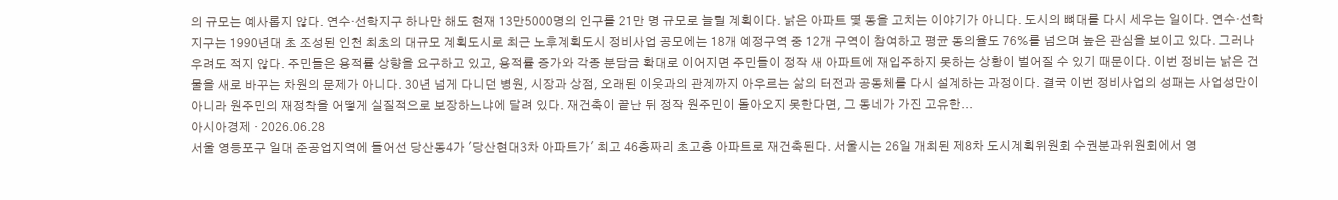의 규모는 예사롭지 않다. 연수·선학지구 하나만 해도 현재 13만5000명의 인구를 21만 명 규모로 늘릴 계획이다. 낡은 아파트 몇 동을 고치는 이야기가 아니다. 도시의 뼈대를 다시 세우는 일이다. 연수·선학지구는 1990년대 초 조성된 인천 최초의 대규모 계획도시로 최근 노후계획도시 정비사업 공모에는 18개 예정구역 중 12개 구역이 참여하고 평균 동의율도 76%를 넘으며 높은 관심을 보이고 있다. 그러나 우려도 적지 않다. 주민들은 용적률 상향을 요구하고 있고, 용적률 증가와 각종 분담금 확대로 이어지면 주민들이 정작 새 아파트에 재입주하지 못하는 상황이 벌어질 수 있기 때문이다. 이번 정비는 낡은 건물을 새로 바꾸는 차원의 문제가 아니다. 30년 넘게 다니던 병원, 시장과 상점, 오래된 이웃과의 관계까지 아우르는 삶의 터전과 공동체를 다시 설계하는 과정이다. 결국 이번 정비사업의 성패는 사업성만이 아니라 원주민의 재정착을 어떻게 실질적으로 보장하느냐에 달려 있다. 재건축이 끝난 뒤 정작 원주민이 돌아오지 못한다면, 그 동네가 가진 고유한...
아시아경제 · 2026.06.28
서울 영등포구 일대 준공업지역에 들어선 당산동4가 '당산현대3차 아파트가' 최고 46층짜리 초고층 아파트로 재건축된다. 서울시는 26일 개최된 제8차 도시계획위원회 수권분과위원회에서 영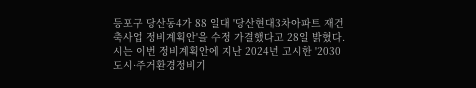등포구 당산동4가 88 일대 '당산현대3차아파트 재건축사업 정비계획안'을 수정 가결했다고 28일 밝혔다. 시는 이번 정비계획안에 지난 2024년 고시한 '2030 도시·주거환경정비기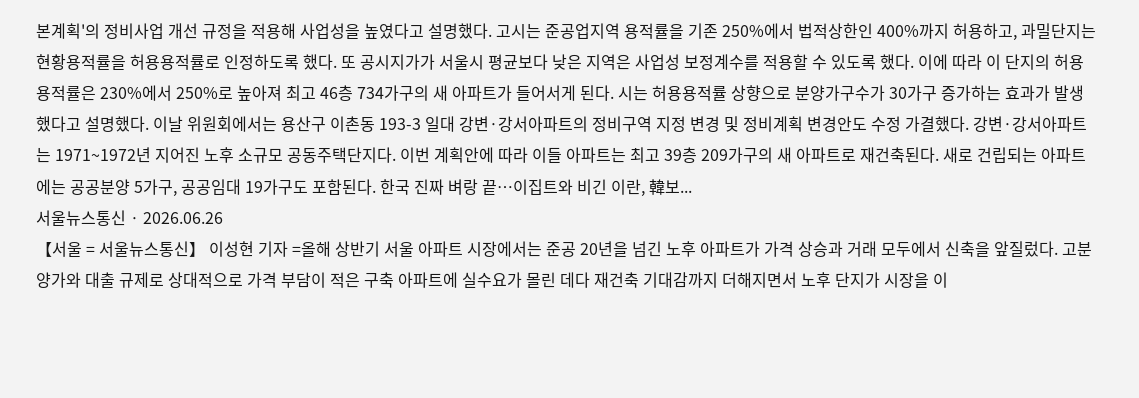본계획'의 정비사업 개선 규정을 적용해 사업성을 높였다고 설명했다. 고시는 준공업지역 용적률을 기존 250%에서 법적상한인 400%까지 허용하고, 과밀단지는 현황용적률을 허용용적률로 인정하도록 했다. 또 공시지가가 서울시 평균보다 낮은 지역은 사업성 보정계수를 적용할 수 있도록 했다. 이에 따라 이 단지의 허용용적률은 230%에서 250%로 높아져 최고 46층 734가구의 새 아파트가 들어서게 된다. 시는 허용용적률 상향으로 분양가구수가 30가구 증가하는 효과가 발생했다고 설명했다. 이날 위원회에서는 용산구 이촌동 193-3 일대 강변·강서아파트의 정비구역 지정 변경 및 정비계획 변경안도 수정 가결했다. 강변·강서아파트는 1971~1972년 지어진 노후 소규모 공동주택단지다. 이번 계획안에 따라 이들 아파트는 최고 39층 209가구의 새 아파트로 재건축된다. 새로 건립되는 아파트에는 공공분양 5가구, 공공임대 19가구도 포함된다. 한국 진짜 벼랑 끝…이집트와 비긴 이란, 韓보...
서울뉴스통신 · 2026.06.26
【서울 = 서울뉴스통신】 이성현 기자 =올해 상반기 서울 아파트 시장에서는 준공 20년을 넘긴 노후 아파트가 가격 상승과 거래 모두에서 신축을 앞질렀다. 고분양가와 대출 규제로 상대적으로 가격 부담이 적은 구축 아파트에 실수요가 몰린 데다 재건축 기대감까지 더해지면서 노후 단지가 시장을 이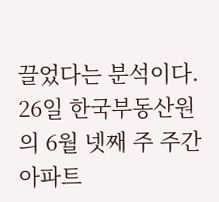끌었다는 분석이다. 26일 한국부동산원의 6월 넷째 주 주간 아파트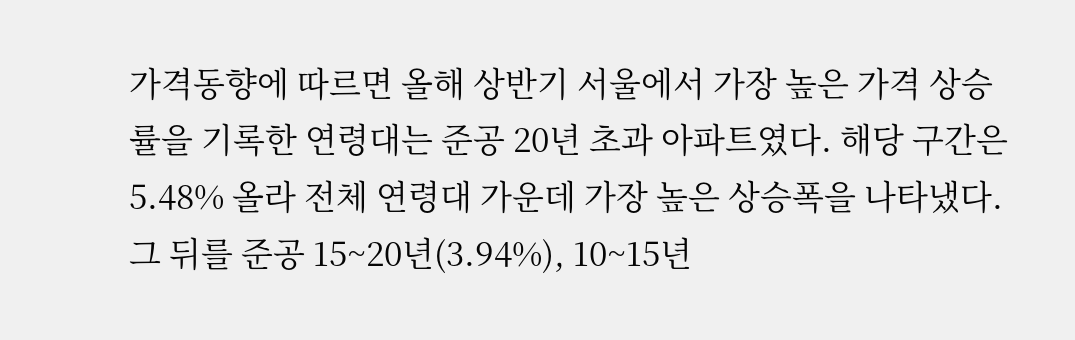가격동향에 따르면 올해 상반기 서울에서 가장 높은 가격 상승률을 기록한 연령대는 준공 20년 초과 아파트였다. 해당 구간은 5.48% 올라 전체 연령대 가운데 가장 높은 상승폭을 나타냈다. 그 뒤를 준공 15~20년(3.94%), 10~15년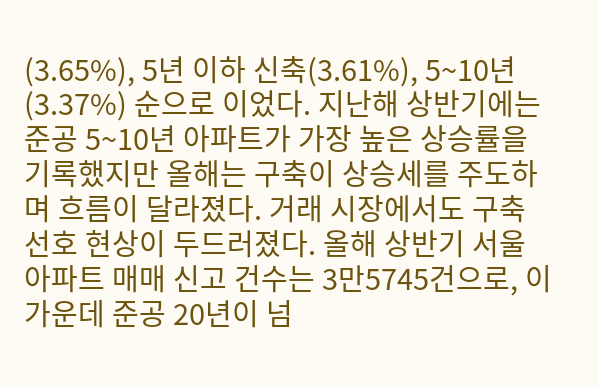(3.65%), 5년 이하 신축(3.61%), 5~10년(3.37%) 순으로 이었다. 지난해 상반기에는 준공 5~10년 아파트가 가장 높은 상승률을 기록했지만 올해는 구축이 상승세를 주도하며 흐름이 달라졌다. 거래 시장에서도 구축 선호 현상이 두드러졌다. 올해 상반기 서울 아파트 매매 신고 건수는 3만5745건으로, 이 가운데 준공 20년이 넘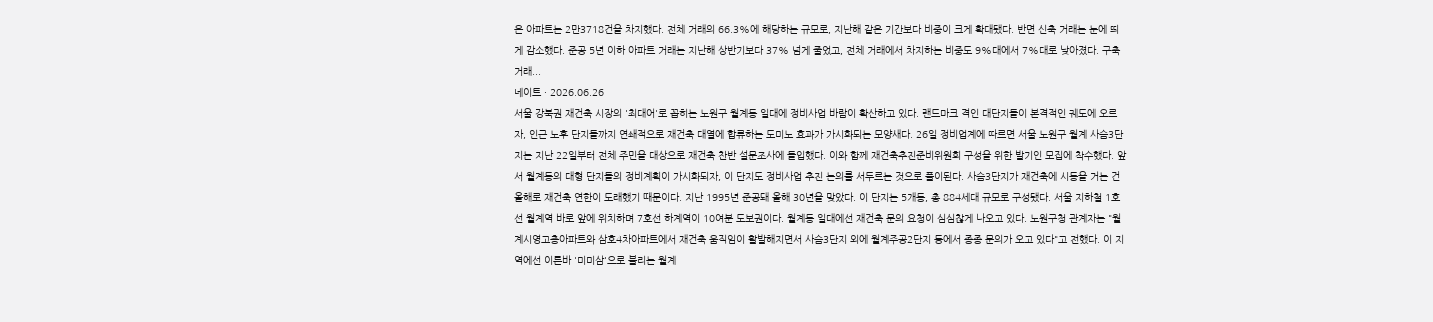은 아파트는 2만3718건을 차지했다. 전체 거래의 66.3%에 해당하는 규모로, 지난해 같은 기간보다 비중이 크게 확대됐다. 반면 신축 거래는 눈에 띄게 감소했다. 준공 5년 이하 아파트 거래는 지난해 상반기보다 37% 넘게 줄었고, 전체 거래에서 차지하는 비중도 9%대에서 7%대로 낮아졌다. 구축 거래...
네이트 · 2026.06.26
서울 강북권 재건축 시장의 '최대어'로 꼽히는 노원구 월계동 일대에 정비사업 바람이 확산하고 있다. 랜드마크 격인 대단지들이 본격적인 궤도에 오르자, 인근 노후 단지들까지 연쇄적으로 재건축 대열에 합류하는 도미노 효과가 가시화되는 모양새다. 26일 정비업계에 따르면 서울 노원구 월계 사슴3단지는 지난 22일부터 전체 주민을 대상으로 재건축 찬반 설문조사에 돌입했다. 이와 함께 재건축추진준비위원회 구성을 위한 발기인 모집에 착수했다. 앞서 월계동의 대형 단지들의 정비계획이 가시화되자, 이 단지도 정비사업 추진 논의를 서두르는 것으로 풀이된다. 사슴3단지가 재건축에 시동을 거는 건 올해로 재건축 연한이 도래했기 때문이다. 지난 1995년 준공돼 올해 30년을 맞았다. 이 단지는 5개동, 총 884세대 규모로 구성됐다. 서울 지하철 1호선 월계역 바로 앞에 위치하며 7호선 하계역이 10여분 도보권이다. 월계동 일대에선 재건축 문의 요청이 심심찮게 나오고 있다. 노원구청 관계자는 "월계시영고층아파트와 삼호4차아파트에서 재건축 움직임이 활발해지면서 사슴3단지 외에 월계주공2단지 등에서 종종 문의가 오고 있다"고 전했다. 이 지역에선 이른바 '미미삼'으로 불리는 월계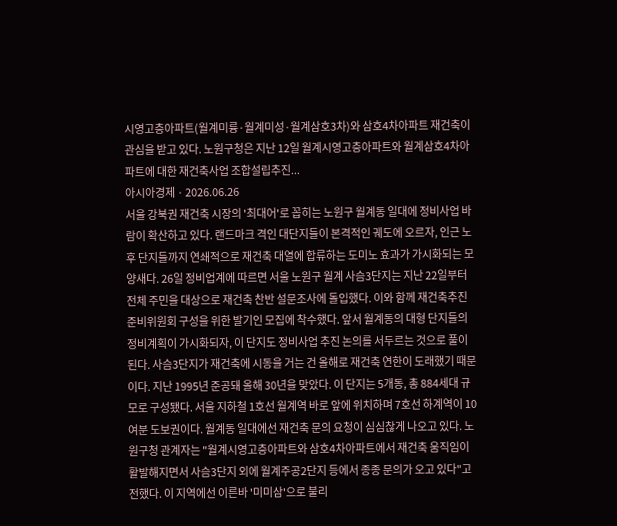시영고층아파트(월계미륭·월계미성·월계삼호3차)와 삼호4차아파트 재건축이 관심을 받고 있다. 노원구청은 지난 12일 월계시영고층아파트와 월계삼호4차아파트에 대한 재건축사업 조합설립추진...
아시아경제 · 2026.06.26
서울 강북권 재건축 시장의 '최대어'로 꼽히는 노원구 월계동 일대에 정비사업 바람이 확산하고 있다. 랜드마크 격인 대단지들이 본격적인 궤도에 오르자, 인근 노후 단지들까지 연쇄적으로 재건축 대열에 합류하는 도미노 효과가 가시화되는 모양새다. 26일 정비업계에 따르면 서울 노원구 월계 사슴3단지는 지난 22일부터 전체 주민을 대상으로 재건축 찬반 설문조사에 돌입했다. 이와 함께 재건축추진준비위원회 구성을 위한 발기인 모집에 착수했다. 앞서 월계동의 대형 단지들의 정비계획이 가시화되자, 이 단지도 정비사업 추진 논의를 서두르는 것으로 풀이된다. 사슴3단지가 재건축에 시동을 거는 건 올해로 재건축 연한이 도래했기 때문이다. 지난 1995년 준공돼 올해 30년을 맞았다. 이 단지는 5개동, 총 884세대 규모로 구성됐다. 서울 지하철 1호선 월계역 바로 앞에 위치하며 7호선 하계역이 10여분 도보권이다. 월계동 일대에선 재건축 문의 요청이 심심찮게 나오고 있다. 노원구청 관계자는 "월계시영고층아파트와 삼호4차아파트에서 재건축 움직임이 활발해지면서 사슴3단지 외에 월계주공2단지 등에서 종종 문의가 오고 있다"고 전했다. 이 지역에선 이른바 '미미삼'으로 불리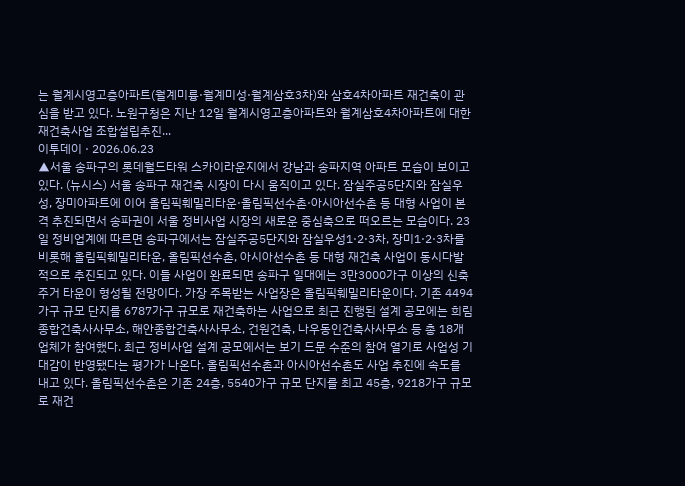는 월계시영고층아파트(월계미륭·월계미성·월계삼호3차)와 삼호4차아파트 재건축이 관심을 받고 있다. 노원구청은 지난 12일 월계시영고층아파트와 월계삼호4차아파트에 대한 재건축사업 조합설립추진...
이투데이 · 2026.06.23
▲서울 송파구의 롯데월드타워 스카이라운지에서 강남과 송파지역 아파트 모습이 보이고 있다. (뉴시스) 서울 송파구 재건축 시장이 다시 움직이고 있다. 잠실주공5단지와 잠실우성, 장미아파트에 이어 올림픽훼밀리타운·올림픽선수촌·아시아선수촌 등 대형 사업이 본격 추진되면서 송파권이 서울 정비사업 시장의 새로운 중심축으로 떠오르는 모습이다. 23일 정비업계에 따르면 송파구에서는 잠실주공5단지와 잠실우성1·2·3차, 장미1·2·3차를 비롯해 올림픽훼밀리타운, 올림픽선수촌, 아시아선수촌 등 대형 재건축 사업이 동시다발적으로 추진되고 있다. 이들 사업이 완료되면 송파구 일대에는 3만3000가구 이상의 신축 주거 타운이 형성될 전망이다. 가장 주목받는 사업장은 올림픽훼밀리타운이다. 기존 4494가구 규모 단지를 6787가구 규모로 재건축하는 사업으로 최근 진행된 설계 공모에는 희림종합건축사사무소, 해안종합건축사사무소, 건원건축, 나우동인건축사사무소 등 총 18개 업체가 참여했다. 최근 정비사업 설계 공모에서는 보기 드문 수준의 참여 열기로 사업성 기대감이 반영됐다는 평가가 나온다. 올림픽선수촌과 아시아선수촌도 사업 추진에 속도를 내고 있다. 올림픽선수촌은 기존 24층, 5540가구 규모 단지를 최고 45층, 9218가구 규모로 재건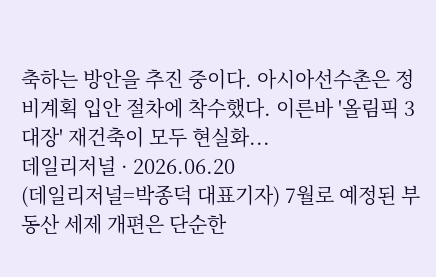축하는 방안을 추진 중이다. 아시아선수촌은 정비계획 입안 절차에 착수했다. 이른바 '올림픽 3대장' 재건축이 모두 현실화...
데일리저널 · 2026.06.20
(데일리저널=박종덕 대표기자) 7월로 예정된 부동산 세제 개편은 단순한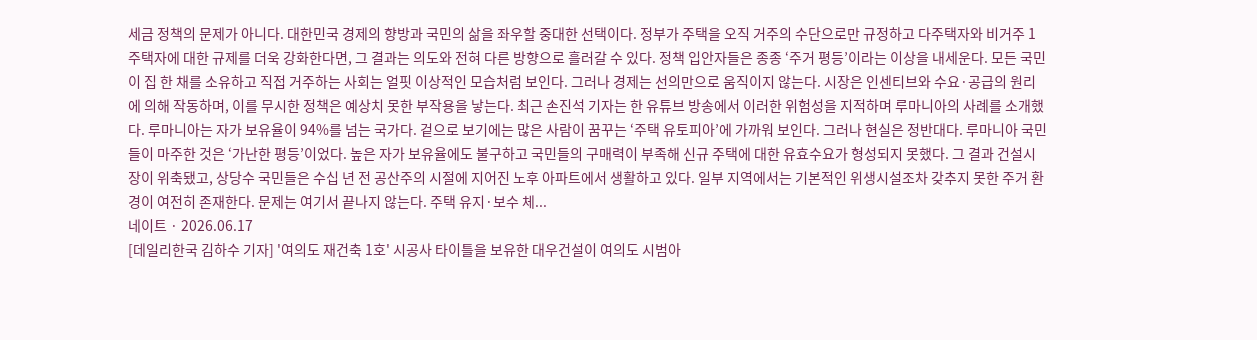세금 정책의 문제가 아니다. 대한민국 경제의 향방과 국민의 삶을 좌우할 중대한 선택이다. 정부가 주택을 오직 거주의 수단으로만 규정하고 다주택자와 비거주 1주택자에 대한 규제를 더욱 강화한다면, 그 결과는 의도와 전혀 다른 방향으로 흘러갈 수 있다. 정책 입안자들은 종종 ‘주거 평등’이라는 이상을 내세운다. 모든 국민이 집 한 채를 소유하고 직접 거주하는 사회는 얼핏 이상적인 모습처럼 보인다. 그러나 경제는 선의만으로 움직이지 않는다. 시장은 인센티브와 수요·공급의 원리에 의해 작동하며, 이를 무시한 정책은 예상치 못한 부작용을 낳는다. 최근 손진석 기자는 한 유튜브 방송에서 이러한 위험성을 지적하며 루마니아의 사례를 소개했다. 루마니아는 자가 보유율이 94%를 넘는 국가다. 겉으로 보기에는 많은 사람이 꿈꾸는 ‘주택 유토피아’에 가까워 보인다. 그러나 현실은 정반대다. 루마니아 국민들이 마주한 것은 ‘가난한 평등’이었다. 높은 자가 보유율에도 불구하고 국민들의 구매력이 부족해 신규 주택에 대한 유효수요가 형성되지 못했다. 그 결과 건설시장이 위축됐고, 상당수 국민들은 수십 년 전 공산주의 시절에 지어진 노후 아파트에서 생활하고 있다. 일부 지역에서는 기본적인 위생시설조차 갖추지 못한 주거 환경이 여전히 존재한다. 문제는 여기서 끝나지 않는다. 주택 유지·보수 체...
네이트 · 2026.06.17
[데일리한국 김하수 기자] '여의도 재건축 1호' 시공사 타이틀을 보유한 대우건설이 여의도 시범아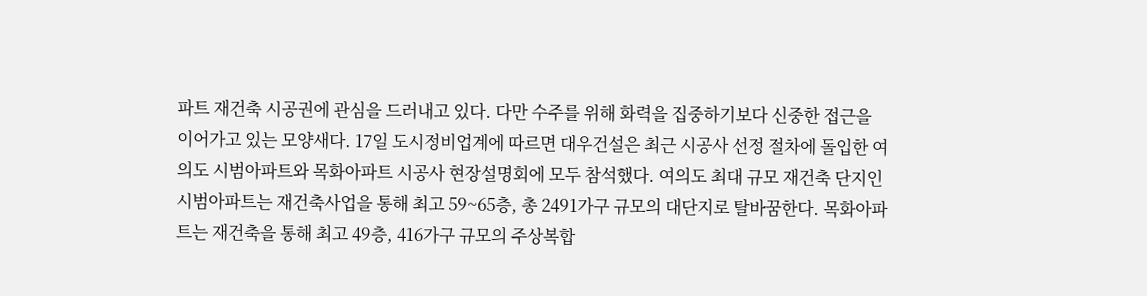파트 재건축 시공권에 관심을 드러내고 있다. 다만 수주를 위해 화력을 집중하기보다 신중한 접근을 이어가고 있는 모양새다. 17일 도시정비업계에 따르면 대우건설은 최근 시공사 선정 절차에 돌입한 여의도 시범아파트와 목화아파트 시공사 현장설명회에 모두 참석했다. 여의도 최대 규모 재건축 단지인 시범아파트는 재건축사업을 통해 최고 59~65층, 총 2491가구 규모의 대단지로 탈바꿈한다. 목화아파트는 재건축을 통해 최고 49층, 416가구 규모의 주상복합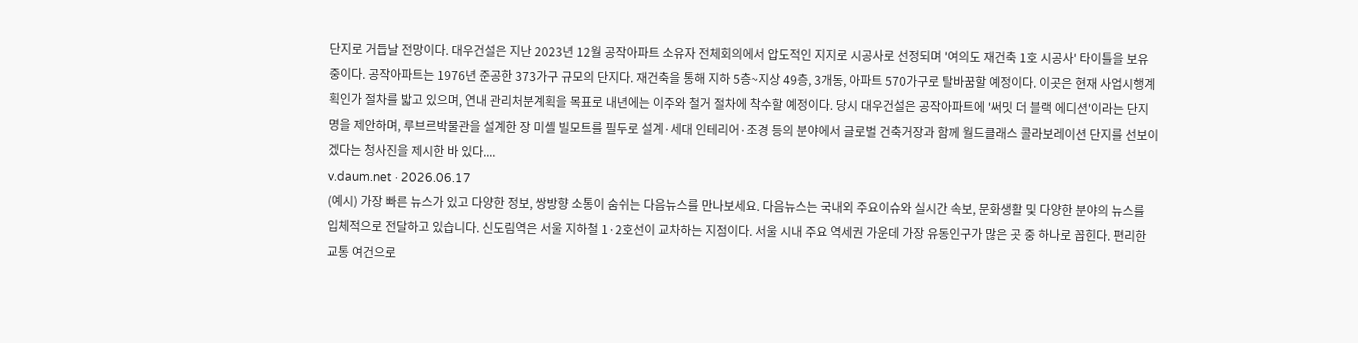단지로 거듭날 전망이다. 대우건설은 지난 2023년 12월 공작아파트 소유자 전체회의에서 압도적인 지지로 시공사로 선정되며 '여의도 재건축 1호 시공사' 타이틀을 보유 중이다. 공작아파트는 1976년 준공한 373가구 규모의 단지다. 재건축을 통해 지하 5층~지상 49층, 3개동, 아파트 570가구로 탈바꿈할 예정이다. 이곳은 현재 사업시행계획인가 절차를 밟고 있으며, 연내 관리처분계획을 목표로 내년에는 이주와 철거 절차에 착수할 예정이다. 당시 대우건설은 공작아파트에 '써밋 더 블랙 에디션'이라는 단지명을 제안하며, 루브르박물관을 설계한 장 미셸 빌모트를 필두로 설계·세대 인테리어·조경 등의 분야에서 글로벌 건축거장과 함께 월드클래스 콜라보레이션 단지를 선보이겠다는 청사진을 제시한 바 있다....
v.daum.net · 2026.06.17
(예시) 가장 빠른 뉴스가 있고 다양한 정보, 쌍방향 소통이 숨쉬는 다음뉴스를 만나보세요. 다음뉴스는 국내외 주요이슈와 실시간 속보, 문화생활 및 다양한 분야의 뉴스를 입체적으로 전달하고 있습니다. 신도림역은 서울 지하철 1·2호선이 교차하는 지점이다. 서울 시내 주요 역세권 가운데 가장 유동인구가 많은 곳 중 하나로 꼽힌다. 편리한 교통 여건으로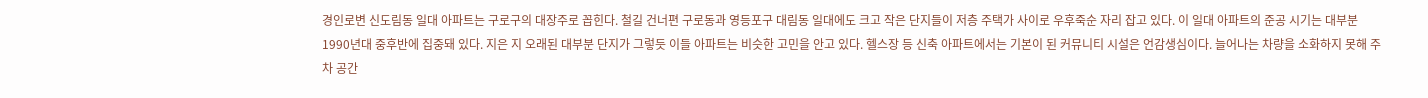경인로변 신도림동 일대 아파트는 구로구의 대장주로 꼽힌다. 철길 건너편 구로동과 영등포구 대림동 일대에도 크고 작은 단지들이 저층 주택가 사이로 우후죽순 자리 잡고 있다. 이 일대 아파트의 준공 시기는 대부분 1990년대 중후반에 집중돼 있다. 지은 지 오래된 대부분 단지가 그렇듯 이들 아파트는 비슷한 고민을 안고 있다. 헬스장 등 신축 아파트에서는 기본이 된 커뮤니티 시설은 언감생심이다. 늘어나는 차량을 소화하지 못해 주차 공간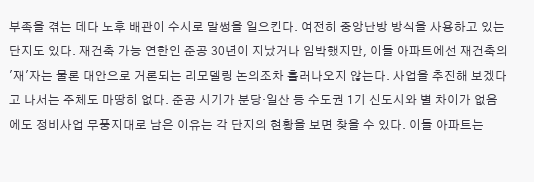부족을 겪는 데다 노후 배관이 수시로 말썽을 일으킨다. 여전히 중앙난방 방식을 사용하고 있는 단지도 있다. 재건축 가능 연한인 준공 30년이 지났거나 임박했지만, 이들 아파트에선 재건축의 '재'자는 물론 대안으로 거론되는 리모델링 논의조차 흘러나오지 않는다. 사업을 추진해 보겠다고 나서는 주체도 마땅히 없다. 준공 시기가 분당·일산 등 수도권 1기 신도시와 별 차이가 없음에도 정비사업 무풍지대로 남은 이유는 각 단지의 현황을 보면 찾을 수 있다. 이들 아파트는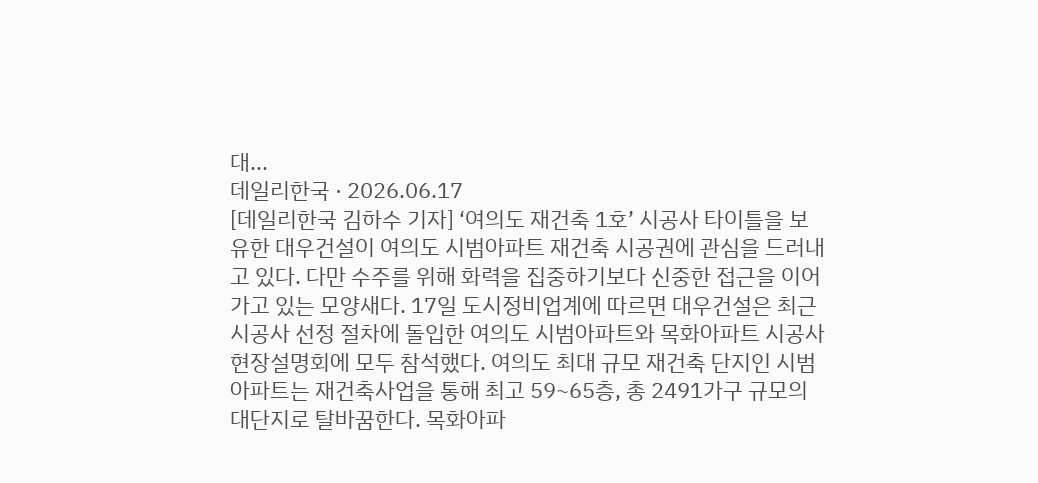대...
데일리한국 · 2026.06.17
[데일리한국 김하수 기자] ‘여의도 재건축 1호’ 시공사 타이틀을 보유한 대우건설이 여의도 시범아파트 재건축 시공권에 관심을 드러내고 있다. 다만 수주를 위해 화력을 집중하기보다 신중한 접근을 이어가고 있는 모양새다. 17일 도시정비업계에 따르면 대우건설은 최근 시공사 선정 절차에 돌입한 여의도 시범아파트와 목화아파트 시공사 현장설명회에 모두 참석했다. 여의도 최대 규모 재건축 단지인 시범아파트는 재건축사업을 통해 최고 59~65층, 총 2491가구 규모의 대단지로 탈바꿈한다. 목화아파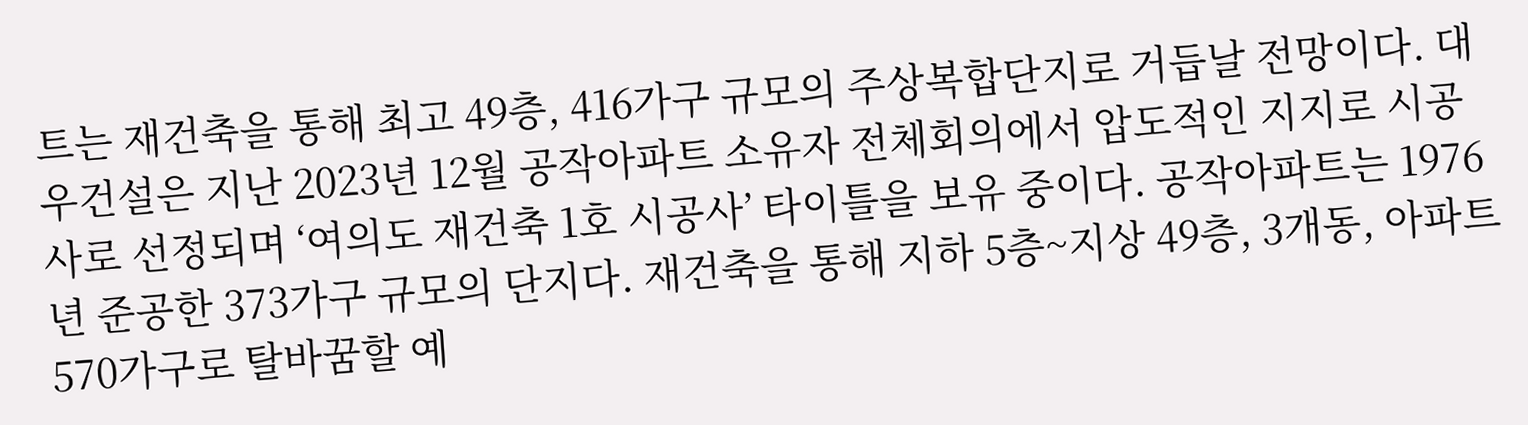트는 재건축을 통해 최고 49층, 416가구 규모의 주상복합단지로 거듭날 전망이다. 대우건설은 지난 2023년 12월 공작아파트 소유자 전체회의에서 압도적인 지지로 시공사로 선정되며 ‘여의도 재건축 1호 시공사’ 타이틀을 보유 중이다. 공작아파트는 1976년 준공한 373가구 규모의 단지다. 재건축을 통해 지하 5층~지상 49층, 3개동, 아파트 570가구로 탈바꿈할 예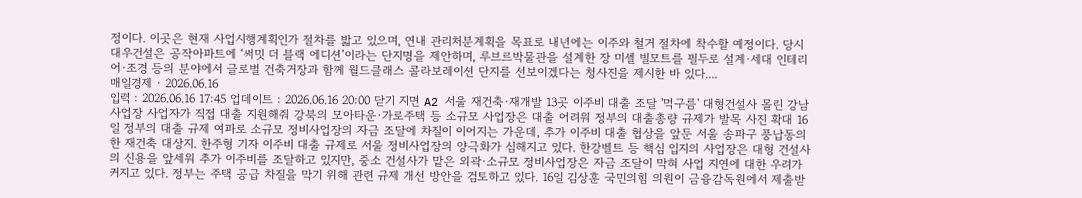정이다. 이곳은 현재 사업시행계획인가 절차를 밟고 있으며, 연내 관리처분계획을 목표로 내년에는 이주와 철거 절차에 착수할 예정이다. 당시 대우건설은 공작아파트에 ‘써밋 더 블랙 에디션’이라는 단지명을 제안하며, 루브르박물관을 설계한 장 미셸 빌모트를 필두로 설계·세대 인테리어·조경 등의 분야에서 글로벌 건축거장과 함께 월드클래스 콜라보레이션 단지를 선보이겠다는 청사진을 제시한 바 있다....
매일경제 · 2026.06.16
입력 : 2026.06.16 17:45 업데이트 : 2026.06.16 20:00 닫기 지면 A2 서울 재건축·재개발 13곳 이주비 대출 조달 '먹구름' 대형건설사 몰린 강남 사업장 사업자가 직접 대출 지원해줘 강북의 모아타운·가로주택 등 소규모 사업장은 대출 어려워 정부의 대출총량 규제가 발목 사진 확대 16일 정부의 대출 규제 여파로 소규모 정비사업장의 자금 조달에 차질이 이어지는 가운데, 추가 이주비 대출 협상을 앞둔 서울 송파구 풍납동의 한 재건축 대상지. 한주형 기자 이주비 대출 규제로 서울 정비사업장의 양극화가 심해지고 있다. 한강벨트 등 핵심 입지의 사업장은 대형 건설사의 신용을 앞세워 추가 이주비를 조달하고 있지만, 중소 건설사가 맡은 외곽·소규모 정비사업장은 자금 조달이 막혀 사업 지연에 대한 우려가 커지고 있다. 정부는 주택 공급 차질을 막기 위해 관련 규제 개선 방안을 검토하고 있다. 16일 김상훈 국민의힘 의원이 금융감독원에서 제출받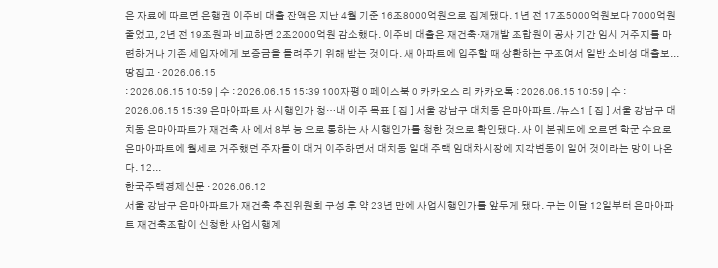은 자료에 따르면 은행권 이주비 대출 잔액은 지난 4월 기준 16조8000억원으로 집계됐다. 1년 전 17조5000억원보다 7000억원 줄었고, 2년 전 19조원과 비교하면 2조2000억원 감소했다. 이주비 대출은 재건축·재개발 조합원이 공사 기간 임시 거주지를 마련하거나 기존 세입자에게 보증금을 돌려주기 위해 받는 것이다. 새 아파트에 입주할 때 상환하는 구조여서 일반 소비성 대출보...
땅집고 · 2026.06.15
: 2026.06.15 10:59 | 수 : 2026.06.15 15:39 100자평 0 페이스북 0 카카오스 리 카카오톡 : 2026.06.15 10:59 | 수 : 2026.06.15 15:39 은마아파트 사 시행인가 청…내 이주 목표 [ 집 ] 서울 강남구 대치동 은마아파트. /뉴스1 [ 집 ] 서울 강남구 대치동 은마아파트가 재건축 사 에서 8부 능 으로 통하는 사 시행인가를 청한 것으로 확인됐다. 사 이 본궤도에 오르면 학군 수요로 은마아파트에 월세로 거주했던 주자들이 대거 이주하면서 대치동 일대 주택 임대차시장에 지각변동이 일어 것이라는 망이 나온다. 12...
한국주택경제신문 · 2026.06.12
서울 강남구 은마아파트가 재건축 추진위원회 구성 후 약 23년 만에 사업시행인가를 앞두게 됐다. 구는 이달 12일부터 은마아파트 재건축조합이 신청한 사업시행계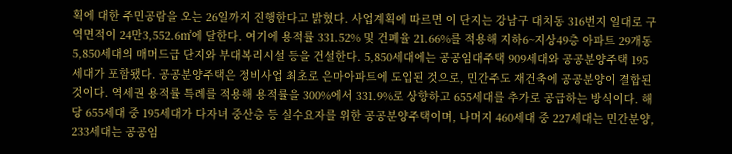획에 대한 주민공람을 오는 26일까지 진행한다고 밝혔다. 사업계획에 따르면 이 단지는 강남구 대치동 316번지 일대로 구역면적이 24만3,552.6㎡에 달한다. 여기에 용적률 331.52% 및 건폐율 21.66%를 적용해 지하6~지상49층 아파트 29개동 5,850세대의 매머드급 단지와 부대복리시설 등을 건설한다. 5,850세대에는 공공임대주택 909세대와 공공분양주택 195세대가 포함됐다. 공공분양주택은 정비사업 최초로 은마아파트에 도입된 것으로, 민간주도 재건축에 공공분양이 결합된 것이다. 역세권 용적률 특례를 적용해 용적률을 300%에서 331.9%로 상향하고 655세대를 추가로 공급하는 방식이다. 해당 655세대 중 195세대가 다자녀 중산층 등 실수요자를 위한 공공분양주택이며, 나머지 460세대 중 227세대는 민간분양, 233세대는 공공임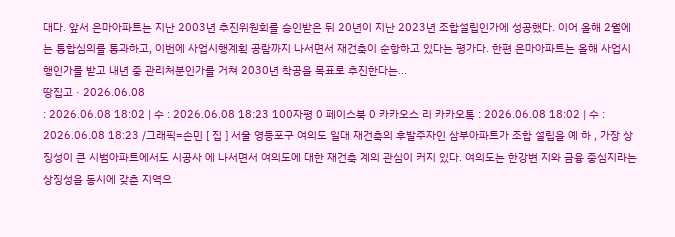대다. 앞서 은마아파트는 지난 2003년 추진위원회를 승인받은 뒤 20년이 지난 2023년 조합설립인가에 성공했다. 이어 올해 2월에는 통합심의를 통과하고, 이번에 사업시행계획 공람까지 나서면서 재건축이 순항하고 있다는 평가다. 한편 은마아파트는 올해 사업시행인가를 받고 내년 중 관리처분인가를 거쳐 2030년 착공을 목표로 추진한다는...
땅집고 · 2026.06.08
: 2026.06.08 18:02 | 수 : 2026.06.08 18:23 100자평 0 페이스북 0 카카오스 리 카카오톡 : 2026.06.08 18:02 | 수 : 2026.06.08 18:23 /그래픽=손민 [ 집 ] 서울 영등포구 여의도 일대 재건축의 후발주자인 삼부아파트가 조합 설립을 예 하 , 가장 상징성이 큰 시범아파트에서도 시공사 에 나서면서 여의도에 대한 재건축 계의 관심이 커지 있다. 여의도는 한강변 지와 금융 중심지라는 상징성을 동시에 갖춘 지역으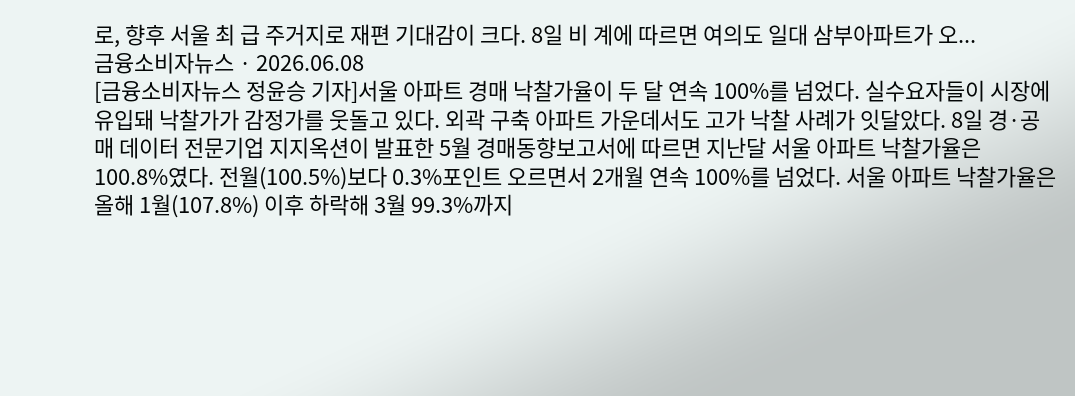로, 향후 서울 최 급 주거지로 재편 기대감이 크다. 8일 비 계에 따르면 여의도 일대 삼부아파트가 오...
금융소비자뉴스 · 2026.06.08
[금융소비자뉴스 정윤승 기자]서울 아파트 경매 낙찰가율이 두 달 연속 100%를 넘었다. 실수요자들이 시장에 유입돼 낙찰가가 감정가를 웃돌고 있다. 외곽 구축 아파트 가운데서도 고가 낙찰 사례가 잇달았다. 8일 경·공매 데이터 전문기업 지지옥션이 발표한 5월 경매동향보고서에 따르면 지난달 서울 아파트 낙찰가율은 100.8%였다. 전월(100.5%)보다 0.3%포인트 오르면서 2개월 연속 100%를 넘었다. 서울 아파트 낙찰가율은 올해 1월(107.8%) 이후 하락해 3월 99.3%까지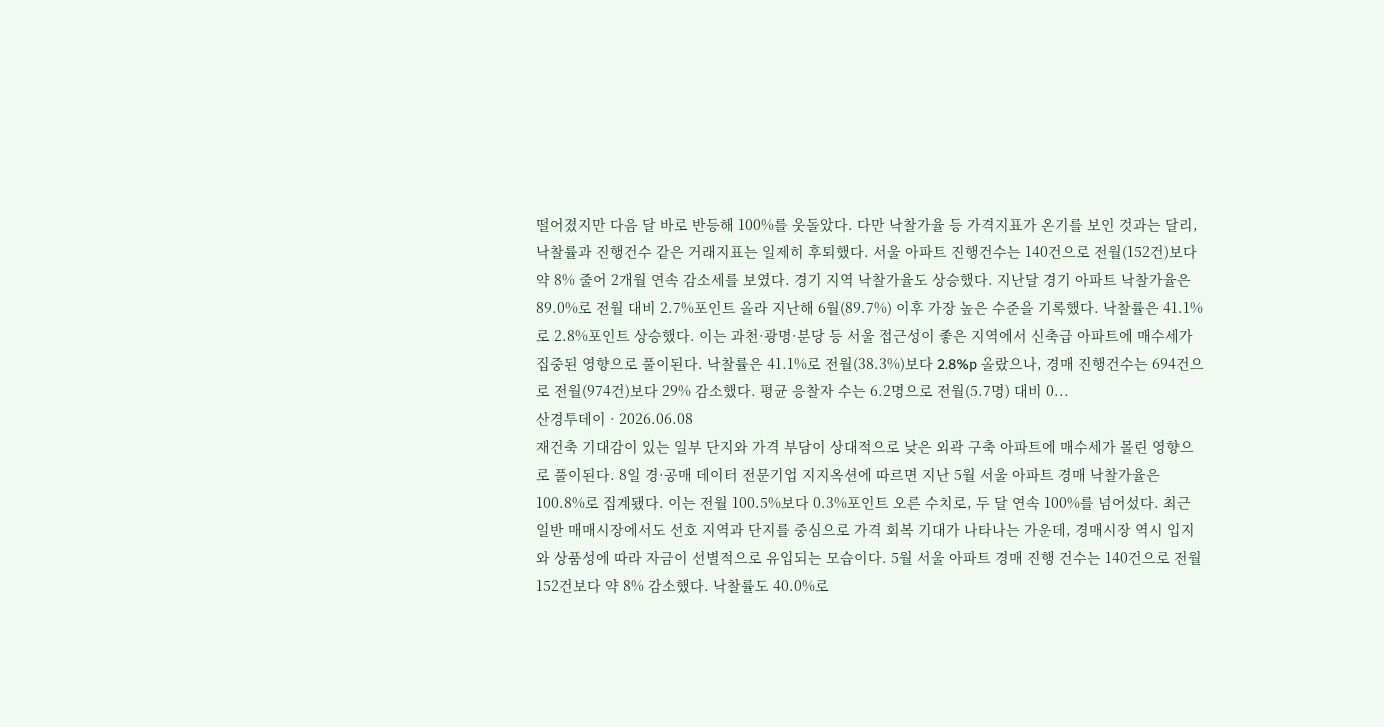떨어졌지만 다음 달 바로 반등해 100%를 웃돌았다. 다만 낙찰가율 등 가격지표가 온기를 보인 것과는 달리, 낙찰률과 진행건수 같은 거래지표는 일제히 후퇴했다. 서울 아파트 진행건수는 140건으로 전월(152건)보다 약 8% 줄어 2개월 연속 감소세를 보였다. 경기 지역 낙찰가율도 상승했다. 지난달 경기 아파트 낙찰가율은 89.0%로 전월 대비 2.7%포인트 올라 지난해 6월(89.7%) 이후 가장 높은 수준을 기록했다. 낙찰률은 41.1%로 2.8%포인트 상승했다. 이는 과천·광명·분당 등 서울 접근성이 좋은 지역에서 신축급 아파트에 매수세가 집중된 영향으로 풀이된다. 낙찰률은 41.1%로 전월(38.3%)보다 2.8%p 올랐으나, 경매 진행건수는 694건으로 전월(974건)보다 29% 감소했다. 평균 응찰자 수는 6.2명으로 전월(5.7명) 대비 0...
산경투데이 · 2026.06.08
재건축 기대감이 있는 일부 단지와 가격 부담이 상대적으로 낮은 외곽 구축 아파트에 매수세가 몰린 영향으로 풀이된다. 8일 경·공매 데이터 전문기업 지지옥션에 따르면 지난 5월 서울 아파트 경매 낙찰가율은 100.8%로 집계됐다. 이는 전월 100.5%보다 0.3%포인트 오른 수치로, 두 달 연속 100%를 넘어섰다. 최근 일반 매매시장에서도 선호 지역과 단지를 중심으로 가격 회복 기대가 나타나는 가운데, 경매시장 역시 입지와 상품성에 따라 자금이 선별적으로 유입되는 모습이다. 5월 서울 아파트 경매 진행 건수는 140건으로 전월 152건보다 약 8% 감소했다. 낙찰률도 40.0%로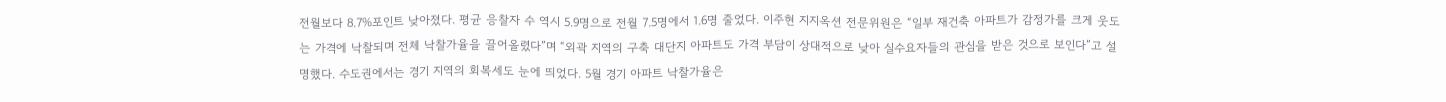전월보다 8.7%포인트 낮아졌다. 평균 응찰자 수 역시 5.9명으로 전월 7.5명에서 1.6명 줄었다. 이주현 지지옥션 전문위원은 “일부 재건축 아파트가 감정가를 크게 웃도는 가격에 낙찰되며 전체 낙찰가율을 끌어올렸다”며 “외곽 지역의 구축 대단지 아파트도 가격 부담이 상대적으로 낮아 실수요자들의 관심을 받은 것으로 보인다”고 설명했다. 수도권에서는 경기 지역의 회복세도 눈에 띄었다. 5월 경기 아파트 낙찰가율은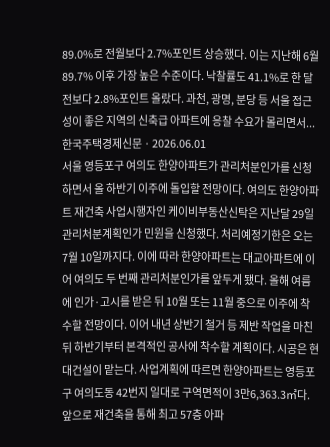89.0%로 전월보다 2.7%포인트 상승했다. 이는 지난해 6월 89.7% 이후 가장 높은 수준이다. 낙찰률도 41.1%로 한 달 전보다 2.8%포인트 올랐다. 과천, 광명, 분당 등 서울 접근성이 좋은 지역의 신축급 아파트에 응찰 수요가 몰리면서...
한국주택경제신문 · 2026.06.01
서울 영등포구 여의도 한양아파트가 관리처분인가를 신청하면서 올 하반기 이주에 돌입할 전망이다. 여의도 한양아파트 재건축 사업시행자인 케이비부동산신탁은 지난달 29일 관리처분계획인가 민원을 신청했다. 처리예정기한은 오는 7월 10일까지다. 이에 따라 한양아파트는 대교아파트에 이어 여의도 두 번째 관리처분인가를 앞두게 됐다. 올해 여름에 인가·고시를 받은 뒤 10월 또는 11월 중으로 이주에 착수할 전망이다. 이어 내년 상반기 철거 등 제반 작업을 마친 뒤 하반기부터 본격적인 공사에 착수할 계획이다. 시공은 현대건설이 맡는다. 사업계획에 따르면 한양아파트는 영등포구 여의도동 42번지 일대로 구역면적이 3만6,363.3㎡다. 앞으로 재건축을 통해 최고 57층 아파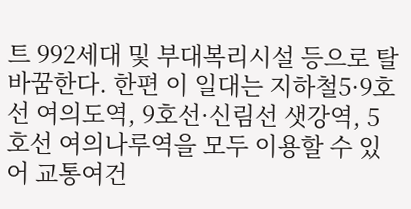트 992세대 및 부대복리시설 등으로 탈바꿈한다. 한편 이 일대는 지하철5·9호선 여의도역, 9호선·신림선 샛강역, 5호선 여의나루역을 모두 이용할 수 있어 교통여건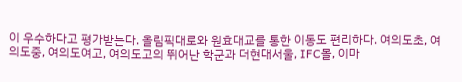이 우수하다고 평가받는다. 올림픽대로와 원효대교를 통한 이동도 편리하다. 여의도초, 여의도중, 여의도여고, 여의도고의 뛰어난 학군과 더현대서울, IFC몰, 이마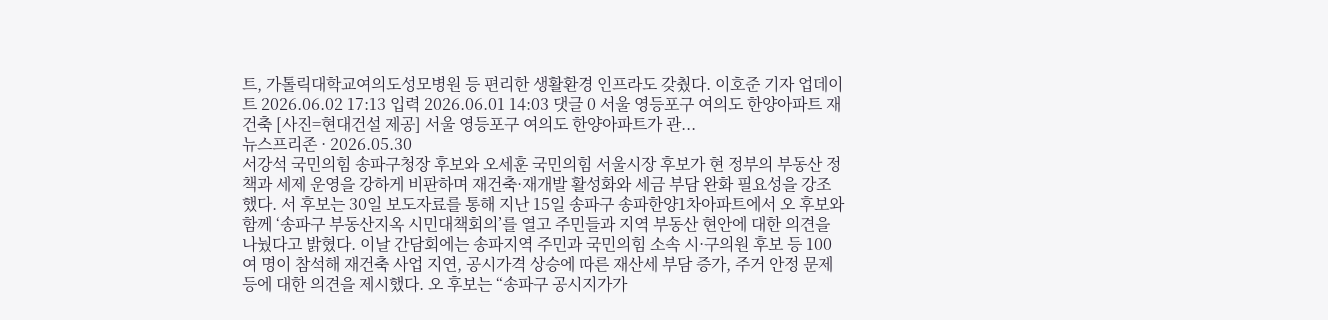트, 가톨릭대학교여의도성모병원 등 편리한 생활환경 인프라도 갖췄다. 이호준 기자 업데이트 2026.06.02 17:13 입력 2026.06.01 14:03 댓글 0 서울 영등포구 여의도 한양아파트 재건축 [사진=현대건설 제공] 서울 영등포구 여의도 한양아파트가 관...
뉴스프리존 · 2026.05.30
서강석 국민의힘 송파구청장 후보와 오세훈 국민의힘 서울시장 후보가 현 정부의 부동산 정책과 세제 운영을 강하게 비판하며 재건축·재개발 활성화와 세금 부담 완화 필요성을 강조했다. 서 후보는 30일 보도자료를 통해 지난 15일 송파구 송파한양1차아파트에서 오 후보와 함께 ‘송파구 부동산지옥 시민대책회의’를 열고 주민들과 지역 부동산 현안에 대한 의견을 나눴다고 밝혔다. 이날 간담회에는 송파지역 주민과 국민의힘 소속 시·구의원 후보 등 100여 명이 참석해 재건축 사업 지연, 공시가격 상승에 따른 재산세 부담 증가, 주거 안정 문제 등에 대한 의견을 제시했다. 오 후보는 “송파구 공시지가가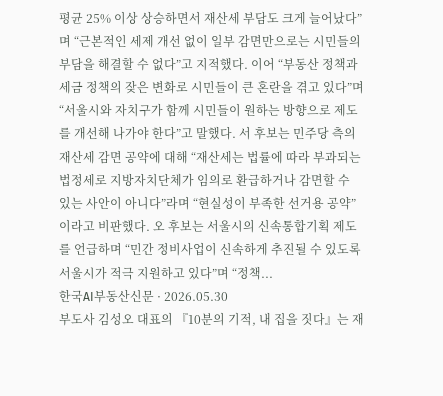평균 25% 이상 상승하면서 재산세 부담도 크게 늘어났다”며 “근본적인 세제 개선 없이 일부 감면만으로는 시민들의 부담을 해결할 수 없다”고 지적했다. 이어 “부동산 정책과 세금 정책의 잦은 변화로 시민들이 큰 혼란을 겪고 있다”며 “서울시와 자치구가 함께 시민들이 원하는 방향으로 제도를 개선해 나가야 한다”고 말했다. 서 후보는 민주당 측의 재산세 감면 공약에 대해 “재산세는 법률에 따라 부과되는 법정세로 지방자치단체가 임의로 환급하거나 감면할 수 있는 사안이 아니다”라며 “현실성이 부족한 선거용 공약”이라고 비판했다. 오 후보는 서울시의 신속통합기획 제도를 언급하며 “민간 정비사업이 신속하게 추진될 수 있도록 서울시가 적극 지원하고 있다”며 “정책...
한국AI부동산신문 · 2026.05.30
부도사 김성오 대표의 『10분의 기적, 내 집을 짓다』는 재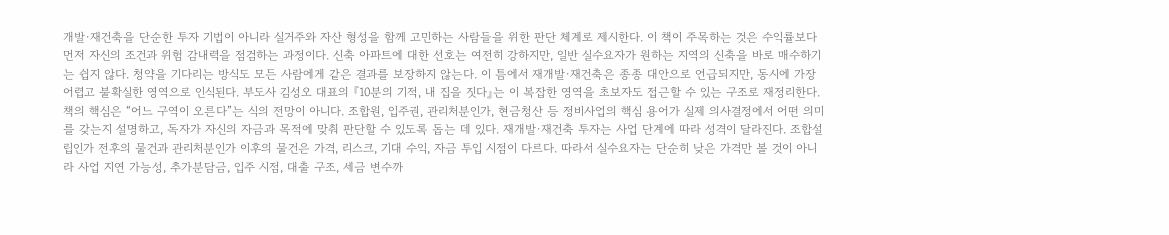개발·재건축을 단순한 투자 기법이 아니라 실거주와 자산 형성을 함께 고민하는 사람들을 위한 판단 체계로 제시한다. 이 책이 주목하는 것은 수익률보다 먼저 자신의 조건과 위험 감내력을 점검하는 과정이다. 신축 아파트에 대한 선호는 여전히 강하지만, 일반 실수요자가 원하는 지역의 신축을 바로 매수하기는 쉽지 않다. 청약을 기다리는 방식도 모든 사람에게 같은 결과를 보장하지 않는다. 이 틈에서 재개발·재건축은 종종 대안으로 언급되지만, 동시에 가장 어렵고 불확실한 영역으로 인식된다. 부도사 김성오 대표의 『10분의 기적, 내 집을 짓다』는 이 복잡한 영역을 초보자도 접근할 수 있는 구조로 재정리한다. 책의 핵심은 “어느 구역이 오른다”는 식의 전망이 아니다. 조합원, 입주권, 관리처분인가, 현금청산 등 정비사업의 핵심 용어가 실제 의사결정에서 어떤 의미를 갖는지 설명하고, 독자가 자신의 자금과 목적에 맞춰 판단할 수 있도록 돕는 데 있다. 재개발·재건축 투자는 사업 단계에 따라 성격이 달라진다. 조합설립인가 전후의 물건과 관리처분인가 이후의 물건은 가격, 리스크, 기대 수익, 자금 투입 시점이 다르다. 따라서 실수요자는 단순히 낮은 가격만 볼 것이 아니라 사업 지연 가능성, 추가분담금, 입주 시점, 대출 구조, 세금 변수까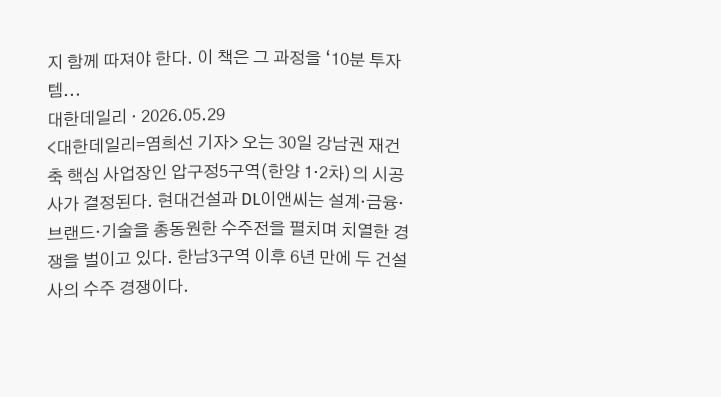지 함께 따져야 한다. 이 책은 그 과정을 ‘10분 투자 템...
대한데일리 · 2026.05.29
<대한데일리=염희선 기자> 오는 30일 강남권 재건축 핵심 사업장인 압구정5구역(한양 1·2차)의 시공사가 결정된다. 현대건설과 DL이앤씨는 설계·금융·브랜드·기술을 총동원한 수주전을 펼치며 치열한 경쟁을 벌이고 있다. 한남3구역 이후 6년 만에 두 건설사의 수주 경쟁이다.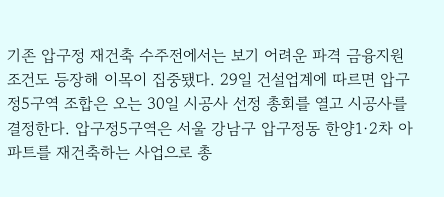기존 압구정 재건축 수주전에서는 보기 어려운 파격 금융지원 조건도 등장해 이목이 집중됐다. 29일 건설업계에 따르면 압구정5구역 조합은 오는 30일 시공사 선정 총회를 열고 시공사를 결정한다. 압구정5구역은 서울 강남구 압구정동 한양1·2차 아파트를 재건축하는 사업으로 총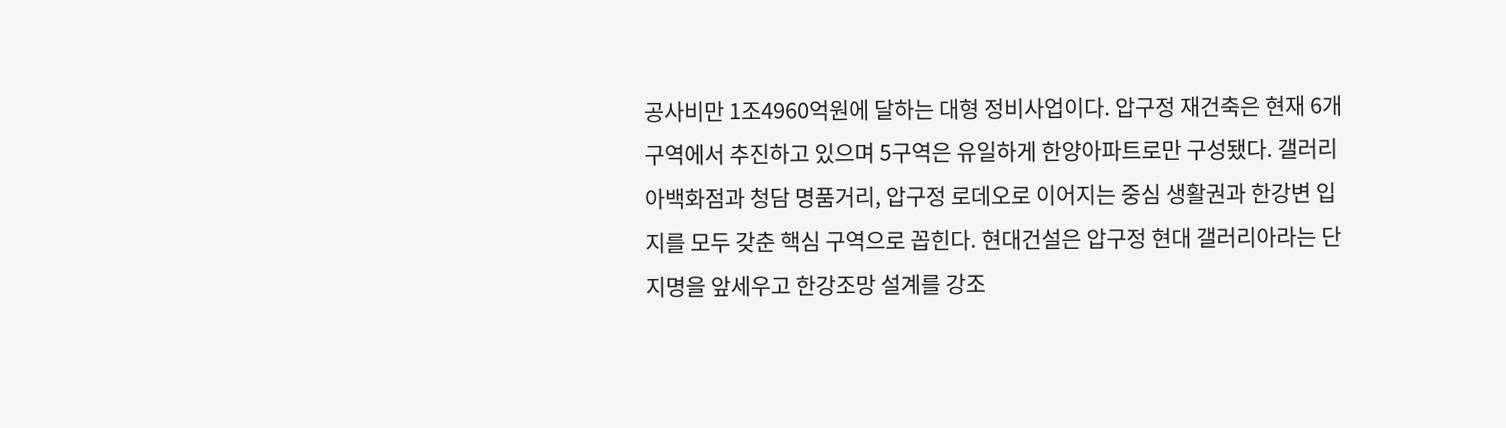공사비만 1조4960억원에 달하는 대형 정비사업이다. 압구정 재건축은 현재 6개 구역에서 추진하고 있으며 5구역은 유일하게 한양아파트로만 구성됐다. 갤러리아백화점과 청담 명품거리, 압구정 로데오로 이어지는 중심 생활권과 한강변 입지를 모두 갖춘 핵심 구역으로 꼽힌다. 현대건설은 압구정 현대 갤러리아라는 단지명을 앞세우고 한강조망 설계를 강조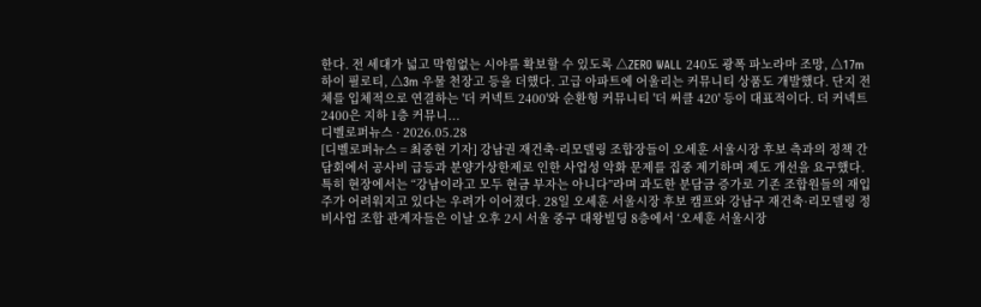한다. 전 세대가 넓고 막힘없는 시야를 확보할 수 있도록 △ZERO WALL 240도 광폭 파노라마 조망, △17m 하이 필로티, △3m 우물 천장고 등을 더했다. 고급 아파트에 어울리는 커뮤니티 상품도 개발했다. 단지 전체를 입체적으로 연결하는 '더 커넥트 2400'와 순환형 커뮤니티 '더 써클 420' 등이 대표적이다. 더 커넥트 2400은 지하 1층 커뮤니...
디벨로퍼뉴스 · 2026.05.28
[디벨로퍼뉴스 = 최중현 기자] 강남권 재건축·리모델링 조합장들이 오세훈 서울시장 후보 측과의 정책 간담회에서 공사비 급등과 분양가상한제로 인한 사업성 악화 문제를 집중 제기하며 제도 개선을 요구했다. 특히 현장에서는 “강남이라고 모두 현금 부자는 아니다”라며 과도한 분담금 증가로 기존 조합원들의 재입주가 어려워지고 있다는 우려가 이어졌다. 28일 오세훈 서울시장 후보 캠프와 강남구 재건축·리모델링 정비사업 조합 관계자들은 이날 오후 2시 서울 중구 대왕빌딩 8층에서 ‘오세훈 서울시장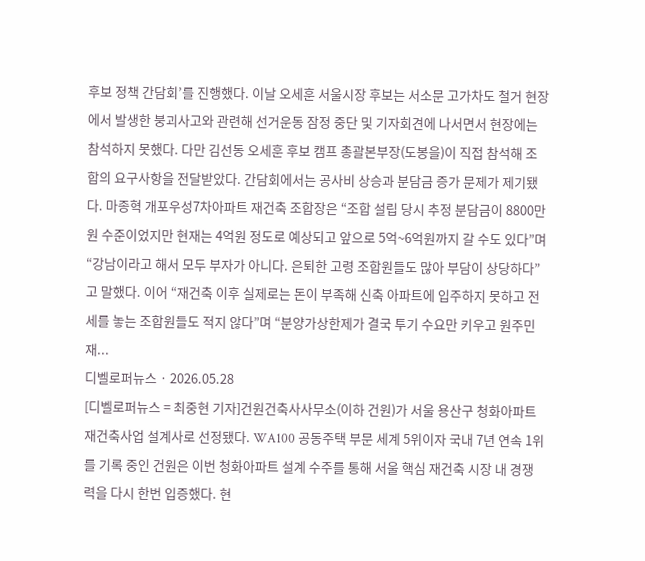후보 정책 간담회’를 진행했다. 이날 오세훈 서울시장 후보는 서소문 고가차도 철거 현장에서 발생한 붕괴사고와 관련해 선거운동 잠정 중단 및 기자회견에 나서면서 현장에는 참석하지 못했다. 다만 김선동 오세훈 후보 캠프 총괄본부장(도봉을)이 직접 참석해 조합의 요구사항을 전달받았다. 간담회에서는 공사비 상승과 분담금 증가 문제가 제기됐다. 마종혁 개포우성7차아파트 재건축 조합장은 “조합 설립 당시 추정 분담금이 8800만원 수준이었지만 현재는 4억원 정도로 예상되고 앞으로 5억~6억원까지 갈 수도 있다”며 “강남이라고 해서 모두 부자가 아니다. 은퇴한 고령 조합원들도 많아 부담이 상당하다”고 말했다. 이어 “재건축 이후 실제로는 돈이 부족해 신축 아파트에 입주하지 못하고 전세를 놓는 조합원들도 적지 않다”며 “분양가상한제가 결국 투기 수요만 키우고 원주민 재...
디벨로퍼뉴스 · 2026.05.28
[디벨로퍼뉴스 = 최중현 기자]건원건축사사무소(이하 건원)가 서울 용산구 청화아파트 재건축사업 설계사로 선정됐다. WA100 공동주택 부문 세계 5위이자 국내 7년 연속 1위를 기록 중인 건원은 이번 청화아파트 설계 수주를 통해 서울 핵심 재건축 시장 내 경쟁력을 다시 한번 입증했다. 현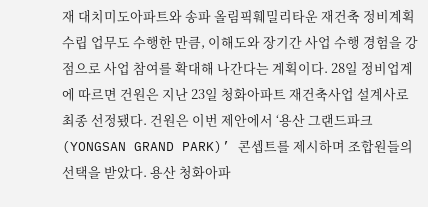재 대치미도아파트와 송파 올림픽훼밀리타운 재건축 정비계획 수립 업무도 수행한 만큼, 이해도와 장기간 사업 수행 경험을 강점으로 사업 참여를 확대해 나간다는 계획이다. 28일 정비업계에 따르면 건원은 지난 23일 청화아파트 재건축사업 설계사로 최종 선정됐다. 건원은 이번 제안에서 ‘용산 그랜드파크(YONGSAN GRAND PARK)’ 콘셉트를 제시하며 조합원들의 선택을 받았다. 용산 청화아파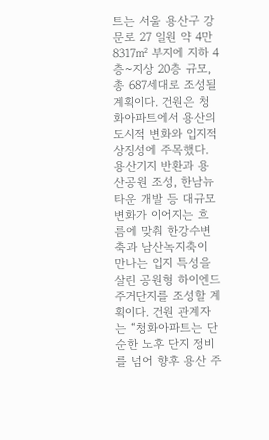트는 서울 용산구 강문로 27 일원 약 4만8317㎡ 부지에 지하 4층~지상 20층 규모, 총 687세대로 조성될 계획이다. 건원은 청화아파트에서 용산의 도시적 변화와 입지적 상징성에 주목했다. 용산기지 반환과 용산공원 조성, 한남뉴타운 개발 등 대규모 변화가 이어지는 흐름에 맞춰 한강수변축과 남산녹지축이 만나는 입지 특성을 살린 공원형 하이엔드 주거단지를 조성할 계획이다. 건원 관계자는 “청화아파트는 단순한 노후 단지 정비를 넘어 향후 용산 주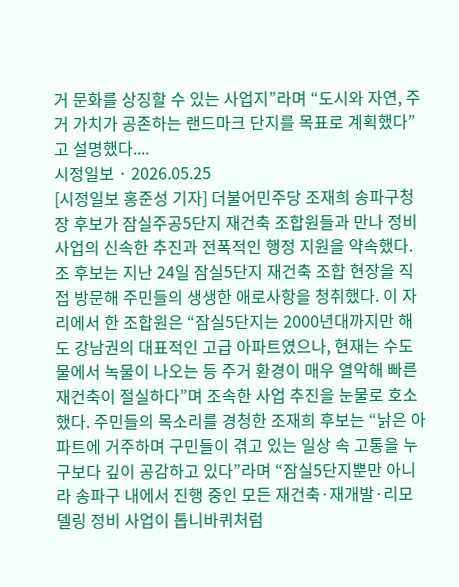거 문화를 상징할 수 있는 사업지”라며 “도시와 자연, 주거 가치가 공존하는 랜드마크 단지를 목표로 계획했다”고 설명했다....
시정일보 · 2026.05.25
[시정일보 홍준성 기자] 더불어민주당 조재희 송파구청장 후보가 잠실주공5단지 재건축 조합원들과 만나 정비사업의 신속한 추진과 전폭적인 행정 지원을 약속했다. 조 후보는 지난 24일 잠실5단지 재건축 조합 현장을 직접 방문해 주민들의 생생한 애로사항을 청취했다. 이 자리에서 한 조합원은 “잠실5단지는 2000년대까지만 해도 강남권의 대표적인 고급 아파트였으나, 현재는 수도물에서 녹물이 나오는 등 주거 환경이 매우 열악해 빠른 재건축이 절실하다”며 조속한 사업 추진을 눈물로 호소했다. 주민들의 목소리를 경청한 조재희 후보는 “낡은 아파트에 거주하며 구민들이 겪고 있는 일상 속 고통을 누구보다 깊이 공감하고 있다”라며 “잠실5단지뿐만 아니라 송파구 내에서 진행 중인 모든 재건축·재개발·리모델링 정비 사업이 톱니바퀴처럼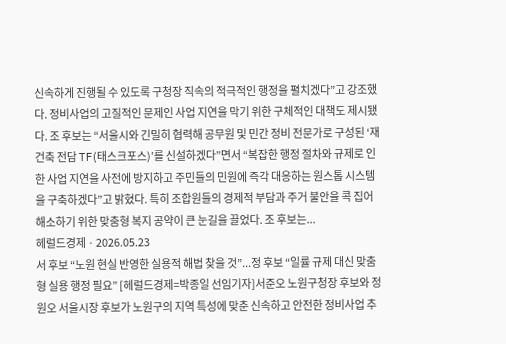신속하게 진행될 수 있도록 구청장 직속의 적극적인 행정을 펼치겠다”고 강조했다. 정비사업의 고질적인 문제인 사업 지연을 막기 위한 구체적인 대책도 제시됐다. 조 후보는 “서울시와 긴밀히 협력해 공무원 및 민간 정비 전문가로 구성된 ‘재건축 전담 TF(태스크포스)’를 신설하겠다”면서 “복잡한 행정 절차와 규제로 인한 사업 지연을 사전에 방지하고 주민들의 민원에 즉각 대응하는 원스톱 시스템을 구축하겠다”고 밝혔다. 특히 조합원들의 경제적 부담과 주거 불안을 콕 집어 해소하기 위한 맞춤형 복지 공약이 큰 눈길을 끌었다. 조 후보는...
헤럴드경제 · 2026.05.23
서 후보 “노원 현실 반영한 실용적 해법 찾을 것”...정 후보 “일률 규제 대신 맞춤형 실용 행정 필요” [헤럴드경제=박종일 선임기자]서준오 노원구청장 후보와 정원오 서울시장 후보가 노원구의 지역 특성에 맞춘 신속하고 안전한 정비사업 추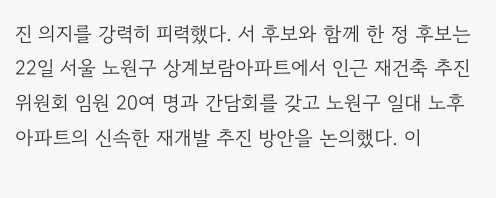진 의지를 강력히 피력했다. 서 후보와 함께 한 정 후보는 22일 서울 노원구 상계보람아파트에서 인근 재건축 추진위원회 임원 20여 명과 간담회를 갖고 노원구 일대 노후 아파트의 신속한 재개발 추진 방안을 논의했다. 이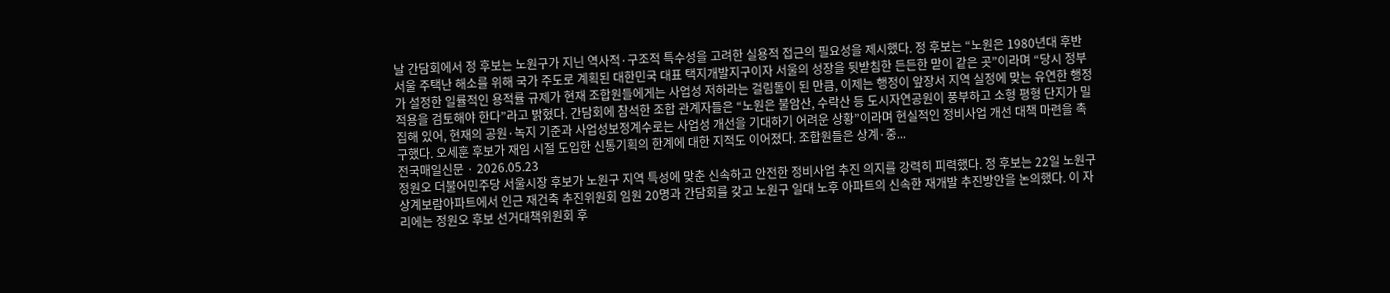날 간담회에서 정 후보는 노원구가 지닌 역사적·구조적 특수성을 고려한 실용적 접근의 필요성을 제시했다. 정 후보는 “노원은 1980년대 후반 서울 주택난 해소를 위해 국가 주도로 계획된 대한민국 대표 택지개발지구이자 서울의 성장을 뒷받침한 든든한 맏이 같은 곳”이라며 “당시 정부가 설정한 일률적인 용적률 규제가 현재 조합원들에게는 사업성 저하라는 걸림돌이 된 만큼, 이제는 행정이 앞장서 지역 실정에 맞는 유연한 행정 적용을 검토해야 한다”라고 밝혔다. 간담회에 참석한 조합 관계자들은 “노원은 불암산, 수락산 등 도시자연공원이 풍부하고 소형 평형 단지가 밀집해 있어, 현재의 공원·녹지 기준과 사업성보정계수로는 사업성 개선을 기대하기 어려운 상황”이라며 현실적인 정비사업 개선 대책 마련을 촉구했다. 오세훈 후보가 재임 시절 도입한 신통기획의 한계에 대한 지적도 이어졌다. 조합원들은 상계·중...
전국매일신문 · 2026.05.23
정원오 더불어민주당 서울시장 후보가 노원구 지역 특성에 맞춘 신속하고 안전한 정비사업 추진 의지를 강력히 피력했다. 정 후보는 22일 노원구 상계보람아파트에서 인근 재건축 추진위원회 임원 20명과 간담회를 갖고 노원구 일대 노후 아파트의 신속한 재개발 추진방안을 논의했다. 이 자리에는 정원오 후보 선거대책위원회 후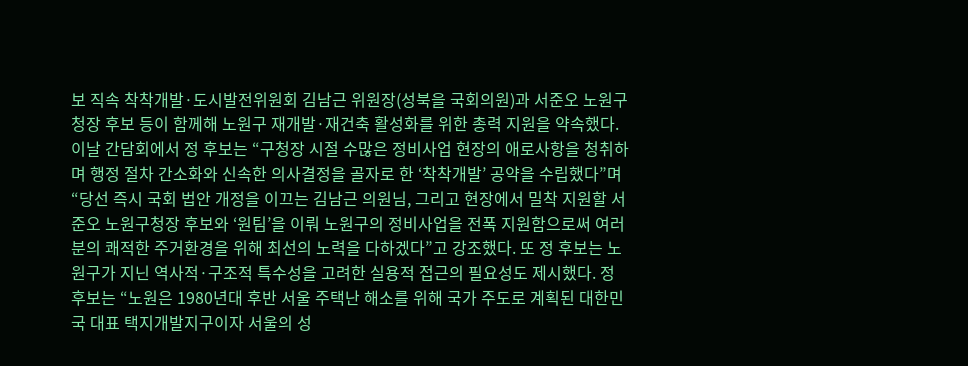보 직속 착착개발·도시발전위원회 김남근 위원장(성북을 국회의원)과 서준오 노원구청장 후보 등이 함께해 노원구 재개발·재건축 활성화를 위한 총력 지원을 약속했다. 이날 간담회에서 정 후보는 “구청장 시절 수많은 정비사업 현장의 애로사항을 청취하며 행정 절차 간소화와 신속한 의사결정을 골자로 한 ‘착착개발’ 공약을 수립했다”며 “당선 즉시 국회 법안 개정을 이끄는 김남근 의원님, 그리고 현장에서 밀착 지원할 서준오 노원구청장 후보와 ‘원팀’을 이뤄 노원구의 정비사업을 전폭 지원함으로써 여러분의 쾌적한 주거환경을 위해 최선의 노력을 다하겠다”고 강조했다. 또 정 후보는 노원구가 지닌 역사적·구조적 특수성을 고려한 실용적 접근의 필요성도 제시했다. 정 후보는 “노원은 1980년대 후반 서울 주택난 해소를 위해 국가 주도로 계획된 대한민국 대표 택지개발지구이자 서울의 성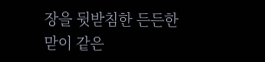장을 뒷받침한 든든한 맏이 같은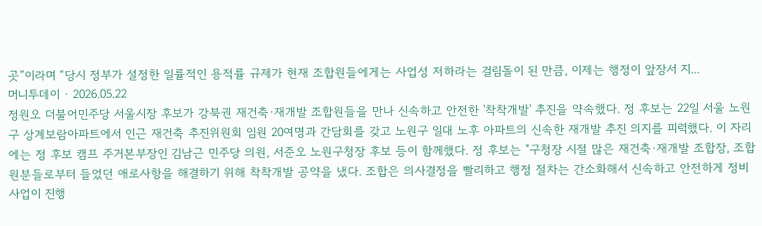곳”이라며 “당시 정부가 설정한 일률적인 용적률 규제가 현재 조합원들에게는 사업성 저하라는 걸림돌이 된 만큼, 이제는 행정이 앞장서 지...
머니투데이 · 2026.05.22
정원오 더불어민주당 서울시장 후보가 강북권 재건축·재개발 조합원들을 만나 신속하고 안전한 '착착개발' 추진을 약속했다. 정 후보는 22일 서울 노원구 상계보람아파트에서 인근 재건축 추진위원회 임원 20여명과 간담회를 갖고 노원구 일대 노후 아파트의 신속한 재개발 추진 의지를 피력했다. 이 자리에는 정 후보 캠프 주거본부장인 김남근 민주당 의원, 서준오 노원구청장 후보 등이 함께했다. 정 후보는 "구청장 시절 많은 재건축·재개발 조합장, 조합원분들로부터 들었던 애로사항을 해결하기 위해 착착개발 공약을 냈다. 조합은 의사결정을 빨리하고 행정 절차는 간소화해서 신속하고 안전하게 정비사업이 진행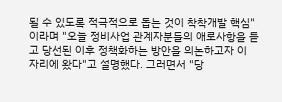될 수 있도록 적극적으로 돕는 것이 착착개발 핵심"이라며 "오늘 정비사업 관계자분들의 애로사항을 듣고 당선된 이후 정책화하는 방안을 의논하고자 이 자리에 왔다"고 설명했다. 그러면서 "당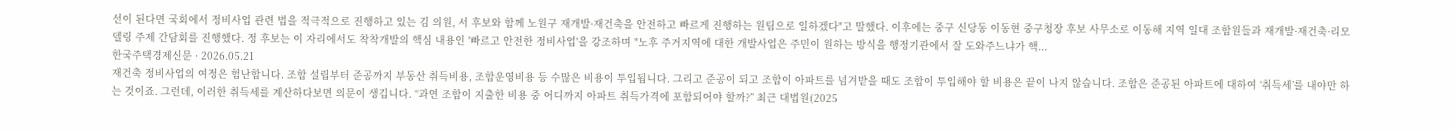선이 된다면 국회에서 정비사업 관련 법을 적극적으로 진행하고 있는 김 의원, 서 후보와 함께 노원구 재개발·재건축을 안전하고 빠르게 진행하는 원팀으로 일하겠다"고 말했다. 이후에는 중구 신당동 이동현 중구청장 후보 사무소로 이동해 지역 일대 조합원들과 재개발·재건축·리모델링 주제 간담회를 진행했다. 정 후보는 이 자리에서도 착착개발의 핵심 내용인 '빠르고 안전한 정비사업'을 강조하며 "노후 주거지역에 대한 개발사업은 주민이 원하는 방식을 행정기관에서 잘 도와주느냐가 핵...
한국주택경제신문 · 2026.05.21
재건축 정비사업의 여정은 험난합니다. 조합 설립부터 준공까지 부동산 취득비용, 조합운영비용 등 수많은 비용이 투입됩니다. 그리고 준공이 되고 조합이 아파트를 넘겨받을 때도 조합이 투입해야 할 비용은 끝이 나지 않습니다. 조합은 준공된 아파트에 대하여 ‘취득세’를 내야만 하는 것이죠. 그런데, 이러한 취득세를 계산하다보면 의문이 생깁니다. “과연 조합이 지출한 비용 중 어디까지 아파트 취득가격에 포함되어야 할까?” 최근 대법원(2025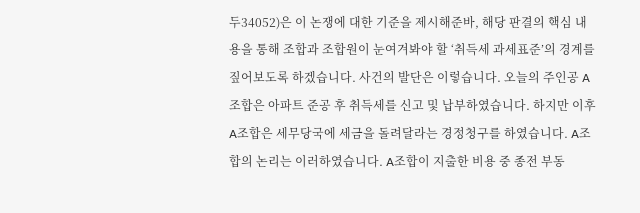두34052)은 이 논쟁에 대한 기준을 제시해준바, 해당 판결의 핵심 내용을 통해 조합과 조합원이 눈여겨봐야 할 ‘취득세 과세표준’의 경계를 짚어보도록 하겠습니다. 사건의 발단은 이렇습니다. 오늘의 주인공 A조합은 아파트 준공 후 취득세를 신고 및 납부하였습니다. 하지만 이후 A조합은 세무당국에 세금을 돌려달라는 경정청구를 하였습니다. A조합의 논리는 이러하였습니다. A조합이 지출한 비용 중 종전 부동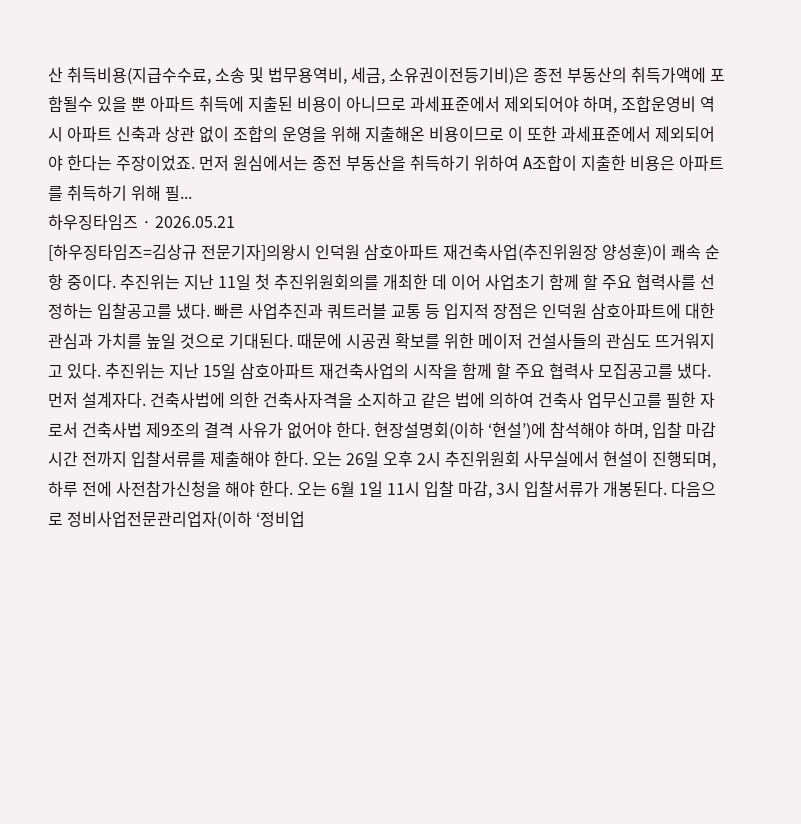산 취득비용(지급수수료, 소송 및 법무용역비, 세금, 소유권이전등기비)은 종전 부동산의 취득가액에 포함될수 있을 뿐 아파트 취득에 지출된 비용이 아니므로 과세표준에서 제외되어야 하며, 조합운영비 역시 아파트 신축과 상관 없이 조합의 운영을 위해 지출해온 비용이므로 이 또한 과세표준에서 제외되어야 한다는 주장이었죠. 먼저 원심에서는 종전 부동산을 취득하기 위하여 A조합이 지출한 비용은 아파트를 취득하기 위해 필...
하우징타임즈 · 2026.05.21
[하우징타임즈=김상규 전문기자]의왕시 인덕원 삼호아파트 재건축사업(추진위원장 양성훈)이 쾌속 순항 중이다. 추진위는 지난 11일 첫 추진위원회의를 개최한 데 이어 사업초기 함께 할 주요 협력사를 선정하는 입찰공고를 냈다. 빠른 사업추진과 쿼트러블 교통 등 입지적 장점은 인덕원 삼호아파트에 대한 관심과 가치를 높일 것으로 기대된다. 때문에 시공권 확보를 위한 메이저 건설사들의 관심도 뜨거워지고 있다. 추진위는 지난 15일 삼호아파트 재건축사업의 시작을 함께 할 주요 협력사 모집공고를 냈다. 먼저 설계자다. 건축사법에 의한 건축사자격을 소지하고 같은 법에 의하여 건축사 업무신고를 필한 자로서 건축사법 제9조의 결격 사유가 없어야 한다. 현장설명회(이하 ‘현설’)에 참석해야 하며, 입찰 마감 시간 전까지 입찰서류를 제출해야 한다. 오는 26일 오후 2시 추진위원회 사무실에서 현설이 진행되며, 하루 전에 사전참가신청을 해야 한다. 오는 6월 1일 11시 입찰 마감, 3시 입찰서류가 개봉된다. 다음으로 정비사업전문관리업자(이하 ‘정비업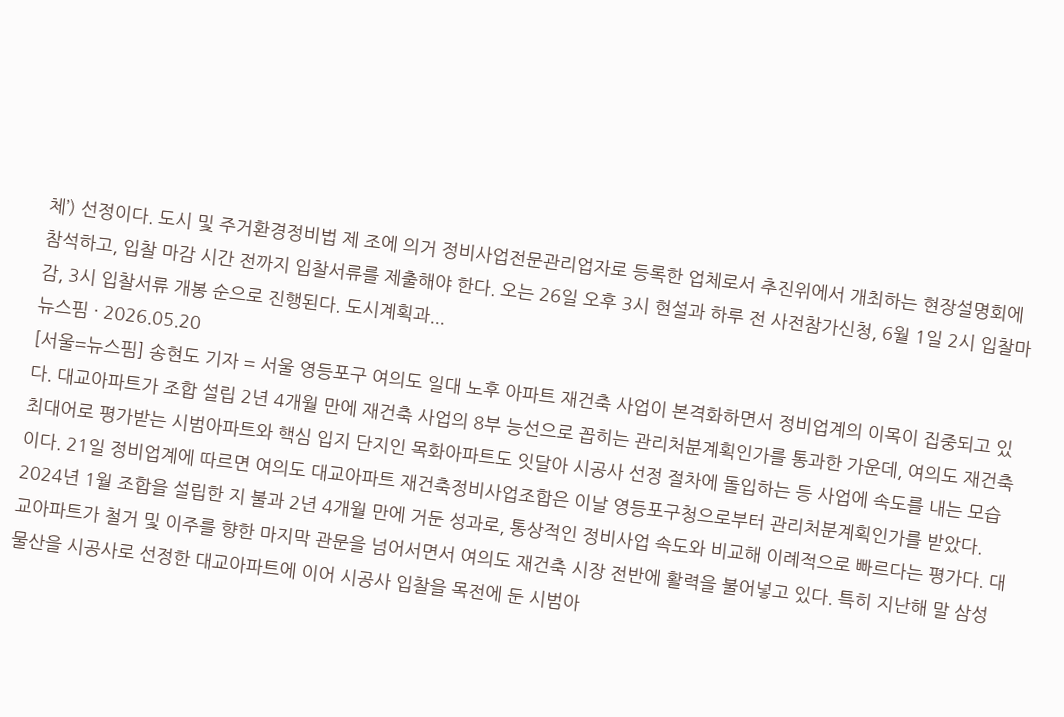체’) 선정이다. 도시 및 주거환경정비법 제 조에 의거 정비사업전문관리업자로 등록한 업체로서 추진위에서 개최하는 현장설명회에 참석하고, 입찰 마감 시간 전까지 입찰서류를 제출해야 한다. 오는 26일 오후 3시 현설과 하루 전 사전참가신청, 6월 1일 2시 입찰마감, 3시 입찰서류 개봉 순으로 진행된다. 도시계획과...
뉴스핌 · 2026.05.20
[서울=뉴스핌] 송현도 기자 = 서울 영등포구 여의도 일대 노후 아파트 재건축 사업이 본격화하면서 정비업계의 이목이 집중되고 있다. 대교아파트가 조합 설립 2년 4개월 만에 재건축 사업의 8부 능선으로 꼽히는 관리처분계획인가를 통과한 가운데, 여의도 재건축 최대어로 평가받는 시범아파트와 핵심 입지 단지인 목화아파트도 잇달아 시공사 선정 절차에 돌입하는 등 사업에 속도를 내는 모습이다. 21일 정비업계에 따르면 여의도 대교아파트 재건축정비사업조합은 이날 영등포구청으로부터 관리처분계획인가를 받았다. 2024년 1월 조합을 설립한 지 불과 2년 4개월 만에 거둔 성과로, 통상적인 정비사업 속도와 비교해 이례적으로 빠르다는 평가다. 대교아파트가 철거 및 이주를 향한 마지막 관문을 넘어서면서 여의도 재건축 시장 전반에 활력을 불어넣고 있다. 특히 지난해 말 삼성물산을 시공사로 선정한 대교아파트에 이어 시공사 입찰을 목전에 둔 시범아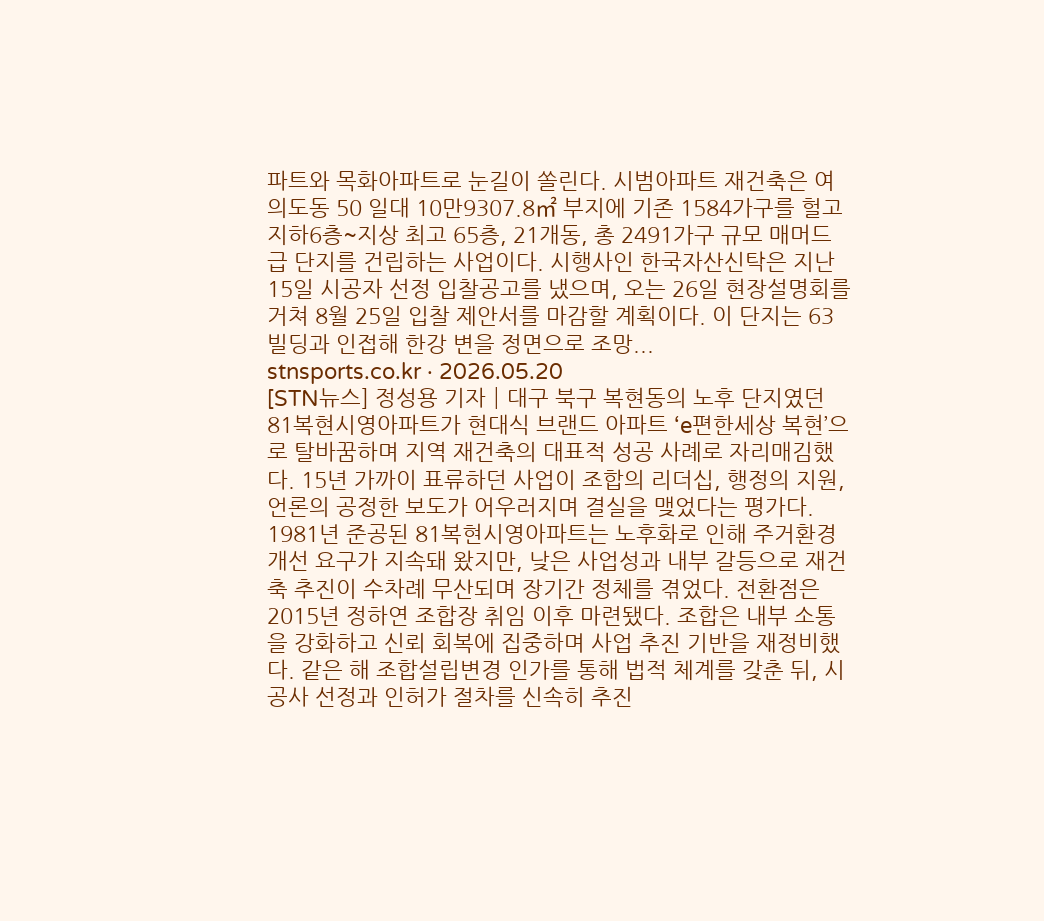파트와 목화아파트로 눈길이 쏠린다. 시범아파트 재건축은 여의도동 50 일대 10만9307.8㎡ 부지에 기존 1584가구를 헐고 지하6층~지상 최고 65층, 21개동, 총 2491가구 규모 매머드급 단지를 건립하는 사업이다. 시행사인 한국자산신탁은 지난 15일 시공자 선정 입찰공고를 냈으며, 오는 26일 현장설명회를 거쳐 8월 25일 입찰 제안서를 마감할 계획이다. 이 단지는 63빌딩과 인접해 한강 변을 정면으로 조망...
stnsports.co.kr · 2026.05.20
[STN뉴스] 정성용 기자┃대구 북구 복현동의 노후 단지였던 81복현시영아파트가 현대식 브랜드 아파트 ‘e편한세상 복현’으로 탈바꿈하며 지역 재건축의 대표적 성공 사례로 자리매김했다. 15년 가까이 표류하던 사업이 조합의 리더십, 행정의 지원, 언론의 공정한 보도가 어우러지며 결실을 맺었다는 평가다. 1981년 준공된 81복현시영아파트는 노후화로 인해 주거환경 개선 요구가 지속돼 왔지만, 낮은 사업성과 내부 갈등으로 재건축 추진이 수차례 무산되며 장기간 정체를 겪었다. 전환점은 2015년 정하연 조합장 취임 이후 마련됐다. 조합은 내부 소통을 강화하고 신뢰 회복에 집중하며 사업 추진 기반을 재정비했다. 같은 해 조합설립변경 인가를 통해 법적 체계를 갖춘 뒤, 시공사 선정과 인허가 절차를 신속히 추진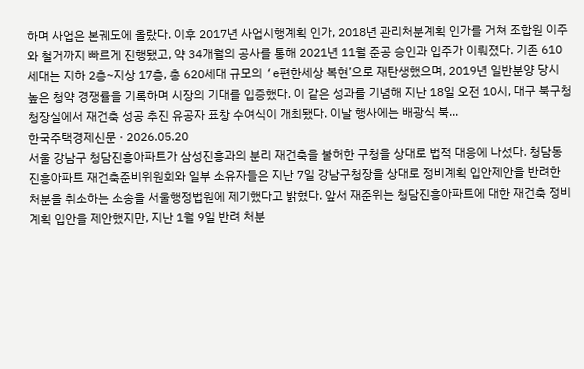하며 사업은 본궤도에 올랐다. 이후 2017년 사업시행계획 인가, 2018년 관리처분계획 인가를 거쳐 조합원 이주와 철거까지 빠르게 진행됐고, 약 34개월의 공사를 통해 2021년 11월 준공 승인과 입주가 이뤄졌다. 기존 610세대는 지하 2층~지상 17층, 총 620세대 규모의 ‘e편한세상 복현’으로 재탄생했으며, 2019년 일반분양 당시 높은 청약 경쟁률을 기록하며 시장의 기대를 입증했다. 이 같은 성과를 기념해 지난 18일 오전 10시, 대구 북구청 청장실에서 재건축 성공 추진 유공자 표창 수여식이 개최됐다. 이날 행사에는 배광식 북...
한국주택경제신문 · 2026.05.20
서울 강남구 청담진흥아파트가 삼성진흥과의 분리 재건축을 불허한 구청을 상대로 법적 대응에 나섰다. 청담동 진흥아파트 재건축준비위원회와 일부 소유자들은 지난 7일 강남구청장을 상대로 정비계획 입안제안을 반려한 처분을 취소하는 소송을 서울행정법원에 제기했다고 밝혔다. 앞서 재준위는 청담진흥아파트에 대한 재건축 정비계획 입안을 제안했지만, 지난 1월 9일 반려 처분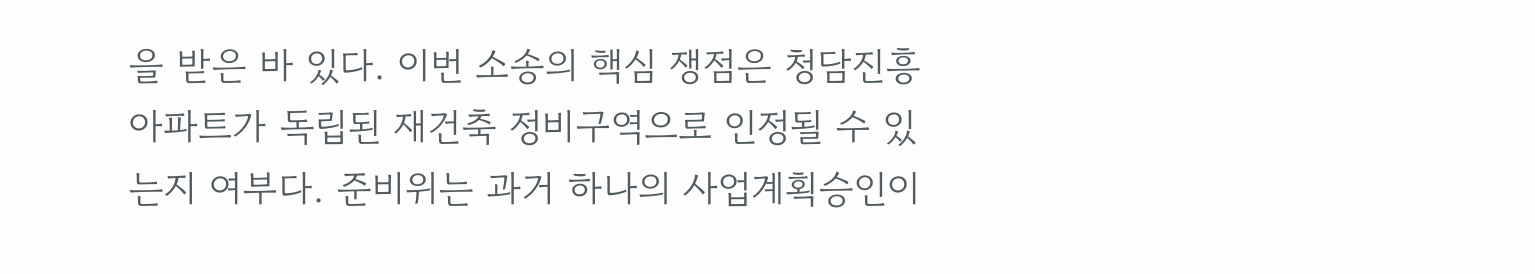을 받은 바 있다. 이번 소송의 핵심 쟁점은 청담진흥아파트가 독립된 재건축 정비구역으로 인정될 수 있는지 여부다. 준비위는 과거 하나의 사업계획승인이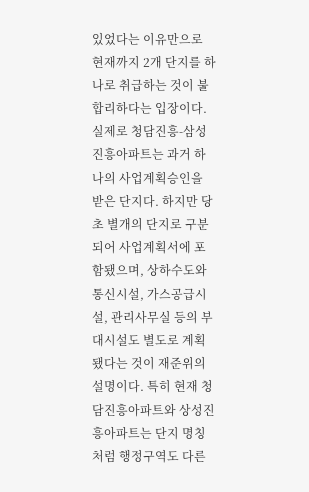있었다는 이유만으로 현재까지 2개 단지를 하나로 취급하는 것이 불합리하다는 입장이다. 실제로 청담진흥-삼성진흥아파트는 과거 하나의 사업계획승인을 받은 단지다. 하지만 당초 별개의 단지로 구분되어 사업계획서에 포함됐으며, 상하수도와 통신시설, 가스공급시설, 관리사무실 등의 부대시설도 별도로 계획됐다는 것이 재준위의 설명이다. 특히 현재 청담진흥아파트와 상성진흥아파트는 단지 명칭처럼 행정구역도 다른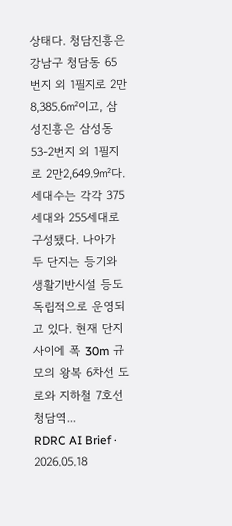상태다. 청담진흥은 강남구 청담동 65번지 외 1필지로 2만8,385.6㎡이고, 삼성진흥은 삼성동 53-2번지 외 1필지로 2만2,649.9㎡다. 세대수는 각각 375세대와 255세대로 구성됐다. 나아가 두 단지는 등기와 생활기반시설 등도 독립적으로 운영되고 있다. 현재 단지 사이에 폭 30m 규모의 왕복 6차선 도로와 지하철 7호선 청담역...
RDRC AI Brief · 2026.05.18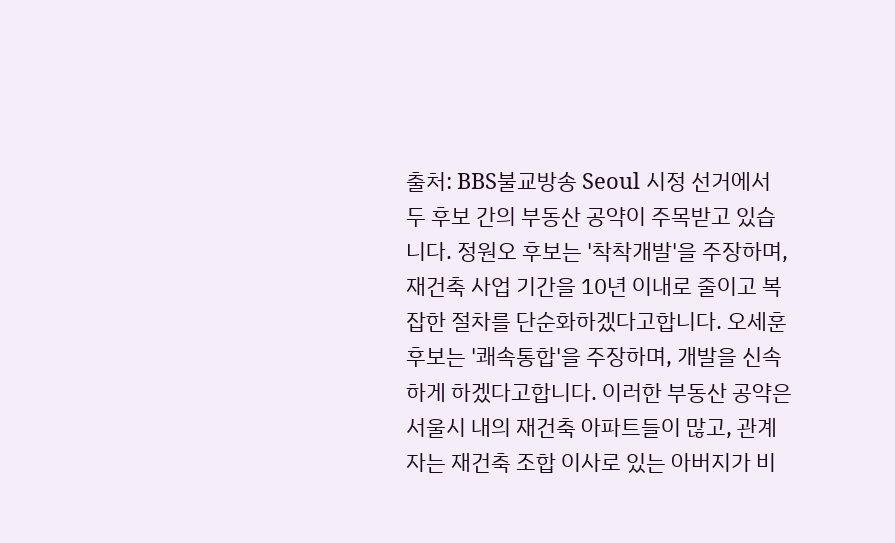출처: BBS불교방송 Seoul 시정 선거에서 두 후보 간의 부동산 공약이 주목받고 있습니다. 정원오 후보는 '착착개발'을 주장하며, 재건축 사업 기간을 10년 이내로 줄이고 복잡한 절차를 단순화하겠다고합니다. 오세훈 후보는 '쾌속통합'을 주장하며, 개발을 신속하게 하겠다고합니다. 이러한 부동산 공약은 서울시 내의 재건축 아파트들이 많고, 관계자는 재건축 조합 이사로 있는 아버지가 비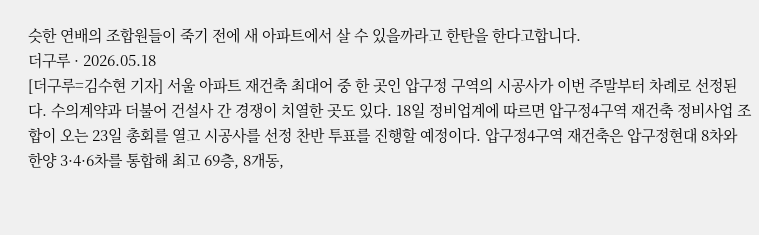슷한 연배의 조합원들이 죽기 전에 새 아파트에서 살 수 있을까라고 한탄을 한다고합니다.
더구루 · 2026.05.18
[더구루=김수현 기자] 서울 아파트 재건축 최대어 중 한 곳인 압구정 구역의 시공사가 이번 주말부터 차례로 선정된다. 수의계약과 더불어 건설사 간 경쟁이 치열한 곳도 있다. 18일 정비업계에 따르면 압구정4구역 재건축 정비사업 조합이 오는 23일 총회를 열고 시공사를 선정 찬반 투표를 진행할 예정이다. 압구정4구역 재건축은 압구정현대 8차와 한양 3·4·6차를 통합해 최고 69층, 8개동,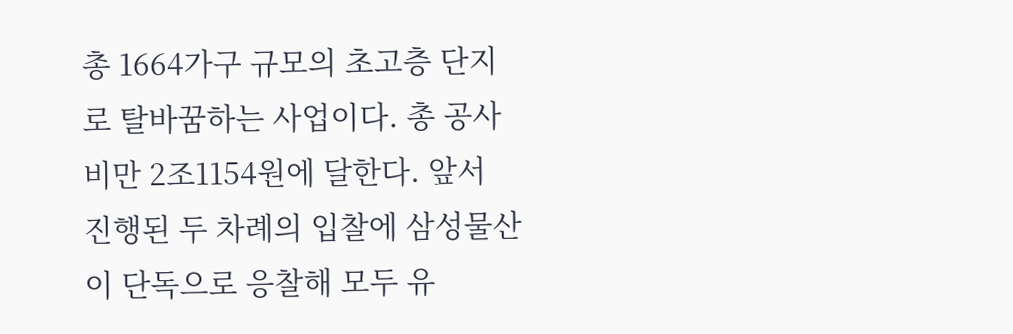총 1664가구 규모의 초고층 단지로 탈바꿈하는 사업이다. 총 공사비만 2조1154원에 달한다. 앞서 진행된 두 차례의 입찰에 삼성물산이 단독으로 응찰해 모두 유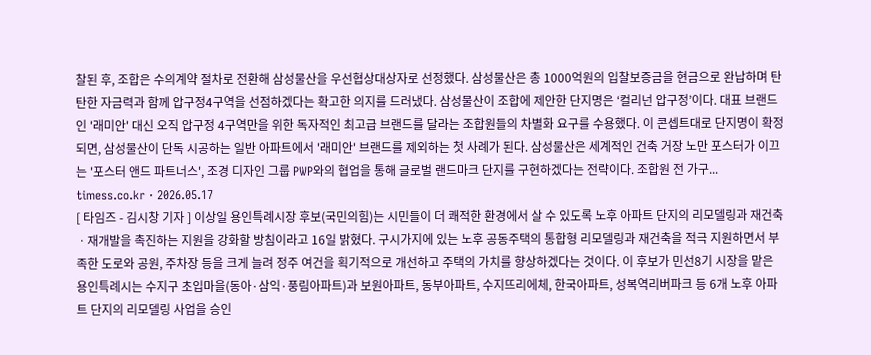찰된 후, 조합은 수의계약 절차로 전환해 삼성물산을 우선협상대상자로 선정했다. 삼성물산은 총 1000억원의 입찰보증금을 현금으로 완납하며 탄탄한 자금력과 함께 압구정4구역을 선점하겠다는 확고한 의지를 드러냈다. 삼성물산이 조합에 제안한 단지명은 ‘컬리넌 압구정’이다. 대표 브랜드인 '래미안' 대신 오직 압구정 4구역만을 위한 독자적인 최고급 브랜드를 달라는 조합원들의 차별화 요구를 수용했다. 이 콘셉트대로 단지명이 확정되면, 삼성물산이 단독 시공하는 일반 아파트에서 '래미안' 브랜드를 제외하는 첫 사례가 된다. 삼성물산은 세계적인 건축 거장 노만 포스터가 이끄는 '포스터 앤드 파트너스', 조경 디자인 그룹 PWP와의 협업을 통해 글로벌 랜드마크 단지를 구현하겠다는 전략이다. 조합원 전 가구...
timess.co.kr · 2026.05.17
[ 타임즈 - 김시창 기자 ] 이상일 용인특례시장 후보(국민의힘)는 시민들이 더 쾌적한 환경에서 살 수 있도록 노후 아파트 단지의 리모델링과 재건축ㆍ재개발을 촉진하는 지원을 강화할 방침이라고 16일 밝혔다. 구시가지에 있는 노후 공동주택의 통합형 리모델링과 재건축을 적극 지원하면서 부족한 도로와 공원, 주차장 등을 크게 늘려 정주 여건을 획기적으로 개선하고 주택의 가치를 향상하겠다는 것이다. 이 후보가 민선8기 시장을 맡은 용인특례시는 수지구 초입마을(동아·삼익·풍림아파트)과 보원아파트, 동부아파트, 수지뜨리에체, 한국아파트, 성복역리버파크 등 6개 노후 아파트 단지의 리모델링 사업을 승인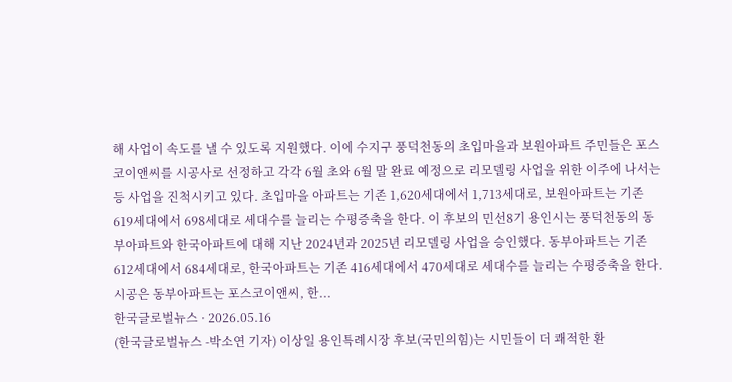해 사업이 속도를 낼 수 있도록 지원했다. 이에 수지구 풍덕천동의 초입마을과 보원아파트 주민들은 포스코이앤씨를 시공사로 선정하고 각각 6월 초와 6월 말 완료 예정으로 리모델링 사업을 위한 이주에 나서는 등 사업을 진척시키고 있다. 초입마을 아파트는 기존 1,620세대에서 1,713세대로, 보원아파트는 기존 619세대에서 698세대로 세대수를 늘리는 수평증축을 한다. 이 후보의 민선8기 용인시는 풍덕천동의 동부아파트와 한국아파트에 대해 지난 2024년과 2025년 리모델링 사업을 승인했다. 동부아파트는 기존 612세대에서 684세대로, 한국아파트는 기존 416세대에서 470세대로 세대수를 늘리는 수평증축을 한다. 시공은 동부아파트는 포스코이앤씨, 한...
한국글로벌뉴스 · 2026.05.16
(한국글로벌뉴스 -박소연 기자) 이상일 용인특례시장 후보(국민의힘)는 시민들이 더 쾌적한 환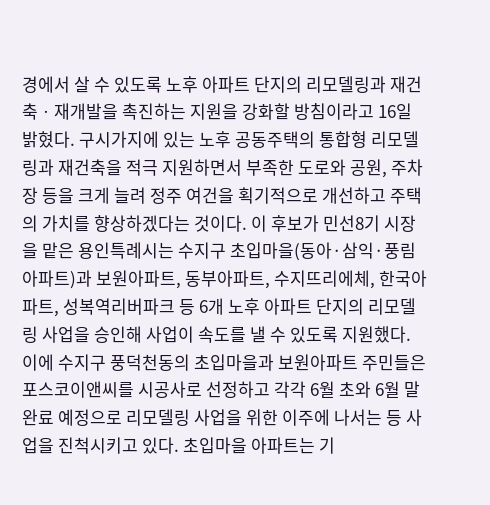경에서 살 수 있도록 노후 아파트 단지의 리모델링과 재건축ㆍ재개발을 촉진하는 지원을 강화할 방침이라고 16일 밝혔다. 구시가지에 있는 노후 공동주택의 통합형 리모델링과 재건축을 적극 지원하면서 부족한 도로와 공원, 주차장 등을 크게 늘려 정주 여건을 획기적으로 개선하고 주택의 가치를 향상하겠다는 것이다. 이 후보가 민선8기 시장을 맡은 용인특례시는 수지구 초입마을(동아·삼익·풍림아파트)과 보원아파트, 동부아파트, 수지뜨리에체, 한국아파트, 성복역리버파크 등 6개 노후 아파트 단지의 리모델링 사업을 승인해 사업이 속도를 낼 수 있도록 지원했다. 이에 수지구 풍덕천동의 초입마을과 보원아파트 주민들은 포스코이앤씨를 시공사로 선정하고 각각 6월 초와 6월 말 완료 예정으로 리모델링 사업을 위한 이주에 나서는 등 사업을 진척시키고 있다. 초입마을 아파트는 기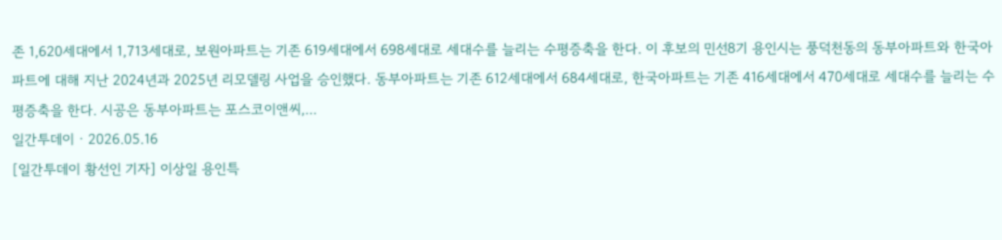존 1,620세대에서 1,713세대로, 보원아파트는 기존 619세대에서 698세대로 세대수를 늘리는 수평증축을 한다. 이 후보의 민선8기 용인시는 풍덕천동의 동부아파트와 한국아파트에 대해 지난 2024년과 2025년 리모델링 사업을 승인했다. 동부아파트는 기존 612세대에서 684세대로, 한국아파트는 기존 416세대에서 470세대로 세대수를 늘리는 수평증축을 한다. 시공은 동부아파트는 포스코이앤씨,...
일간투데이 · 2026.05.16
[일간투데이 황선인 기자] 이상일 용인특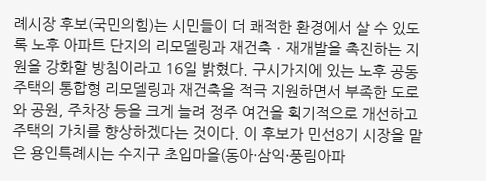례시장 후보(국민의힘)는 시민들이 더 쾌적한 환경에서 살 수 있도록 노후 아파트 단지의 리모델링과 재건축ㆍ재개발을 촉진하는 지원을 강화할 방침이라고 16일 밝혔다. 구시가지에 있는 노후 공동주택의 통합형 리모델링과 재건축을 적극 지원하면서 부족한 도로와 공원, 주차장 등을 크게 늘려 정주 여건을 획기적으로 개선하고 주택의 가치를 향상하겠다는 것이다. 이 후보가 민선8기 시장을 맡은 용인특례시는 수지구 초입마을(동아·삼익·풍림아파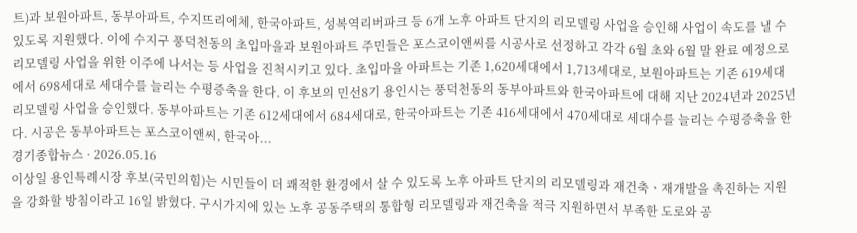트)과 보원아파트, 동부아파트, 수지뜨리에체, 한국아파트, 성복역리버파크 등 6개 노후 아파트 단지의 리모델링 사업을 승인해 사업이 속도를 낼 수 있도록 지원했다. 이에 수지구 풍덕천동의 초입마을과 보원아파트 주민들은 포스코이앤씨를 시공사로 선정하고 각각 6월 초와 6월 말 완료 예정으로 리모델링 사업을 위한 이주에 나서는 등 사업을 진척시키고 있다. 초입마을 아파트는 기존 1,620세대에서 1,713세대로, 보원아파트는 기존 619세대에서 698세대로 세대수를 늘리는 수평증축을 한다. 이 후보의 민선8기 용인시는 풍덕천동의 동부아파트와 한국아파트에 대해 지난 2024년과 2025년 리모델링 사업을 승인했다. 동부아파트는 기존 612세대에서 684세대로, 한국아파트는 기존 416세대에서 470세대로 세대수를 늘리는 수평증축을 한다. 시공은 동부아파트는 포스코이앤씨, 한국아...
경기종합뉴스 · 2026.05.16
이상일 용인특례시장 후보(국민의힘)는 시민들이 더 쾌적한 환경에서 살 수 있도록 노후 아파트 단지의 리모델링과 재건축ㆍ재개발을 촉진하는 지원을 강화할 방침이라고 16일 밝혔다. 구시가지에 있는 노후 공동주택의 통합형 리모델링과 재건축을 적극 지원하면서 부족한 도로와 공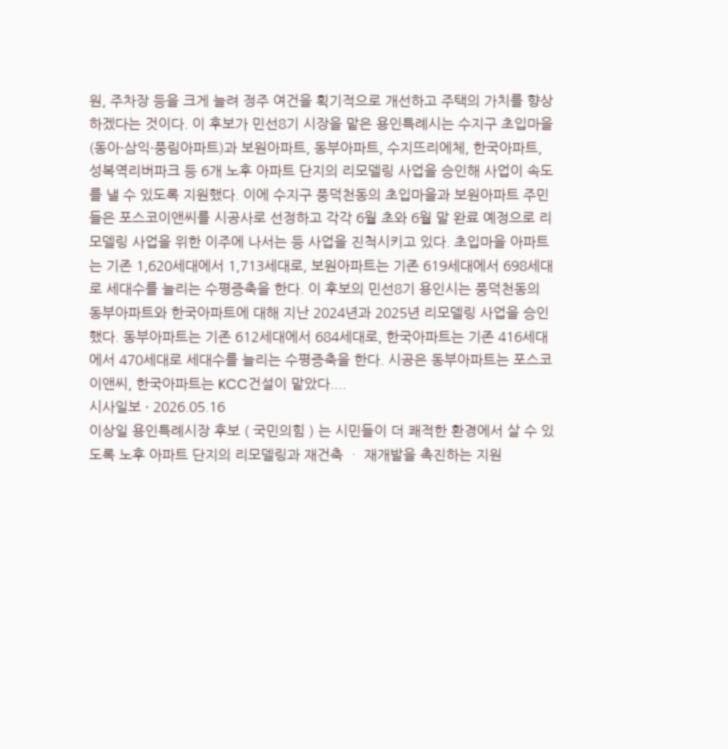원, 주차장 등을 크게 늘려 정주 여건을 획기적으로 개선하고 주택의 가치를 향상하겠다는 것이다. 이 후보가 민선8기 시장을 맡은 용인특례시는 수지구 초입마을(동아·삼익·풍림아파트)과 보원아파트, 동부아파트, 수지뜨리에체, 한국아파트, 성복역리버파크 등 6개 노후 아파트 단지의 리모델링 사업을 승인해 사업이 속도를 낼 수 있도록 지원했다. 이에 수지구 풍덕천동의 초입마을과 보원아파트 주민들은 포스코이앤씨를 시공사로 선정하고 각각 6월 초와 6월 말 완료 예정으로 리모델링 사업을 위한 이주에 나서는 등 사업을 진척시키고 있다. 초입마을 아파트는 기존 1,620세대에서 1,713세대로, 보원아파트는 기존 619세대에서 698세대로 세대수를 늘리는 수평증축을 한다. 이 후보의 민선8기 용인시는 풍덕천동의 동부아파트와 한국아파트에 대해 지난 2024년과 2025년 리모델링 사업을 승인했다. 동부아파트는 기존 612세대에서 684세대로, 한국아파트는 기존 416세대에서 470세대로 세대수를 늘리는 수평증축을 한다. 시공은 동부아파트는 포스코이앤씨, 한국아파트는 KCC건설이 맡았다....
시사일보 · 2026.05.16
이상일 용인특례시장 후보 ( 국민의힘 ) 는 시민들이 더 쾌적한 환경에서 살 수 있도록 노후 아파트 단지의 리모델링과 재건축 ㆍ 재개발을 촉진하는 지원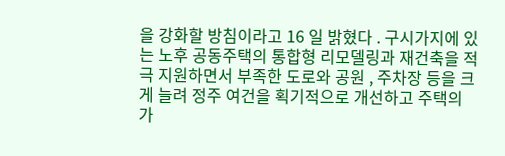을 강화할 방침이라고 16 일 밝혔다 . 구시가지에 있는 노후 공동주택의 통합형 리모델링과 재건축을 적극 지원하면서 부족한 도로와 공원 , 주차장 등을 크게 늘려 정주 여건을 획기적으로 개선하고 주택의 가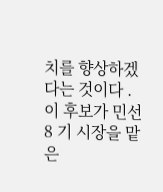치를 향상하겠다는 것이다 . 이 후보가 민선 8 기 시장을 맡은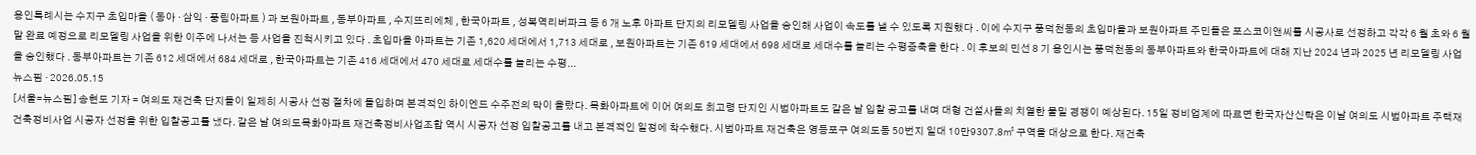용인특례시는 수지구 초입마을 ( 동아 · 삼익 · 풍림아파트 ) 과 보원아파트 , 동부아파트 , 수지뜨리에체 , 한국아파트 , 성복역리버파크 등 6 개 노후 아파트 단지의 리모델링 사업을 승인해 사업이 속도를 낼 수 있도록 지원했다 . 이에 수지구 풍덕천동의 초입마을과 보원아파트 주민들은 포스코이앤씨를 시공사로 선정하고 각각 6 월 초와 6 월 말 완료 예정으로 리모델링 사업을 위한 이주에 나서는 등 사업을 진척시키고 있다 . 초입마을 아파트는 기존 1,620 세대에서 1,713 세대로 , 보원아파트는 기존 619 세대에서 698 세대로 세대수를 늘리는 수평증축을 한다 . 이 후보의 민선 8 기 용인시는 풍덕천동의 동부아파트와 한국아파트에 대해 지난 2024 년과 2025 년 리모델링 사업을 승인했다 . 동부아파트는 기존 612 세대에서 684 세대로 , 한국아파트는 기존 416 세대에서 470 세대로 세대수를 늘리는 수평...
뉴스핌 · 2026.05.15
[서울=뉴스핌] 송현도 기자 = 여의도 재건축 단지들이 일제히 시공사 선정 절차에 돌입하며 본격적인 하이엔드 수주전의 막이 올랐다. 목화아파트에 이어 여의도 최고령 단지인 시범아파트도 같은 날 입찰 공고를 내며 대형 건설사들의 치열한 물밑 경쟁이 예상된다. 15일 정비업계에 따르면 한국자산신탁은 이날 여의도 시범아파트 주택재건축정비사업 시공자 선정을 위한 입찰공고를 냈다. 같은 날 여의도목화아파트 재건축정비사업조합 역시 시공자 선정 입찰공고를 내고 본격적인 일정에 착수했다. 시범아파트 재건축은 영등포구 여의도동 50번지 일대 10만9307.8㎡ 구역을 대상으로 한다. 재건축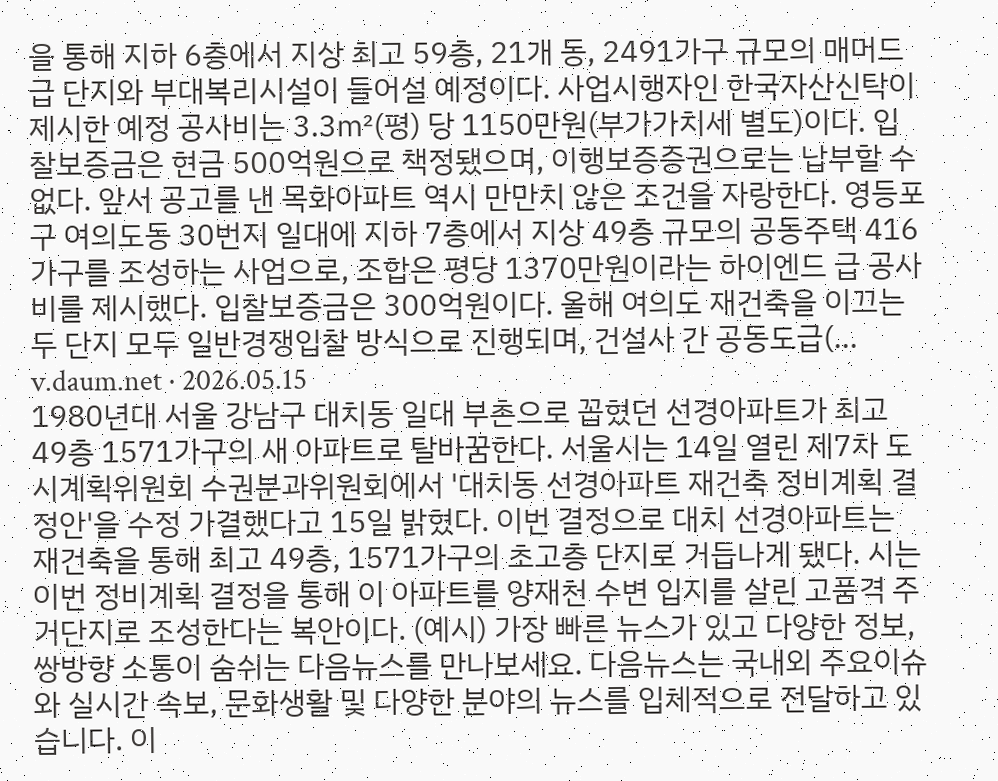을 통해 지하 6층에서 지상 최고 59층, 21개 동, 2491가구 규모의 매머드급 단지와 부대복리시설이 들어설 예정이다. 사업시행자인 한국자산신탁이 제시한 예정 공사비는 3.3㎡(평) 당 1150만원(부가가치세 별도)이다. 입찰보증금은 현금 500억원으로 책정됐으며, 이행보증증권으로는 납부할 수 없다. 앞서 공고를 낸 목화아파트 역시 만만치 않은 조건을 자랑한다. 영등포구 여의도동 30번지 일대에 지하 7층에서 지상 49층 규모의 공동주택 416가구를 조성하는 사업으로, 조합은 평당 1370만원이라는 하이엔드 급 공사비를 제시했다. 입찰보증금은 300억원이다. 올해 여의도 재건축을 이끄는 두 단지 모두 일반경쟁입찰 방식으로 진행되며, 건설사 간 공동도급(...
v.daum.net · 2026.05.15
1980년대 서울 강남구 대치동 일대 부촌으로 꼽혔던 선경아파트가 최고 49층 1571가구의 새 아파트로 탈바꿈한다. 서울시는 14일 열린 제7차 도시계획위원회 수권분과위원회에서 '대치동 선경아파트 재건축 정비계획 결정안'을 수정 가결했다고 15일 밝혔다. 이번 결정으로 대치 선경아파트는 재건축을 통해 최고 49층, 1571가구의 초고층 단지로 거듭나게 됐다. 시는 이번 정비계획 결정을 통해 이 아파트를 양재천 수변 입지를 살린 고품격 주거단지로 조성한다는 복안이다. (예시) 가장 빠른 뉴스가 있고 다양한 정보, 쌍방향 소통이 숨쉬는 다음뉴스를 만나보세요. 다음뉴스는 국내외 주요이슈와 실시간 속보, 문화생활 및 다양한 분야의 뉴스를 입체적으로 전달하고 있습니다. 이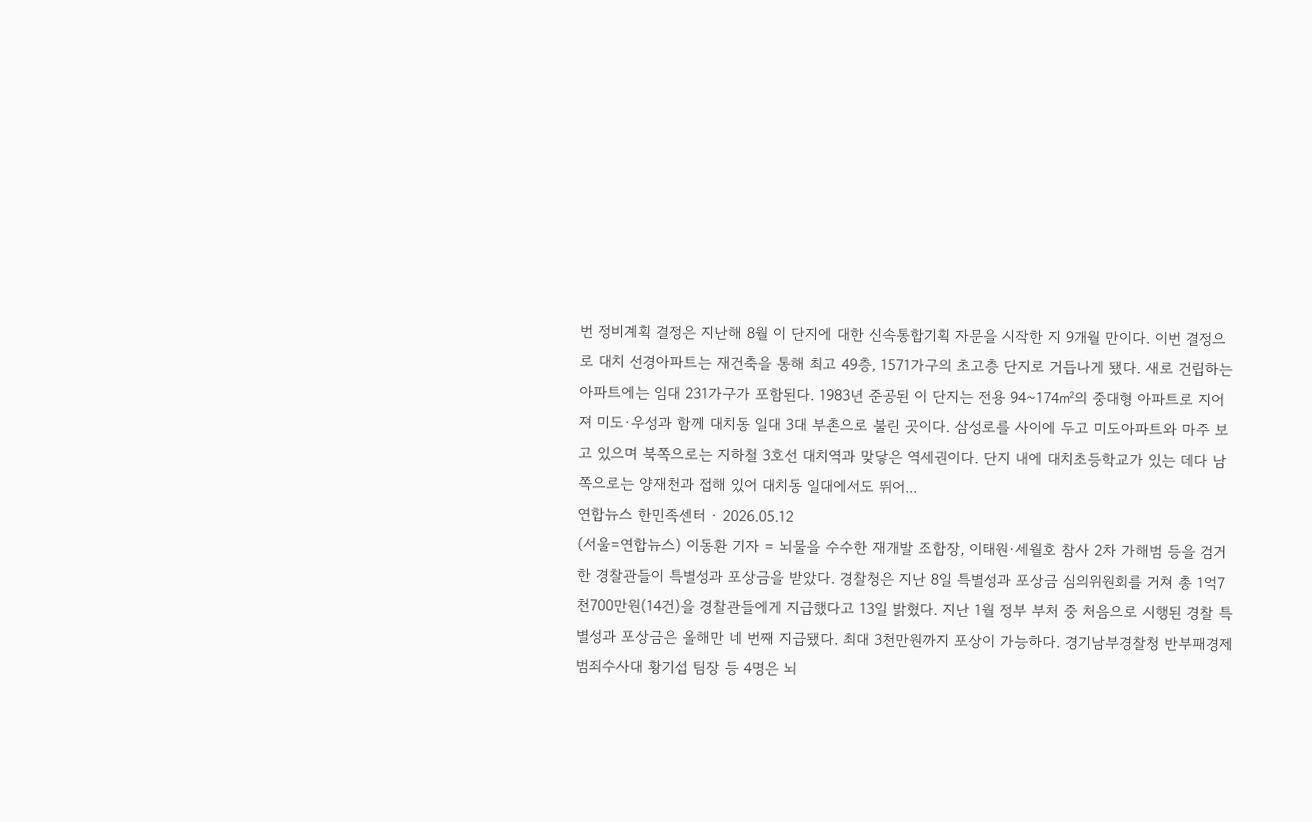번 정비계획 결정은 지난해 8월 이 단지에 대한 신속통합기획 자문을 시작한 지 9개월 만이다. 이번 결정으로 대치 선경아파트는 재건축을 통해 최고 49층, 1571가구의 초고층 단지로 거듭나게 됐다. 새로 건립하는 아파트에는 임대 231가구가 포함된다. 1983년 준공된 이 단지는 전용 94~174㎡의 중대형 아파트로 지어져 미도·우성과 함께 대치동 일대 3대 부촌으로 불린 곳이다. 삼성로를 사이에 두고 미도아파트와 마주 보고 있으며 북쪽으로는 지하철 3호선 대치역과 맞닿은 역세권이다. 단지 내에 대치초등학교가 있는 데다 남쪽으로는 양재천과 접해 있어 대치동 일대에서도 뛰어...
연합뉴스 한민족센터 · 2026.05.12
(서울=연합뉴스) 이동환 기자 = 뇌물을 수수한 재개발 조합장, 이태원·세월호 참사 2차 가해범 등을 검거한 경찰관들이 특별성과 포상금을 받았다. 경찰청은 지난 8일 특별성과 포상금 심의위원회를 거쳐 총 1억7천700만원(14건)을 경찰관들에게 지급했다고 13일 밝혔다. 지난 1월 정부 부처 중 처음으로 시행된 경찰 특별성과 포상금은 올해만 네 번째 지급됐다. 최대 3천만원까지 포상이 가능하다. 경기남부경찰청 반부패경제범죄수사대 황기섭 팀장 등 4명은 뇌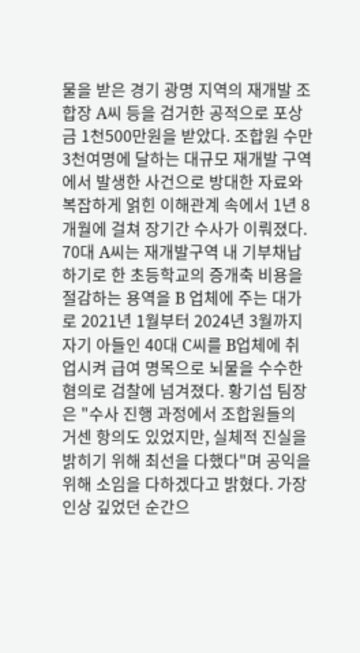물을 받은 경기 광명 지역의 재개발 조합장 A씨 등을 검거한 공적으로 포상금 1천500만원을 받았다. 조합원 수만 3천여명에 달하는 대규모 재개발 구역에서 발생한 사건으로 방대한 자료와 복잡하게 얽힌 이해관계 속에서 1년 8개월에 걸쳐 장기간 수사가 이뤄졌다. 70대 A씨는 재개발구역 내 기부채납하기로 한 초등학교의 증개축 비용을 절감하는 용역을 B 업체에 주는 대가로 2021년 1월부터 2024년 3월까지 자기 아들인 40대 C씨를 B업체에 취업시켜 급여 명목으로 뇌물을 수수한 혐의로 검찰에 넘겨졌다. 황기섭 팀장은 "수사 진행 과정에서 조합원들의 거센 항의도 있었지만, 실체적 진실을 밝히기 위해 최선을 다했다"며 공익을 위해 소임을 다하겠다고 밝혔다. 가장 인상 깊었던 순간으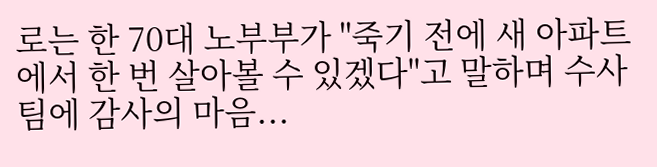로는 한 70대 노부부가 "죽기 전에 새 아파트에서 한 번 살아볼 수 있겠다"고 말하며 수사팀에 감사의 마음...